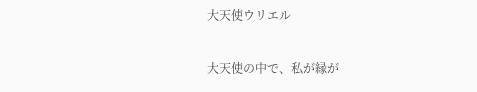大天使ウリエル

大天使の中で、私が縁が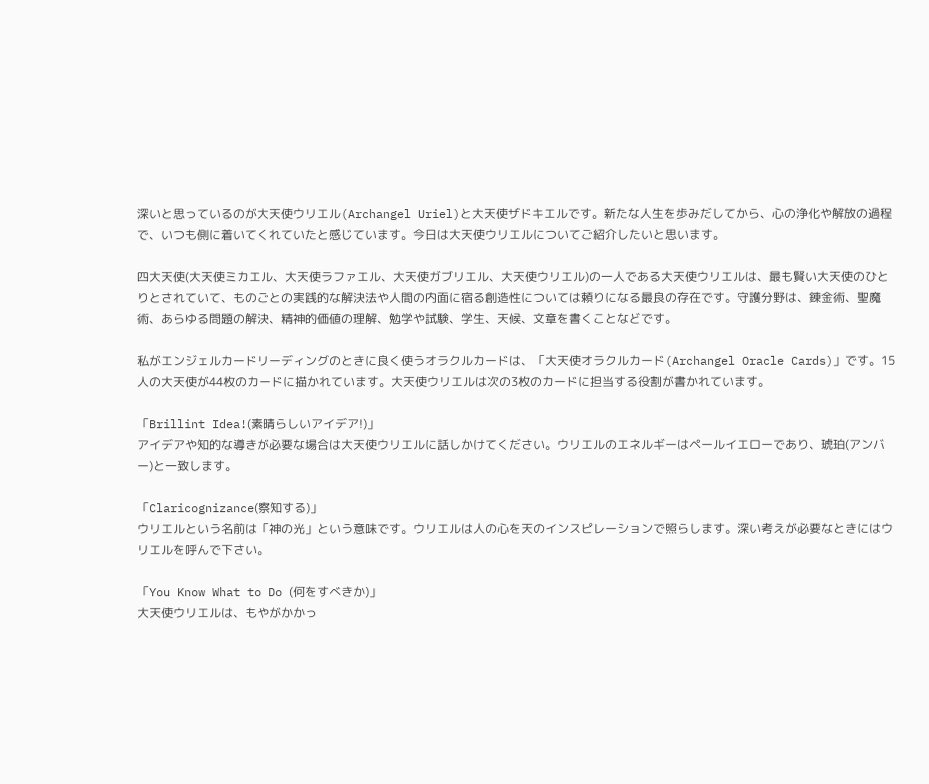深いと思っているのが大天使ウリエル(Archangel Uriel)と大天使ザドキエルです。新たな人生を歩みだしてから、心の浄化や解放の過程で、いつも側に着いてくれていたと感じています。今日は大天使ウリエルについてご紹介したいと思います。

四大天使(大天使ミカエル、大天使ラファエル、大天使ガブリエル、大天使ウリエル)の一人である大天使ウリエルは、最も賢い大天使のひとりとされていて、ものごとの実践的な解決法や人間の内面に宿る創造性については頼りになる最良の存在です。守護分野は、錬金術、聖魔術、あらゆる問題の解決、精神的価値の理解、勉学や試験、学生、天候、文章を書くことなどです。

私がエンジェルカードリーディングのときに良く使うオラクルカードは、「大天使オラクルカード(Archangel Oracle Cards)」です。15人の大天使が44枚のカードに描かれています。大天使ウリエルは次の3枚のカードに担当する役割が書かれています。

「Brillint Idea!(素晴らしいアイデア!)」
アイデアや知的な導きが必要な場合は大天使ウリエルに話しかけてください。ウリエルのエネルギーはペールイエローであり、琥珀(アンバー)と一致します。

「Claricognizance(察知する)」
ウリエルという名前は「神の光」という意味です。ウリエルは人の心を天のインスピレーションで照らします。深い考えが必要なときにはウリエルを呼んで下さい。

「You Know What to Do (何をすべきか)」
大天使ウリエルは、もやがかかっ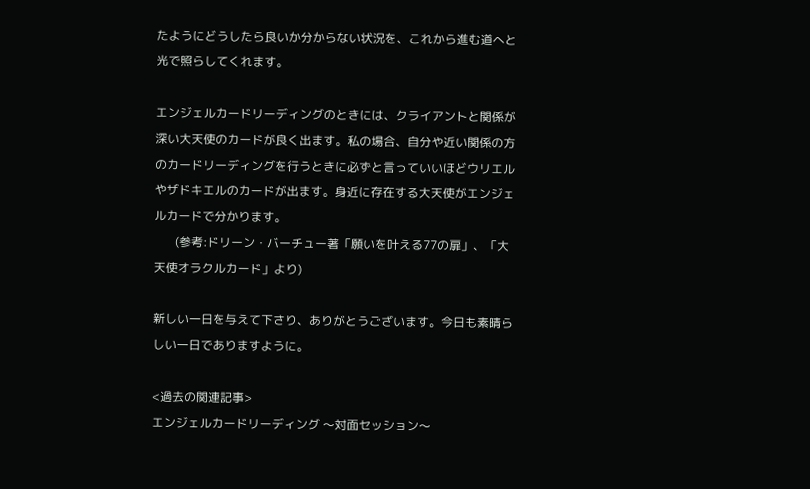たようにどうしたら良いか分からない状況を、これから進む道へと光で照らしてくれます。

エンジェルカードリーディングのときには、クライアントと関係が深い大天使のカードが良く出ます。私の場合、自分や近い関係の方のカードリーディングを行うときに必ずと言っていいほどウリエルやザドキエルのカードが出ます。身近に存在する大天使がエンジェルカードで分かります。
       (参考:ドリーン・バーチュー著「願いを叶える77の扉」、「大天使オラクルカード」より)

新しい一日を与えて下さり、ありがとうございます。今日も素晴らしい一日でありますように。

<過去の関連記事>
エンジェルカードリーディング 〜対面セッション〜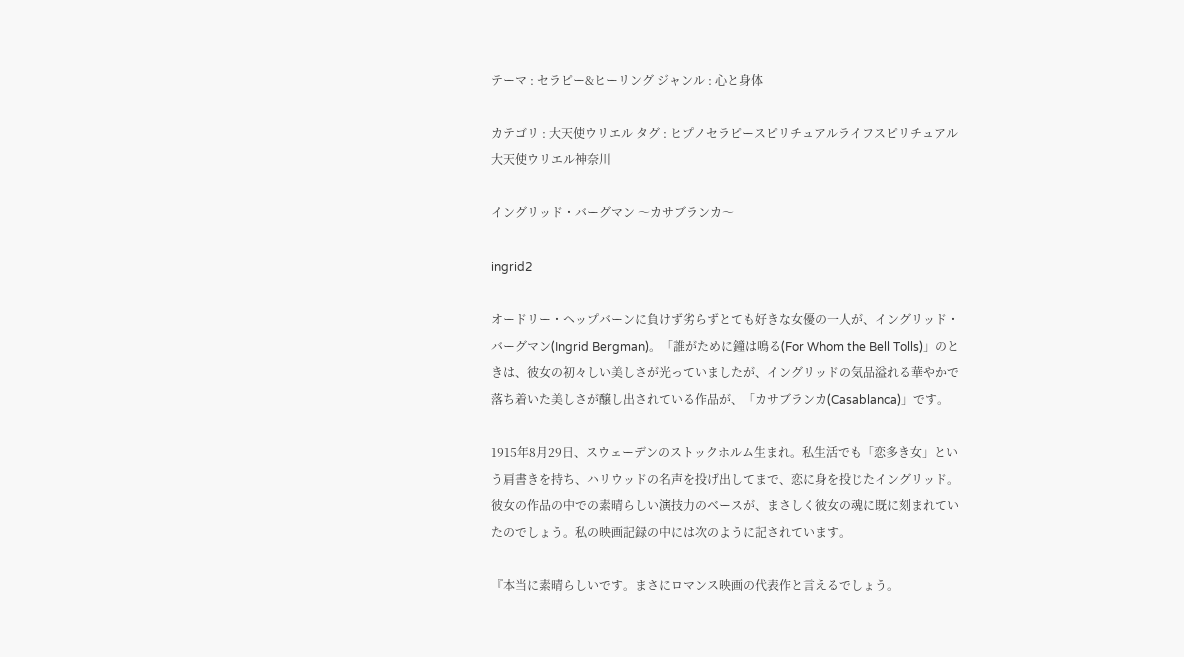テーマ : セラピー&ヒーリング ジャンル : 心と身体

カテゴリ : 大天使ウリエル タグ : ヒプノセラピースピリチュアルライフスピリチュアル大天使ウリエル神奈川

イングリッド・バーグマン 〜カサブランカ〜

ingrid2

オードリー・ヘップバーンに負けず劣らずとても好きな女優の一人が、イングリッド・バーグマン(Ingrid Bergman)。「誰がために鐘は鳴る(For Whom the Bell Tolls)」のときは、彼女の初々しい美しさが光っていましたが、イングリッドの気品溢れる華やかで落ち着いた美しさが醸し出されている作品が、「カサブランカ(Casablanca)」です。

1915年8月29日、スウェーデンのストックホルム生まれ。私生活でも「恋多き女」という肩書きを持ち、ハリウッドの名声を投げ出してまで、恋に身を投じたイングリッド。彼女の作品の中での素晴らしい演技力のベースが、まさしく彼女の魂に既に刻まれていたのでしょう。私の映画記録の中には次のように記されています。

『本当に素晴らしいです。まさにロマンス映画の代表作と言えるでしょう。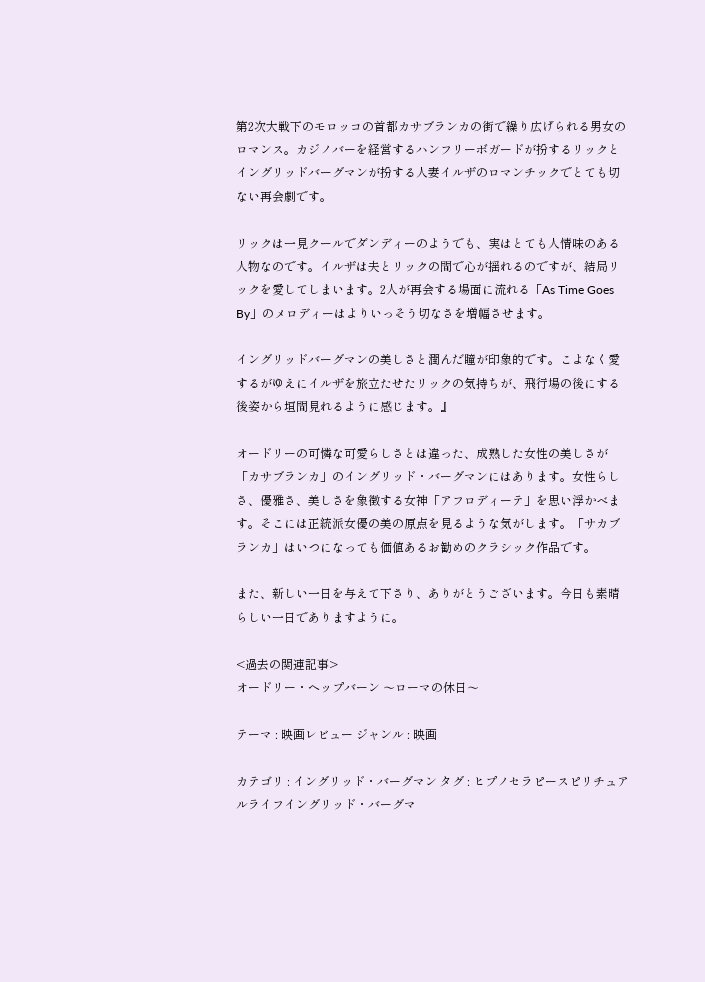第2次大戦下のモロッコの首都カサブランカの街で繰り広げられる男女のロマンス。カジノバーを経営するハンフリーボガードが扮するリックとイングリッドバーグマンが扮する人妻イルザのロマンチックでとても切ない再会劇です。

リックは一見クールでダンディーのようでも、実はとても人情味のある人物なのです。イルザは夫とリックの間で心が揺れるのですが、結局リックを愛してしまいます。2人が再会する場面に流れる「As Time Goes By」のメロディーはよりいっそう切なさを増幅させます。

イングリッドバーグマンの美しさと潤んだ瞳が印象的です。こよなく愛するがゆえにイルザを旅立たせたリックの気持ちが、飛行場の後にする後姿から垣間見れるように感じます。』

オードリーの可憐な可愛らしさとは違った、成熟した女性の美しさが「カサブランカ」のイングリッド・バーグマンにはあります。女性らしさ、優雅さ、美しさを象徴する女神「アフロディーテ」を思い浮かべます。そこには正統派女優の美の原点を見るような気がします。「サカブランカ」はいつになっても価値あるお勧めのクラシック作品です。

また、新しい一日を与えて下さり、ありがとうございます。今日も素晴らしい一日でありますように。

<過去の関連記事>
オードリー・ヘップバーン 〜ローマの休日〜

テーマ : 映画レビュー ジャンル : 映画

カテゴリ : イングリッド・バーグマン タグ : ヒプノセラピースピリチュアルライフイングリッド・バーグマ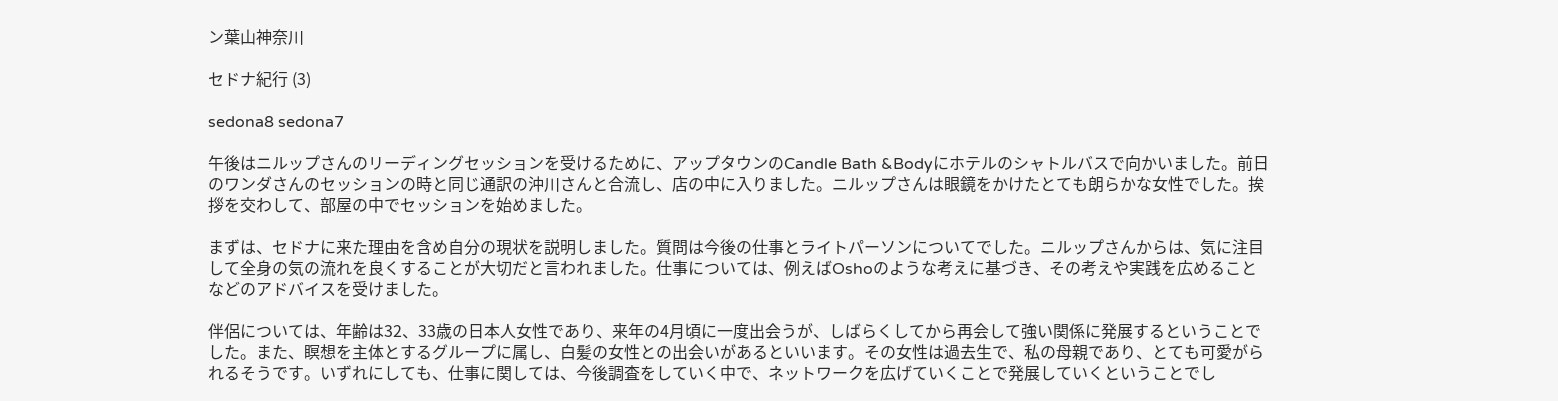ン葉山神奈川

セドナ紀行 (3)

sedona8 sedona7

午後はニルップさんのリーディングセッションを受けるために、アップタウンのCandle Bath &Bodyにホテルのシャトルバスで向かいました。前日のワンダさんのセッションの時と同じ通訳の沖川さんと合流し、店の中に入りました。ニルップさんは眼鏡をかけたとても朗らかな女性でした。挨拶を交わして、部屋の中でセッションを始めました。

まずは、セドナに来た理由を含め自分の現状を説明しました。質問は今後の仕事とライトパーソンについてでした。ニルップさんからは、気に注目して全身の気の流れを良くすることが大切だと言われました。仕事については、例えばOshoのような考えに基づき、その考えや実践を広めることなどのアドバイスを受けました。

伴侶については、年齢は32、33歳の日本人女性であり、来年の4月頃に一度出会うが、しばらくしてから再会して強い関係に発展するということでした。また、瞑想を主体とするグループに属し、白髪の女性との出会いがあるといいます。その女性は過去生で、私の母親であり、とても可愛がられるそうです。いずれにしても、仕事に関しては、今後調査をしていく中で、ネットワークを広げていくことで発展していくということでし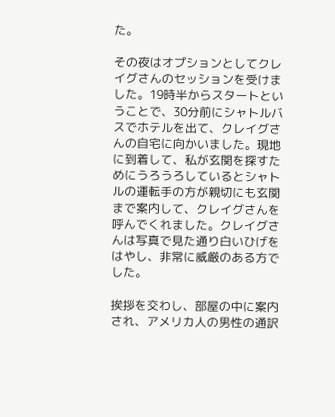た。

その夜はオプションとしてクレイグさんのセッションを受けました。19時半からスタートということで、30分前にシャトルバスでホテルを出て、クレイグさんの自宅に向かいました。現地に到着して、私が玄関を探すためにうろうろしているとシャトルの運転手の方が親切にも玄関まで案内して、クレイグさんを呼んでくれました。クレイグさんは写真で見た通り白いひげをはやし、非常に威厳のある方でした。

挨拶を交わし、部屋の中に案内され、アメリカ人の男性の通訳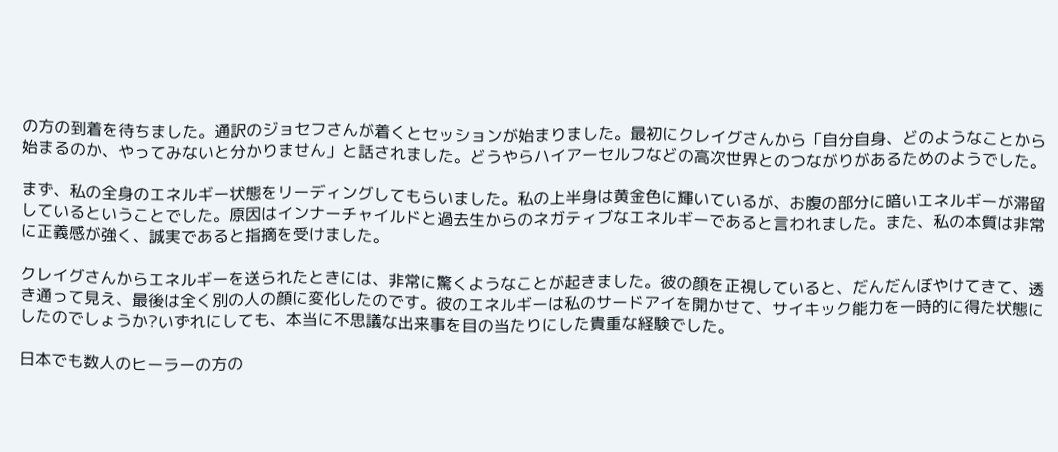の方の到着を待ちました。通訳のジョセフさんが着くとセッションが始まりました。最初にクレイグさんから「自分自身、どのようなことから始まるのか、やってみないと分かりません」と話されました。どうやらハイアーセルフなどの高次世界とのつながりがあるためのようでした。

まず、私の全身のエネルギー状態をリーディングしてもらいました。私の上半身は黄金色に輝いているが、お腹の部分に暗いエネルギーが滞留しているということでした。原因はインナーチャイルドと過去生からのネガティブなエネルギーであると言われました。また、私の本質は非常に正義感が強く、誠実であると指摘を受けました。

クレイグさんからエネルギーを送られたときには、非常に驚くようなことが起きました。彼の顔を正視していると、だんだんぼやけてきて、透き通って見え、最後は全く別の人の顔に変化したのです。彼のエネルギーは私のサードアイを開かせて、サイキック能力を一時的に得た状態にしたのでしょうか?いずれにしても、本当に不思議な出来事を目の当たりにした貴重な経験でした。

日本でも数人のヒーラーの方の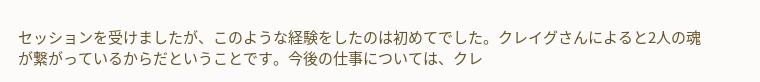セッションを受けましたが、このような経験をしたのは初めてでした。クレイグさんによると2人の魂が繋がっているからだということです。今後の仕事については、クレ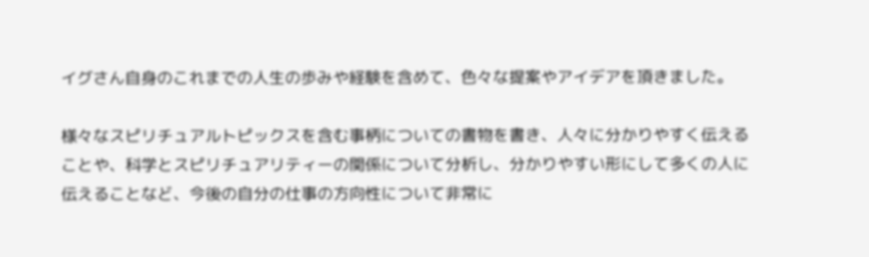イグさん自身のこれまでの人生の歩みや経験を含めて、色々な提案やアイデアを頂きました。

様々なスピリチュアルトピックスを含む事柄についての書物を書き、人々に分かりやすく伝えることや、科学とスピリチュアリティーの関係について分析し、分かりやすい形にして多くの人に伝えることなど、今後の自分の仕事の方向性について非常に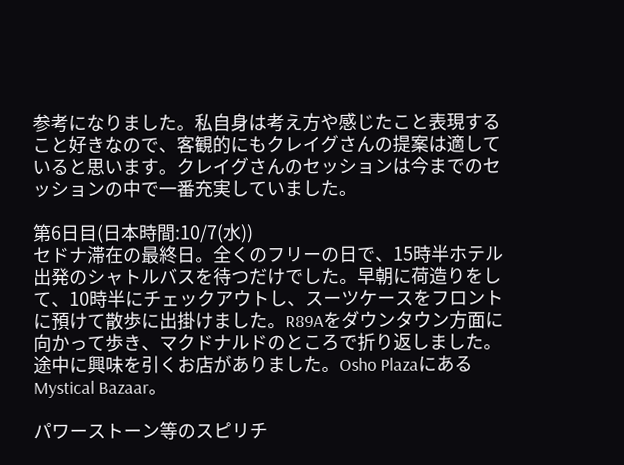参考になりました。私自身は考え方や感じたこと表現すること好きなので、客観的にもクレイグさんの提案は適していると思います。クレイグさんのセッションは今までのセッションの中で一番充実していました。

第6日目(日本時間:10/7(水))
セドナ滞在の最終日。全くのフリーの日で、15時半ホテル出発のシャトルバスを待つだけでした。早朝に荷造りをして、10時半にチェックアウトし、スーツケースをフロントに預けて散歩に出掛けました。R89Aをダウンタウン方面に向かって歩き、マクドナルドのところで折り返しました。途中に興味を引くお店がありました。Osho PlazaにあるMystical Bazaar。

パワーストーン等のスピリチ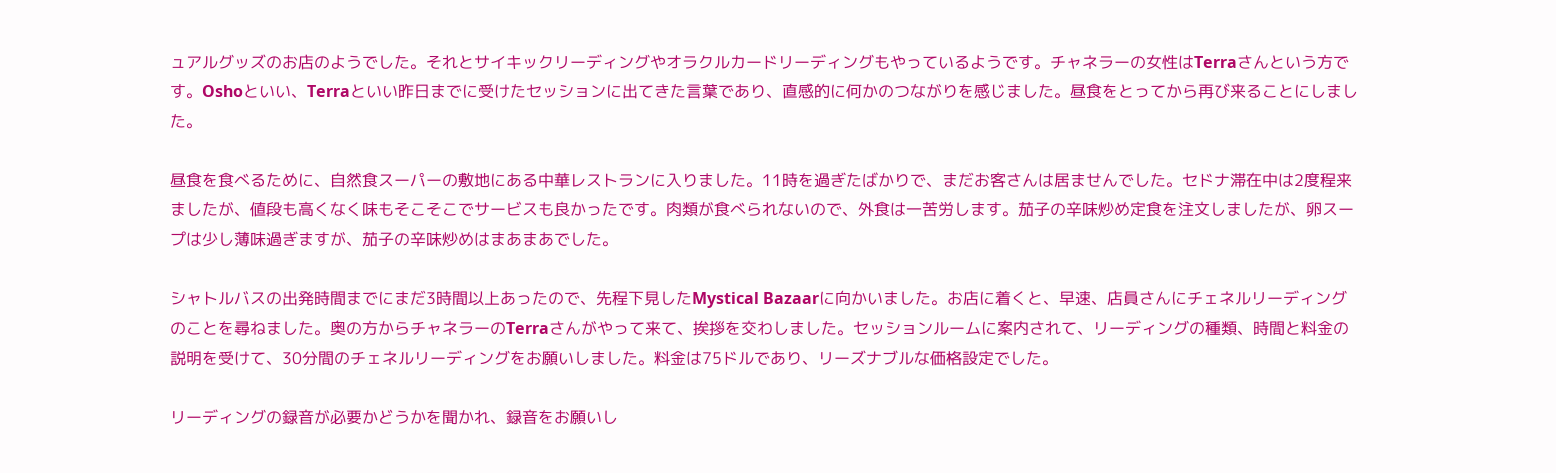ュアルグッズのお店のようでした。それとサイキックリーディングやオラクルカードリーディングもやっているようです。チャネラーの女性はTerraさんという方です。Oshoといい、Terraといい昨日までに受けたセッションに出てきた言葉であり、直感的に何かのつながりを感じました。昼食をとってから再び来ることにしました。

昼食を食べるために、自然食スーパーの敷地にある中華レストランに入りました。11時を過ぎたばかりで、まだお客さんは居ませんでした。セドナ滞在中は2度程来ましたが、値段も高くなく味もそこそこでサービスも良かったです。肉類が食べられないので、外食は一苦労します。茄子の辛味炒め定食を注文しましたが、卵スープは少し薄味過ぎますが、茄子の辛味炒めはまあまあでした。

シャトルバスの出発時間までにまだ3時間以上あったので、先程下見したMystical Bazaarに向かいました。お店に着くと、早速、店員さんにチェネルリーディングのことを尋ねました。奥の方からチャネラーのTerraさんがやって来て、挨拶を交わしました。セッションルームに案内されて、リーディングの種類、時間と料金の説明を受けて、30分間のチェネルリーディングをお願いしました。料金は75ドルであり、リーズナブルな価格設定でした。

リーディングの録音が必要かどうかを聞かれ、録音をお願いし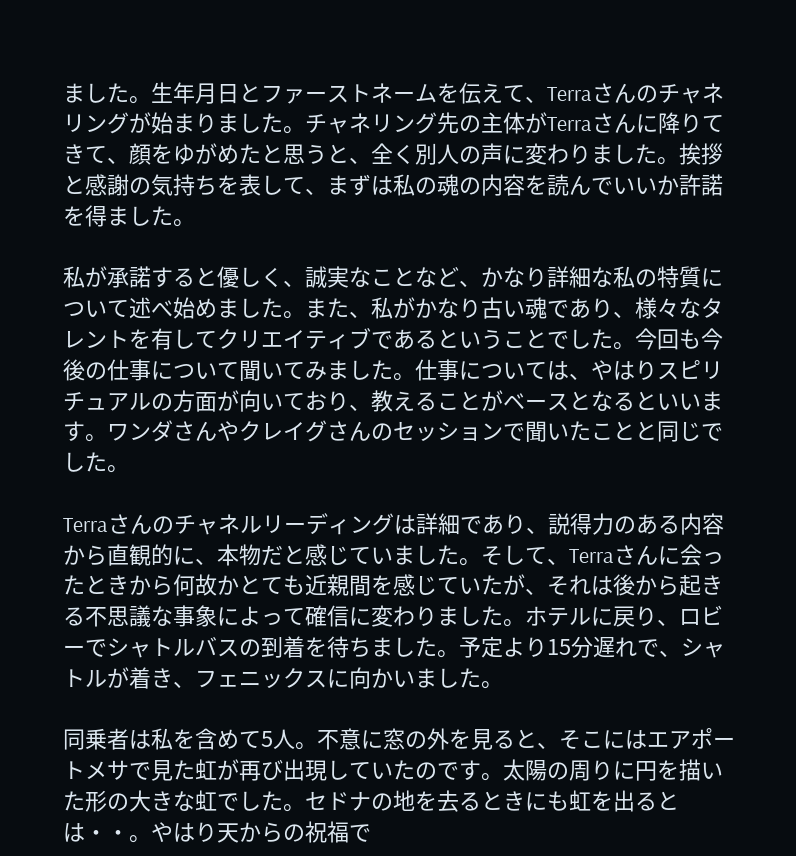ました。生年月日とファーストネームを伝えて、Terraさんのチャネリングが始まりました。チャネリング先の主体がTerraさんに降りてきて、顔をゆがめたと思うと、全く別人の声に変わりました。挨拶と感謝の気持ちを表して、まずは私の魂の内容を読んでいいか許諾を得ました。

私が承諾すると優しく、誠実なことなど、かなり詳細な私の特質について述べ始めました。また、私がかなり古い魂であり、様々なタレントを有してクリエイティブであるということでした。今回も今後の仕事について聞いてみました。仕事については、やはりスピリチュアルの方面が向いており、教えることがベースとなるといいます。ワンダさんやクレイグさんのセッションで聞いたことと同じでした。

Terraさんのチャネルリーディングは詳細であり、説得力のある内容から直観的に、本物だと感じていました。そして、Terraさんに会ったときから何故かとても近親間を感じていたが、それは後から起きる不思議な事象によって確信に変わりました。ホテルに戻り、ロビーでシャトルバスの到着を待ちました。予定より15分遅れで、シャトルが着き、フェニックスに向かいました。

同乗者は私を含めて5人。不意に窓の外を見ると、そこにはエアポートメサで見た虹が再び出現していたのです。太陽の周りに円を描いた形の大きな虹でした。セドナの地を去るときにも虹を出るとは・・。やはり天からの祝福で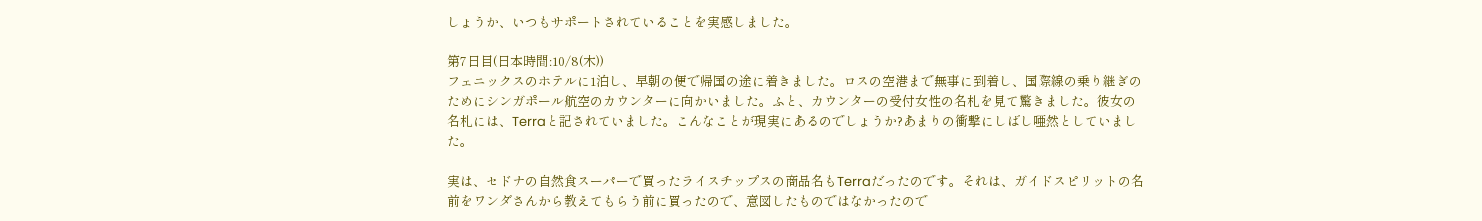しょうか、いつもサポートされていることを実感しました。

第7日目(日本時間:10/8(木))
フェニックスのホテルに1泊し、早朝の便で帰国の途に着きました。ロスの空港まで無事に到着し、国際線の乗り継ぎのためにシンガポール航空のカウンターに向かいました。ふと、カウンターの受付女性の名札を見て驚きました。彼女の名札には、Terraと記されていました。こんなことが現実にあるのでしょうか?あまりの衝撃にしばし唖然としていました。

実は、セドナの自然食スーパーで買ったライスチップスの商品名もTerraだったのです。それは、ガイドスピリットの名前をワンダさんから教えてもらう前に買ったので、意図したものではなかったので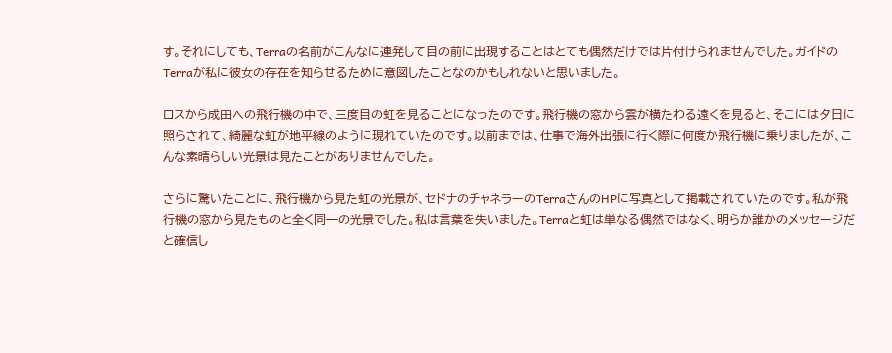す。それにしても、Terraの名前がこんなに連発して目の前に出現することはとても偶然だけでは片付けられませんでした。ガイドのTerraが私に彼女の存在を知らせるために意図したことなのかもしれないと思いました。

ロスから成田への飛行機の中で、三度目の虹を見ることになったのです。飛行機の窓から雲が横たわる遠くを見ると、そこには夕日に照らされて、綺麗な虹が地平線のように現れていたのです。以前までは、仕事で海外出張に行く際に何度か飛行機に乗りましたが、こんな素晴らしい光景は見たことがありませんでした。

さらに驚いたことに、飛行機から見た虹の光景が、セドナのチャネラーのTerraさんのHPに写真として掲載されていたのです。私が飛行機の窓から見たものと全く同一の光景でした。私は言葉を失いました。Terraと虹は単なる偶然ではなく、明らか誰かのメッセージだと確信し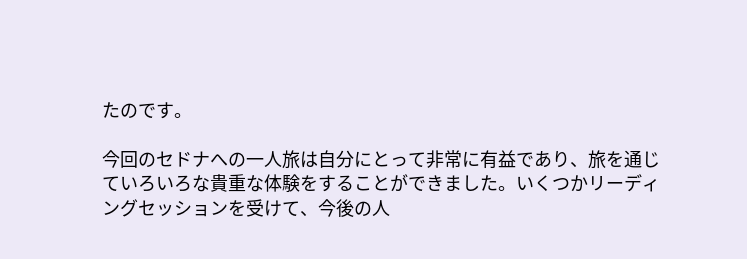たのです。

今回のセドナへの一人旅は自分にとって非常に有益であり、旅を通じていろいろな貴重な体験をすることができました。いくつかリーディングセッションを受けて、今後の人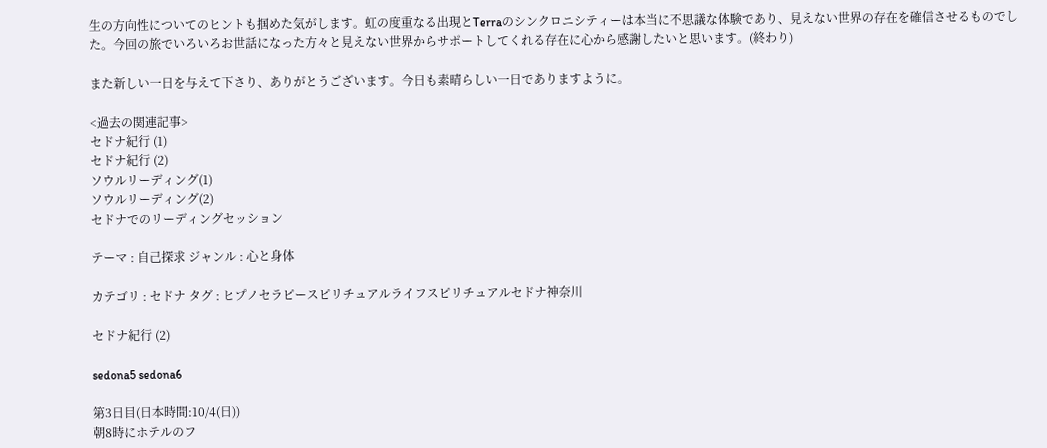生の方向性についてのヒントも掴めた気がします。虹の度重なる出現とTerraのシンクロニシティーは本当に不思議な体験であり、見えない世界の存在を確信させるものでした。今回の旅でいろいろお世話になった方々と見えない世界からサポートしてくれる存在に心から感謝したいと思います。(終わり)

また新しい一日を与えて下さり、ありがとうございます。今日も素晴らしい一日でありますように。

<過去の関連記事>
セドナ紀行 (1)
セドナ紀行 (2)
ソウルリーディング(1)
ソウルリーディング(2)
セドナでのリーディングセッション

テーマ : 自己探求 ジャンル : 心と身体

カテゴリ : セドナ タグ : ヒプノセラピースピリチュアルライフスピリチュアルセドナ神奈川

セドナ紀行 (2)

sedona5 sedona6

第3日目(日本時間:10/4(日))
朝8時にホテルのフ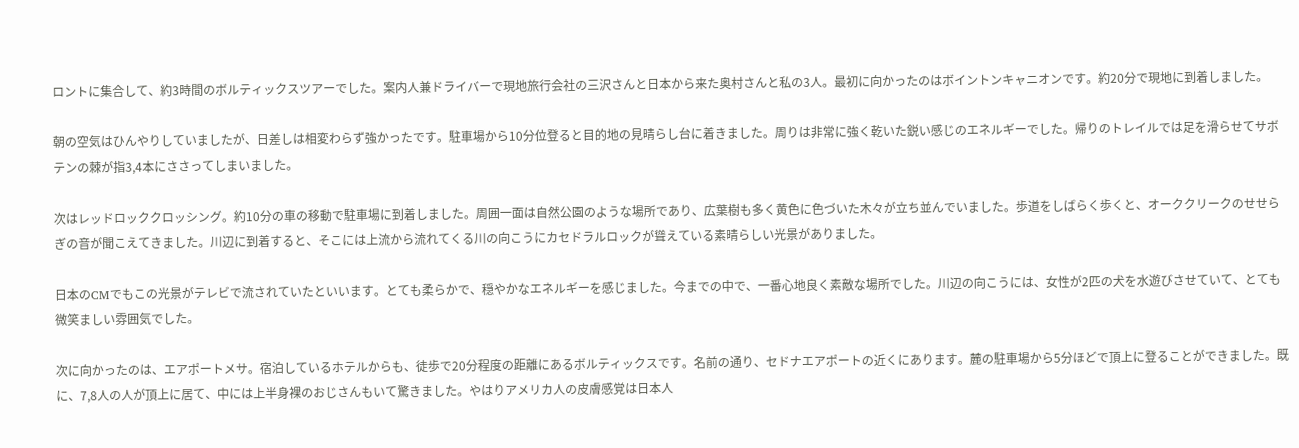ロントに集合して、約3時間のボルティックスツアーでした。案内人兼ドライバーで現地旅行会社の三沢さんと日本から来た奥村さんと私の3人。最初に向かったのはボイントンキャニオンです。約20分で現地に到着しました。

朝の空気はひんやりしていましたが、日差しは相変わらず強かったです。駐車場から10分位登ると目的地の見晴らし台に着きました。周りは非常に強く乾いた鋭い感じのエネルギーでした。帰りのトレイルでは足を滑らせてサボテンの棘が指3,4本にささってしまいました。

次はレッドロッククロッシング。約10分の車の移動で駐車場に到着しました。周囲一面は自然公園のような場所であり、広葉樹も多く黄色に色づいた木々が立ち並んでいました。歩道をしばらく歩くと、オーククリークのせせらぎの音が聞こえてきました。川辺に到着すると、そこには上流から流れてくる川の向こうにカセドラルロックが聳えている素晴らしい光景がありました。

日本のCMでもこの光景がテレビで流されていたといいます。とても柔らかで、穏やかなエネルギーを感じました。今までの中で、一番心地良く素敵な場所でした。川辺の向こうには、女性が2匹の犬を水遊びさせていて、とても微笑ましい雰囲気でした。

次に向かったのは、エアポートメサ。宿泊しているホテルからも、徒歩で20分程度の距離にあるボルティックスです。名前の通り、セドナエアポートの近くにあります。麓の駐車場から5分ほどで頂上に登ることができました。既に、7,8人の人が頂上に居て、中には上半身裸のおじさんもいて驚きました。やはりアメリカ人の皮膚感覚は日本人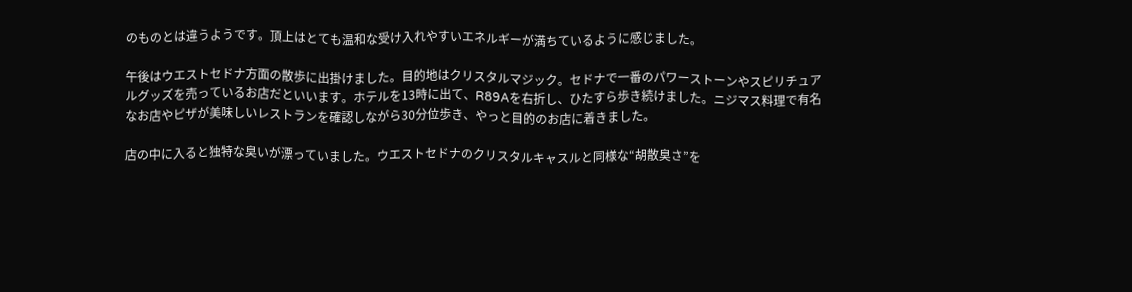のものとは違うようです。頂上はとても温和な受け入れやすいエネルギーが満ちているように感じました。

午後はウエストセドナ方面の散歩に出掛けました。目的地はクリスタルマジック。セドナで一番のパワーストーンやスピリチュアルグッズを売っているお店だといいます。ホテルを13時に出て、R89Aを右折し、ひたすら歩き続けました。ニジマス料理で有名なお店やピザが美味しいレストランを確認しながら30分位歩き、やっと目的のお店に着きました。

店の中に入ると独特な臭いが漂っていました。ウエストセドナのクリスタルキャスルと同様な“胡散臭さ”を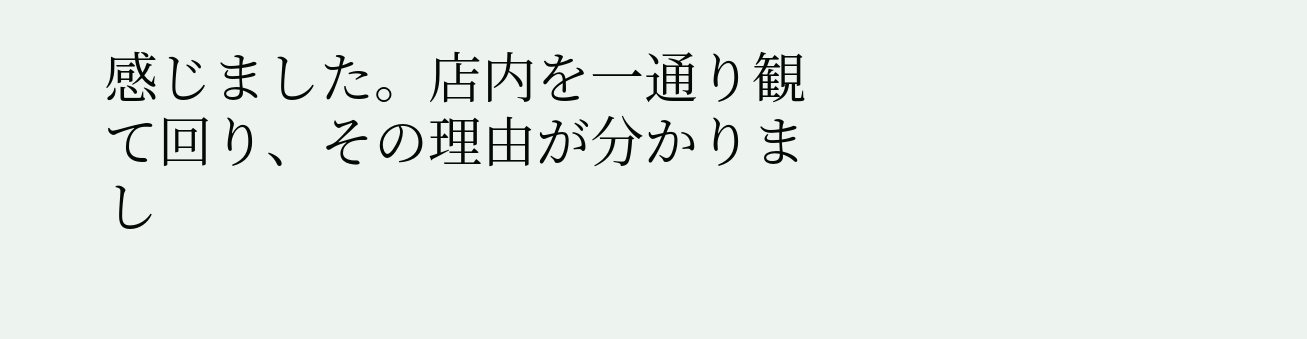感じました。店内を一通り観て回り、その理由が分かりまし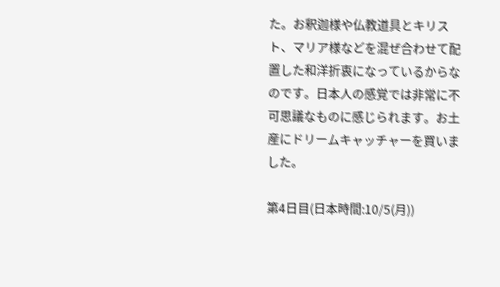た。お釈迦様や仏教道具とキリスト、マリア様などを混ぜ合わせて配置した和洋折衷になっているからなのです。日本人の感覚では非常に不可思議なものに感じられます。お土産にドリームキャッチャーを買いました。

第4日目(日本時間:10/5(月))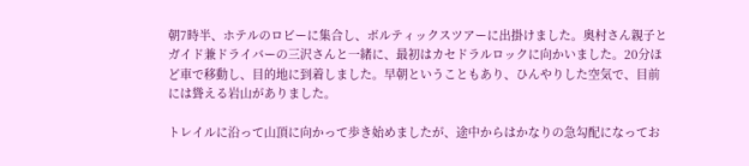朝7時半、ホテルのロビーに集合し、ボルティックスツアーに出掛けました。奥村さん親子とガイド兼ドライバーの三沢さんと一緒に、最初はカセドラルロックに向かいました。20分ほど車で移動し、目的地に到着しました。早朝ということもあり、ひんやりした空気で、目前には聳える岩山がありました。

トレイルに沿って山頂に向かって歩き始めましたが、途中からはかなりの急勾配になってお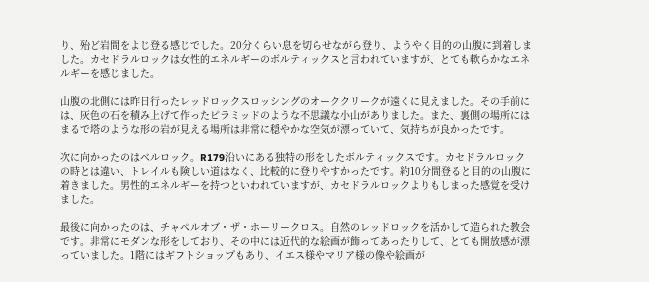り、殆ど岩間をよじ登る感じでした。20分くらい息を切らせながら登り、ようやく目的の山腹に到着しました。カセドラルロックは女性的エネルギーのボルティックスと言われていますが、とても軟らかなエネルギーを感じました。

山腹の北側には昨日行ったレッドロックスロッシングのオーククリークが遠くに見えました。その手前には、灰色の石を積み上げて作ったピラミッドのような不思議な小山がありました。また、裏側の場所にはまるで塔のような形の岩が見える場所は非常に穏やかな空気が漂っていて、気持ちが良かったです。

次に向かったのはベルロック。R179沿いにある独特の形をしたボルティックスです。カセドラルロックの時とは違い、トレイルも険しい道はなく、比較的に登りやすかったです。約10分間登ると目的の山腹に着きました。男性的エネルギーを持つといわれていますが、カセドラルロックよりもしまった感覚を受けました。

最後に向かったのは、チャペルオブ・ザ・ホーリークロス。自然のレッドロックを活かして造られた教会です。非常にモダンな形をしており、その中には近代的な絵画が飾ってあったりして、とても開放感が漂っていました。1階にはギフトショップもあり、イエス様やマリア様の像や絵画が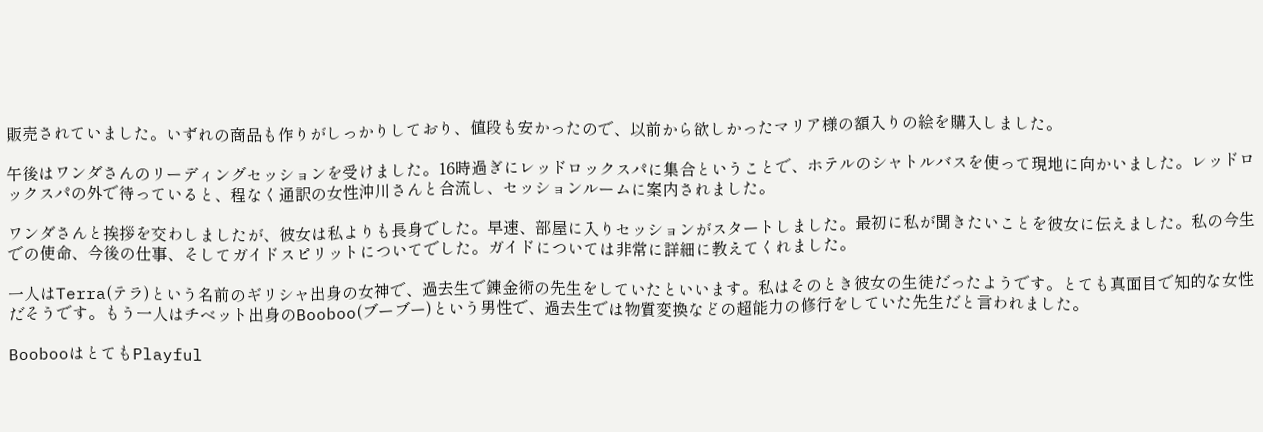販売されていました。いずれの商品も作りがしっかりしており、値段も安かったので、以前から欲しかったマリア様の額入りの絵を購入しました。

午後はワンダさんのリーディングセッションを受けました。16時過ぎにレッドロックスパに集合ということで、ホテルのシャトルバスを使って現地に向かいました。レッドロックスパの外で待っていると、程なく通訳の女性沖川さんと合流し、セッションルームに案内されました。

ワンダさんと挨拶を交わしましたが、彼女は私よりも長身でした。早速、部屋に入りセッションがスタートしました。最初に私が聞きたいことを彼女に伝えました。私の今生での使命、今後の仕事、そしてガイドスピリットについてでした。ガイドについては非常に詳細に教えてくれました。

一人はTerra(テラ)という名前のギリシャ出身の女神で、過去生で錬金術の先生をしていたといいます。私はそのとき彼女の生徒だったようです。とても真面目で知的な女性だそうです。もう一人はチベット出身のBooboo(ブーブー)という男性で、過去生では物質変換などの超能力の修行をしていた先生だと言われました。

BoobooはとてもPlayful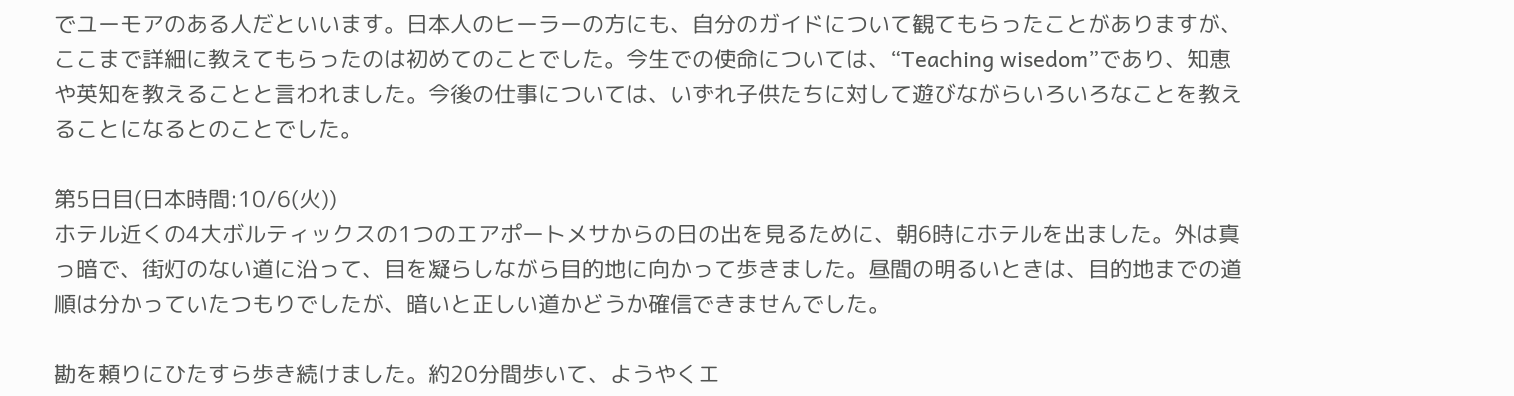でユーモアのある人だといいます。日本人のヒーラーの方にも、自分のガイドについて観てもらったことがありますが、ここまで詳細に教えてもらったのは初めてのことでした。今生での使命については、“Teaching wisedom”であり、知恵や英知を教えることと言われました。今後の仕事については、いずれ子供たちに対して遊びながらいろいろなことを教えることになるとのことでした。

第5日目(日本時間:10/6(火))
ホテル近くの4大ボルティックスの1つのエアポートメサからの日の出を見るために、朝6時にホテルを出ました。外は真っ暗で、街灯のない道に沿って、目を凝らしながら目的地に向かって歩きました。昼間の明るいときは、目的地までの道順は分かっていたつもりでしたが、暗いと正しい道かどうか確信できませんでした。

勘を頼りにひたすら歩き続けました。約20分間歩いて、ようやくエ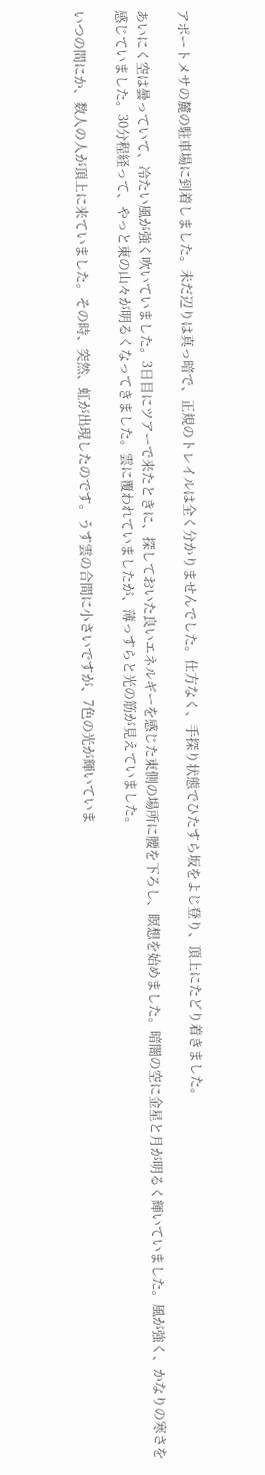アポートメサの麓の駐車場に到着しました。未だ辺りは真っ暗で、正規のトレイルは全く分かりませんでした。仕方なく、手探り状態でひたすら坂をよじ登り、頂上にたどり着きました。

あいにく空は曇っていて、冷たい風が強く吹いていました。3日目にツアーで来たときに、探しておいた良いエネルギーを感じた東側の場所に腰を下ろし、瞑想を始めました。暗闇の空に金星と月が明るく輝いていました。風が強く、かなりの寒さを感じていました。30分程経って、やっと東の山々が明るくなってきました。雲に覆われていましたが、薄っすらと光の筋が見えていました。

いつの間にか、数人の人が頂上に来ていました。その時、突然、虹が出現したのです。うす雲の合間に小さいですが、7色の光が輝いていま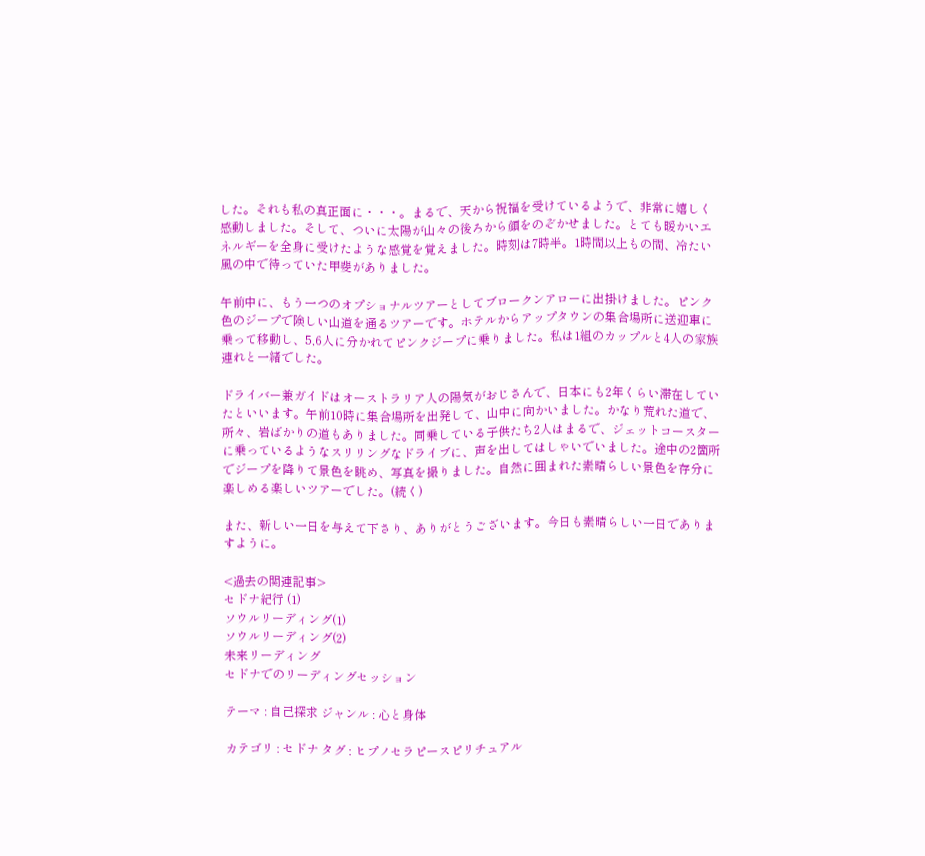した。それも私の真正面に・・・。まるで、天から祝福を受けているようで、非常に嬉しく感動しました。そして、ついに太陽が山々の後ろから顔をのぞかせました。とても暖かいエネルギーを全身に受けたような感覚を覚えました。時刻は7時半。1時間以上もの間、冷たい風の中で待っていた甲斐がありました。

午前中に、もう一つのオプショナルツアーとしてブロークンアローに出掛けました。ピンク色のジープで険しい山道を通るツアーです。ホテルからアップタウンの集合場所に送迎車に乗って移動し、5,6人に分かれてピンクジープに乗りました。私は1組のカップルと4人の家族連れと一緒でした。

ドライバー兼ガイドはオーストラリア人の陽気がおじさんで、日本にも2年くらい滞在していたといいます。午前10時に集合場所を出発して、山中に向かいました。かなり荒れた道で、所々、岩ばかりの道もありました。同乗している子供たち2人はまるで、ジェットコースターに乗っているようなスリリングなドライブに、声を出してはしゃいでいました。途中の2箇所でジープを降りて景色を眺め、写真を撮りました。自然に囲まれた素晴らしい景色を存分に楽しめる楽しいツアーでした。(続く)

また、新しい一日を与えて下さり、ありがとうございます。今日も素晴らしい一日でありますように。

<過去の関連記事>
セドナ紀行 (1)
ソウルリーディング(1)
ソウルリーディング(2)
未来リーディング
セドナでのリーディングセッション

テーマ : 自己探求 ジャンル : 心と身体

カテゴリ : セドナ タグ : ヒプノセラピースピリチュアル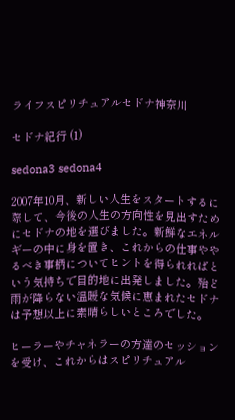ライフスピリチュアルセドナ神奈川

セドナ紀行 (1)

sedona3 sedona4

2007年10月、新しい人生をスタートするに際して、今後の人生の方向性を見出すためにセドナの地を選びました。新鮮なエネルギーの中に身を置き、これからの仕事ややるべき事柄についてヒントを得られればという気持ちで目的地に出発しました。殆ど雨が降らない温暖な気候に恵まれたセドナは予想以上に素晴らしいところでした。

ヒーラーやチャネラーの方達のセッションを受け、これからはスピリチュアル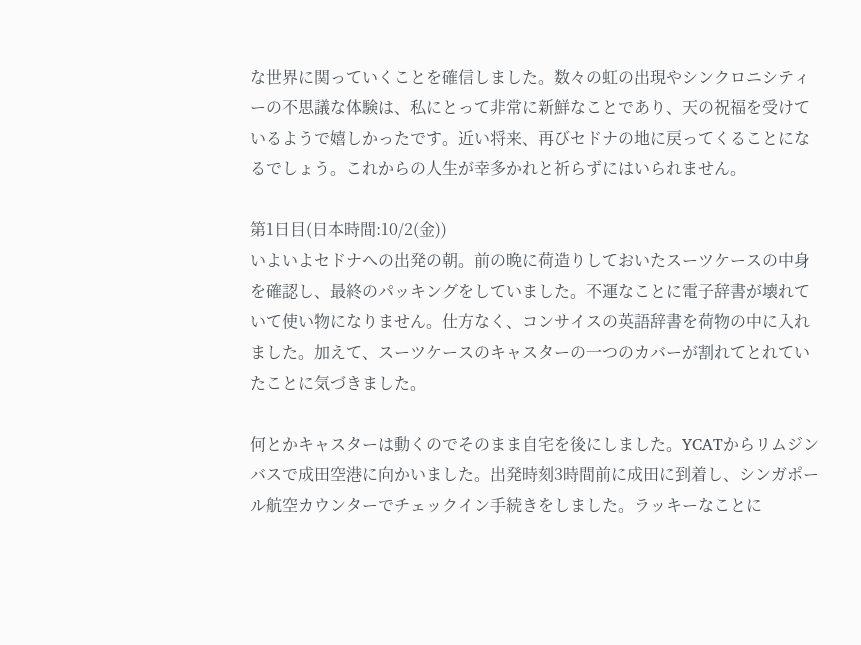な世界に関っていくことを確信しました。数々の虹の出現やシンクロニシティーの不思議な体験は、私にとって非常に新鮮なことであり、天の祝福を受けているようで嬉しかったです。近い将来、再びセドナの地に戻ってくることになるでしょう。これからの人生が幸多かれと祈らずにはいられません。

第1日目(日本時間:10/2(金))
いよいよセドナへの出発の朝。前の晩に荷造りしておいたスーツケースの中身を確認し、最終のパッキングをしていました。不運なことに電子辞書が壊れていて使い物になりません。仕方なく、コンサイスの英語辞書を荷物の中に入れました。加えて、スーツケースのキャスターの一つのカバーが割れてとれていたことに気づきました。

何とかキャスターは動くのでそのまま自宅を後にしました。YCATからリムジンバスで成田空港に向かいました。出発時刻3時間前に成田に到着し、シンガポール航空カウンターでチェックイン手続きをしました。ラッキーなことに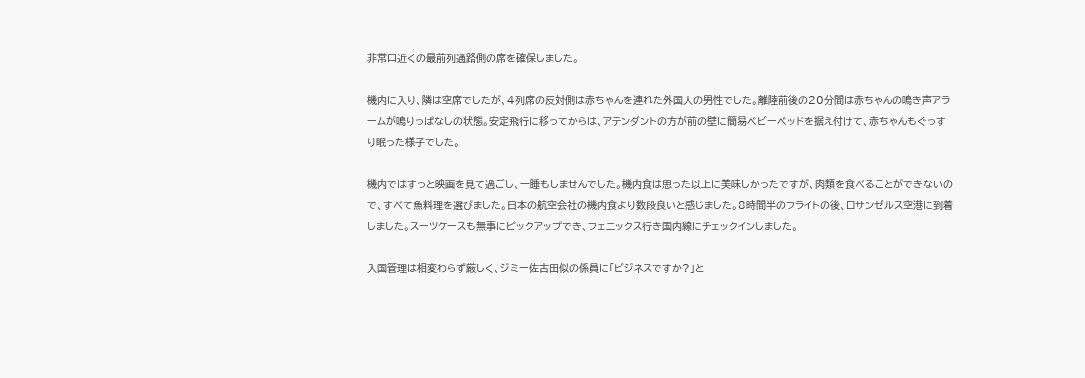非常口近くの最前列通路側の席を確保しました。

機内に入り、隣は空席でしたが、4列席の反対側は赤ちゃんを連れた外国人の男性でした。離陸前後の20分間は赤ちゃんの鳴き声アラームが鳴りっぱなしの状態。安定飛行に移ってからは、アテンダントの方が前の壁に簡易ベビーベッドを据え付けて、赤ちゃんもぐっすり眠った様子でした。

機内ではすっと映画を見て過ごし、一睡もしませんでした。機内食は思った以上に美味しかったですが、肉類を食べることができないので、すべて魚料理を選びました。日本の航空会社の機内食より数段良いと感じました。8時間半のフライトの後、ロサンゼルス空港に到着しました。スーツケースも無事にピックアップでき、フェニックス行き国内線にチェックインしました。

入国管理は相変わらず厳しく、ジミー佐古田似の係員に「ビジネスですか?」と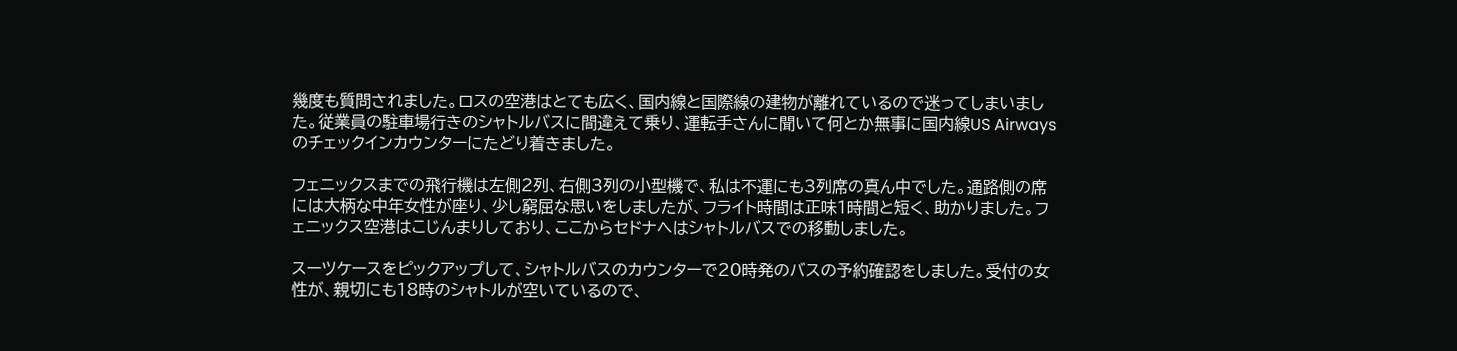幾度も質問されました。ロスの空港はとても広く、国内線と国際線の建物が離れているので迷ってしまいました。従業員の駐車場行きのシャトルバスに間違えて乗り、運転手さんに聞いて何とか無事に国内線US Airwaysのチェックインカウンターにたどり着きました。

フェニックスまでの飛行機は左側2列、右側3列の小型機で、私は不運にも3列席の真ん中でした。通路側の席には大柄な中年女性が座り、少し窮屈な思いをしましたが、フライト時間は正味1時間と短く、助かりました。フェニックス空港はこじんまりしており、ここからセドナへはシャトルバスでの移動しました。

スーツケースをピックアップして、シャトルバスのカウンターで20時発のバスの予約確認をしました。受付の女性が、親切にも18時のシャトルが空いているので、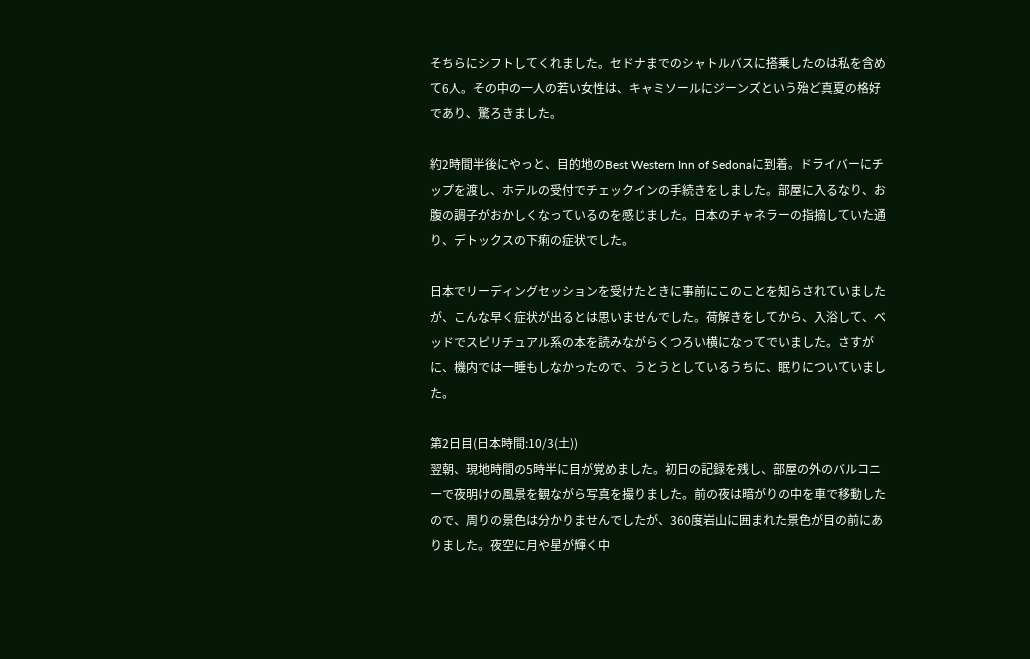そちらにシフトしてくれました。セドナまでのシャトルバスに搭乗したのは私を含めて6人。その中の一人の若い女性は、キャミソールにジーンズという殆ど真夏の格好であり、驚ろきました。

約2時間半後にやっと、目的地のBest Western Inn of Sedonaに到着。ドライバーにチップを渡し、ホテルの受付でチェックインの手続きをしました。部屋に入るなり、お腹の調子がおかしくなっているのを感じました。日本のチャネラーの指摘していた通り、デトックスの下痢の症状でした。

日本でリーディングセッションを受けたときに事前にこのことを知らされていましたが、こんな早く症状が出るとは思いませんでした。荷解きをしてから、入浴して、ベッドでスピリチュアル系の本を読みながらくつろい横になってでいました。さすがに、機内では一睡もしなかったので、うとうとしているうちに、眠りについていました。

第2日目(日本時間:10/3(土))
翌朝、現地時間の5時半に目が覚めました。初日の記録を残し、部屋の外のバルコニーで夜明けの風景を観ながら写真を撮りました。前の夜は暗がりの中を車で移動したので、周りの景色は分かりませんでしたが、360度岩山に囲まれた景色が目の前にありました。夜空に月や星が輝く中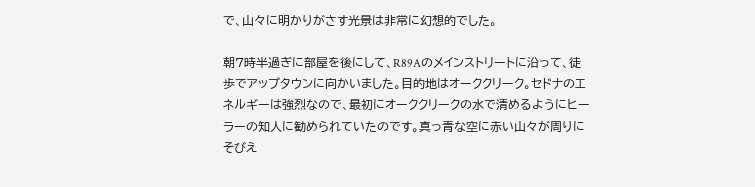で、山々に明かりがさす光景は非常に幻想的でした。

朝7時半過ぎに部屋を後にして、R89Aのメインストリートに沿って、徒歩でアップタウンに向かいました。目的地はオーククリーク。セドナのエネルギーは強烈なので、最初にオーククリークの水で清めるようにヒーラーの知人に勧められていたのです。真っ青な空に赤い山々が周りにそびえ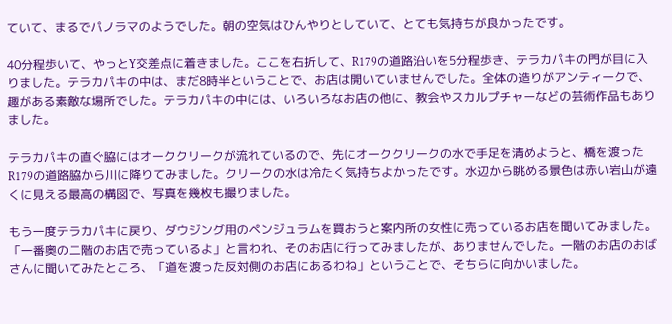ていて、まるでパノラマのようでした。朝の空気はひんやりとしていて、とても気持ちが良かったです。

40分程歩いて、やっとY交差点に着きました。ここを右折して、R179の道路沿いを5分程歩き、テラカパキの門が目に入りました。テラカパキの中は、まだ8時半ということで、お店は開いていませんでした。全体の造りがアンティークで、趣がある素敵な場所でした。テラカパキの中には、いろいろなお店の他に、教会やスカルプチャーなどの芸術作品もありました。

テラカパキの直ぐ脇にはオーククリークが流れているので、先にオーククリークの水で手足を清めようと、橋を渡ったR179の道路脇から川に降りてみました。クリークの水は冷たく気持ちよかったです。水辺から眺める景色は赤い岩山が遠くに見える最高の構図で、写真を幾枚も撮りました。

もう一度テラカパキに戻り、ダウジング用のペンジュラムを買おうと案内所の女性に売っているお店を聞いてみました。「一番奥の二階のお店で売っているよ」と言われ、そのお店に行ってみましたが、ありませんでした。一階のお店のおばさんに聞いてみたところ、「道を渡った反対側のお店にあるわね」ということで、そちらに向かいました。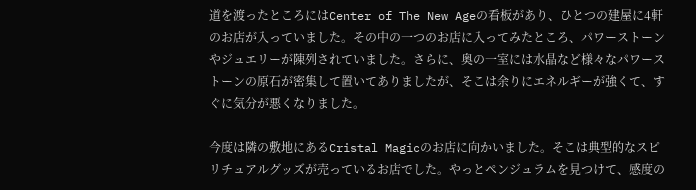道を渡ったところにはCenter of The New Ageの看板があり、ひとつの建屋に4軒のお店が入っていました。その中の一つのお店に入ってみたところ、パワーストーンやジュエリーが陳列されていました。さらに、奥の一室には水晶など様々なパワーストーンの原石が密集して置いてありましたが、そこは余りにエネルギーが強くて、すぐに気分が悪くなりました。

今度は隣の敷地にあるCristal Magicのお店に向かいました。そこは典型的なスピリチュアルグッズが売っているお店でした。やっとペンジュラムを見つけて、感度の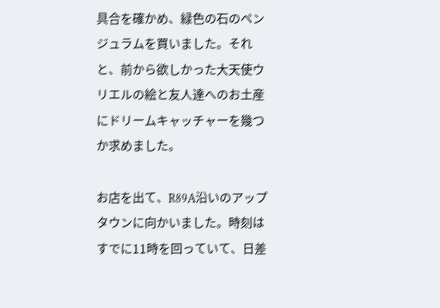具合を確かめ、緑色の石のペンジュラムを買いました。それと、前から欲しかった大天使ウリエルの絵と友人達へのお土産にドリームキャッチャーを幾つか求めました。

お店を出て、R89A沿いのアップタウンに向かいました。時刻はすでに11時を回っていて、日差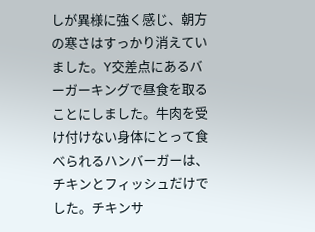しが異様に強く感じ、朝方の寒さはすっかり消えていました。Y交差点にあるバーガーキングで昼食を取ることにしました。牛肉を受け付けない身体にとって食べられるハンバーガーは、チキンとフィッシュだけでした。チキンサ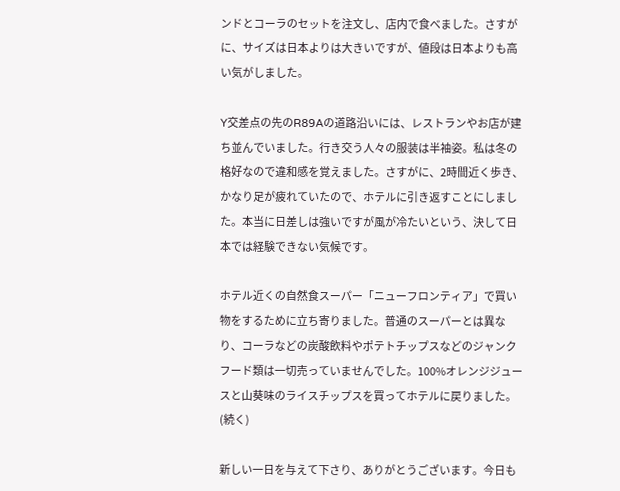ンドとコーラのセットを注文し、店内で食べました。さすがに、サイズは日本よりは大きいですが、値段は日本よりも高い気がしました。

Y交差点の先のR89Aの道路沿いには、レストランやお店が建ち並んでいました。行き交う人々の服装は半袖姿。私は冬の格好なので違和感を覚えました。さすがに、2時間近く歩き、かなり足が疲れていたので、ホテルに引き返すことにしました。本当に日差しは強いですが風が冷たいという、決して日本では経験できない気候です。

ホテル近くの自然食スーパー「ニューフロンティア」で買い物をするために立ち寄りました。普通のスーパーとは異なり、コーラなどの炭酸飲料やポテトチップスなどのジャンクフード類は一切売っていませんでした。100%オレンジジュースと山葵味のライスチップスを買ってホテルに戻りました。(続く)

新しい一日を与えて下さり、ありがとうございます。今日も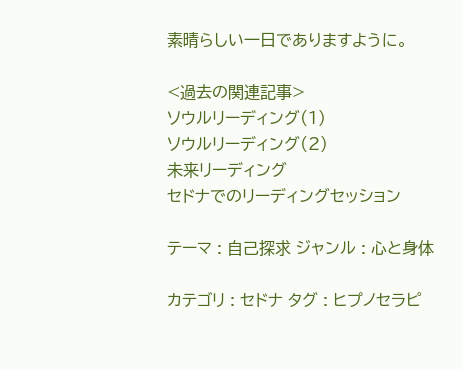素晴らしい一日でありますように。

<過去の関連記事>
ソウルリーディング(1)
ソウルリーディング(2)
未来リーディング
セドナでのリーディングセッション

テーマ : 自己探求 ジャンル : 心と身体

カテゴリ : セドナ タグ : ヒプノセラピ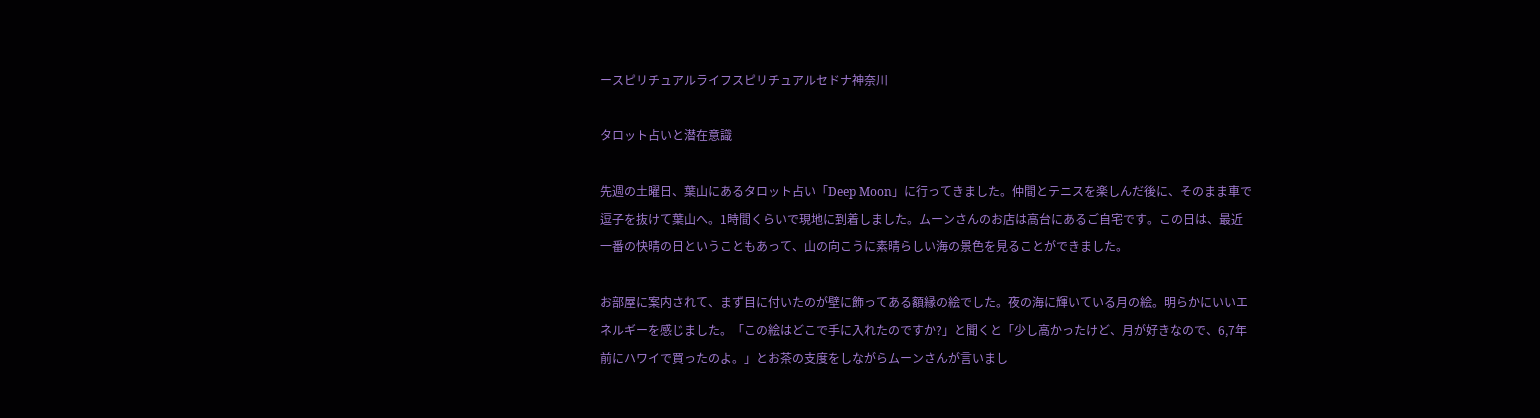ースピリチュアルライフスピリチュアルセドナ神奈川

タロット占いと潜在意識

先週の土曜日、葉山にあるタロット占い「Deep Moon」に行ってきました。仲間とテニスを楽しんだ後に、そのまま車で逗子を抜けて葉山へ。1時間くらいで現地に到着しました。ムーンさんのお店は高台にあるご自宅です。この日は、最近一番の快晴の日ということもあって、山の向こうに素晴らしい海の景色を見ることができました。

お部屋に案内されて、まず目に付いたのが壁に飾ってある額縁の絵でした。夜の海に輝いている月の絵。明らかにいいエネルギーを感じました。「この絵はどこで手に入れたのですか?」と聞くと「少し高かったけど、月が好きなので、6,7年前にハワイで買ったのよ。」とお茶の支度をしながらムーンさんが言いまし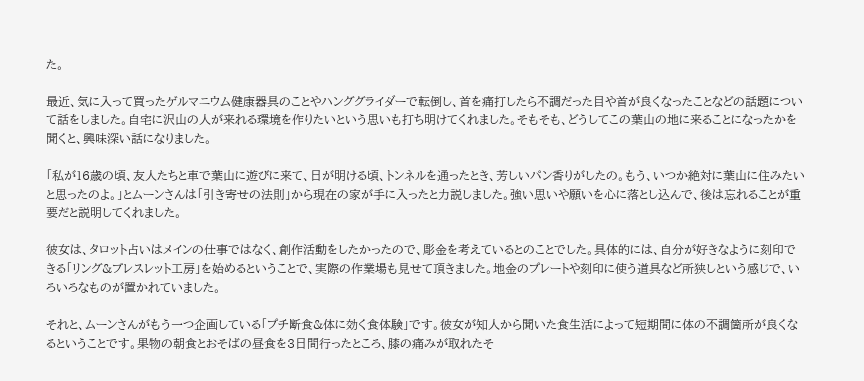た。

最近、気に入って買ったゲルマニウム健康器具のことやハンググライダーで転倒し、首を痛打したら不調だった目や首が良くなったことなどの話題について話をしました。自宅に沢山の人が来れる環境を作りたいという思いも打ち明けてくれました。そもそも、どうしてこの葉山の地に来ることになったかを聞くと、興味深い話になりました。

「私が16歳の頃、友人たちと車で葉山に遊びに来て、日が明ける頃、トンネルを通ったとき、芳しいパン香りがしたの。もう、いつか絶対に葉山に住みたいと思ったのよ。」とムーンさんは「引き寄せの法則」から現在の家が手に入ったと力説しました。強い思いや願いを心に落とし込んで、後は忘れることが重要だと説明してくれました。

彼女は、タロット占いはメインの仕事ではなく、創作活動をしたかったので、彫金を考えているとのことでした。具体的には、自分が好きなように刻印できる「リング&ブレスレット工房」を始めるということで、実際の作業場も見せて頂きました。地金のプレートや刻印に使う道具など所狭しという感じで、いろいろなものが置かれていました。

それと、ムーンさんがもう一つ企画している「プチ断食&体に効く食体験」です。彼女が知人から聞いた食生活によって短期間に体の不調箇所が良くなるということです。果物の朝食とおそばの昼食を3日間行ったところ、膝の痛みが取れたそ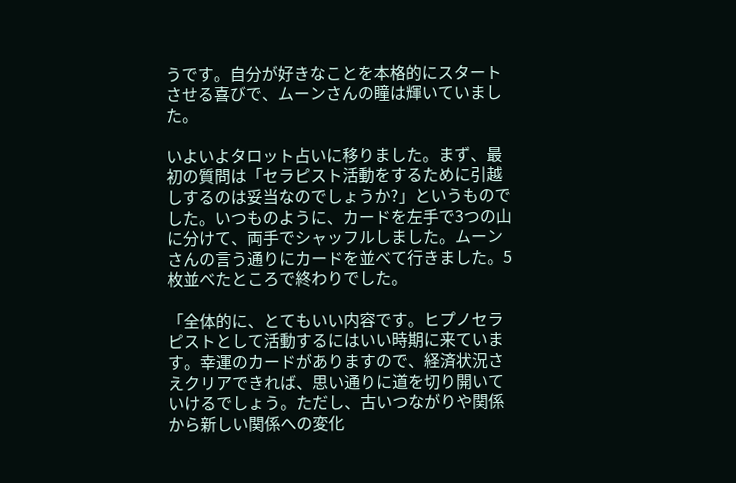うです。自分が好きなことを本格的にスタートさせる喜びで、ムーンさんの瞳は輝いていました。

いよいよタロット占いに移りました。まず、最初の質問は「セラピスト活動をするために引越しするのは妥当なのでしょうか?」というものでした。いつものように、カードを左手で3つの山に分けて、両手でシャッフルしました。ムーンさんの言う通りにカードを並べて行きました。5枚並べたところで終わりでした。

「全体的に、とてもいい内容です。ヒプノセラピストとして活動するにはいい時期に来ています。幸運のカードがありますので、経済状況さえクリアできれば、思い通りに道を切り開いていけるでしょう。ただし、古いつながりや関係から新しい関係への変化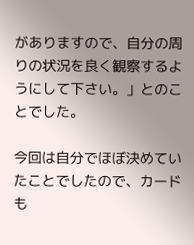がありますので、自分の周りの状況を良く観察するようにして下さい。」とのことでした。

今回は自分でほぼ決めていたことでしたので、カードも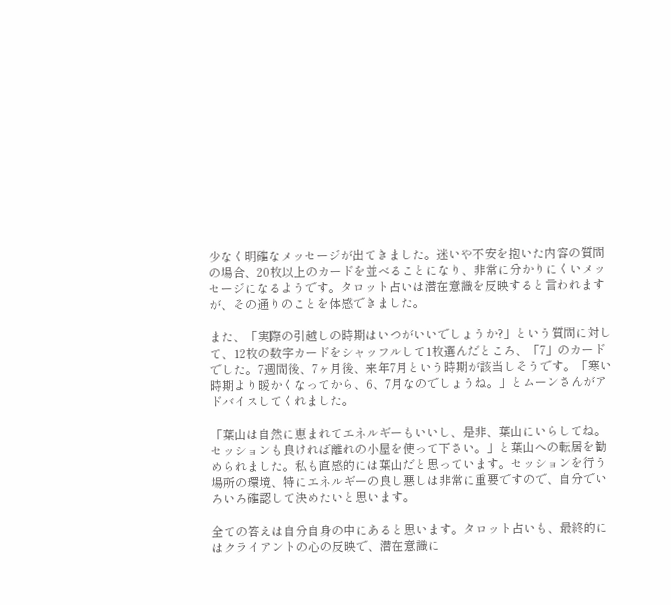少なく明確なメッセージが出てきました。迷いや不安を抱いた内容の質問の場合、20枚以上のカードを並べることになり、非常に分かりにくいメッセージになるようです。タロット占いは潜在意識を反映すると言われますが、その通りのことを体感できました。

また、「実際の引越しの時期はいつがいいでしょうか?」という質問に対して、12枚の数字カードをシャッフルして1枚選んだところ、「7」のカードでした。7週間後、7ヶ月後、来年7月という時期が該当しそうです。「寒い時期より暖かくなってから、6、7月なのでしょうね。」とムーンさんがアドバイスしてくれました。

「葉山は自然に恵まれてエネルギーもいいし、是非、葉山にいらしてね。セッションも良ければ離れの小屋を使って下さい。」と葉山への転居を勧められました。私も直感的には葉山だと思っています。セッションを行う場所の環境、特にエネルギーの良し悪しは非常に重要ですので、自分でいろいろ確認して決めたいと思います。

全ての答えは自分自身の中にあると思います。タロット占いも、最終的にはクライアントの心の反映で、潜在意識に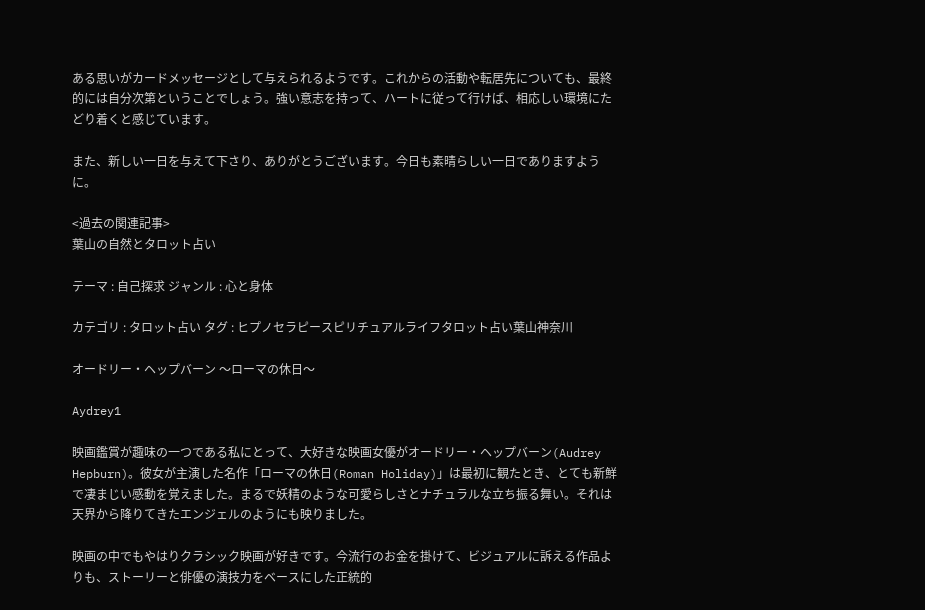ある思いがカードメッセージとして与えられるようです。これからの活動や転居先についても、最終的には自分次第ということでしょう。強い意志を持って、ハートに従って行けば、相応しい環境にたどり着くと感じています。

また、新しい一日を与えて下さり、ありがとうございます。今日も素晴らしい一日でありますように。

<過去の関連記事>
葉山の自然とタロット占い

テーマ : 自己探求 ジャンル : 心と身体

カテゴリ : タロット占い タグ : ヒプノセラピースピリチュアルライフタロット占い葉山神奈川

オードリー・ヘップバーン 〜ローマの休日〜

Aydrey1

映画鑑賞が趣味の一つである私にとって、大好きな映画女優がオードリー・ヘップバーン(Audrey Hepburn)。彼女が主演した名作「ローマの休日(Roman Holiday)」は最初に観たとき、とても新鮮で凄まじい感動を覚えました。まるで妖精のような可愛らしさとナチュラルな立ち振る舞い。それは天界から降りてきたエンジェルのようにも映りました。

映画の中でもやはりクラシック映画が好きです。今流行のお金を掛けて、ビジュアルに訴える作品よりも、ストーリーと俳優の演技力をベースにした正統的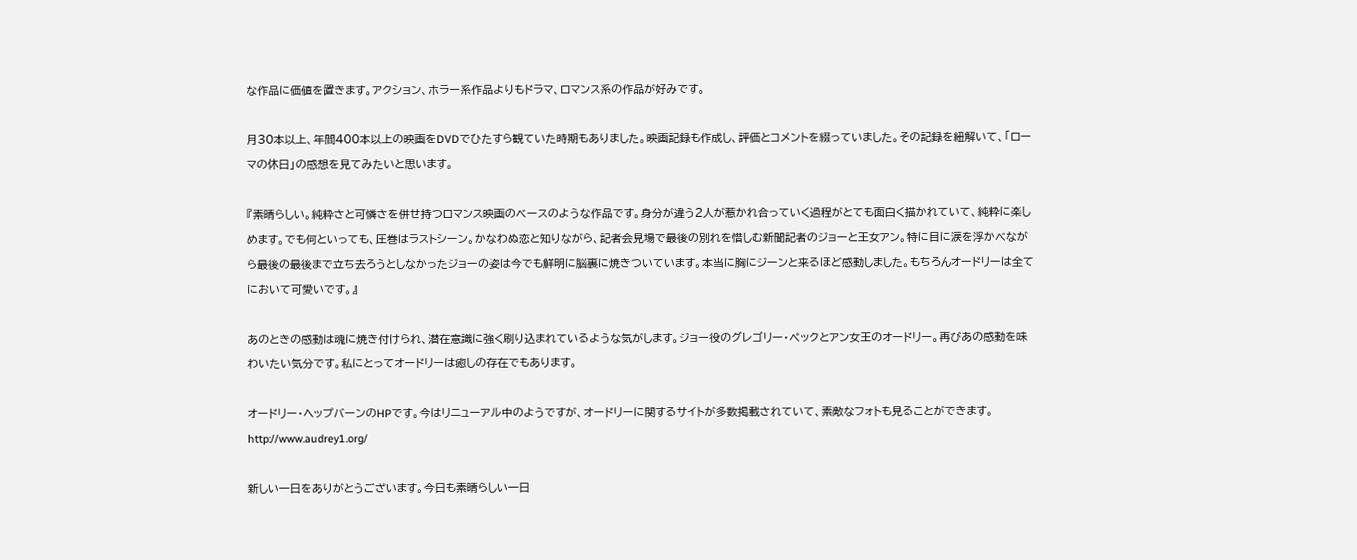な作品に価値を置きます。アクション、ホラー系作品よりもドラマ、ロマンス系の作品が好みです。

月30本以上、年間400本以上の映画をDVDでひたすら観ていた時期もありました。映画記録も作成し、評価とコメントを綴っていました。その記録を紐解いて、「ローマの休日」の感想を見てみたいと思います。

『素晴らしい。純粋さと可憐さを併せ持つロマンス映画のベースのような作品です。身分が違う2人が惹かれ合っていく過程がとても面白く描かれていて、純粋に楽しめます。でも何といっても、圧巻はラストシーン。かなわぬ恋と知りながら、記者会見場で最後の別れを惜しむ新聞記者のジョーと王女アン。特に目に涙を浮かべながら最後の最後まで立ち去ろうとしなかったジョーの姿は今でも鮮明に脳裏に焼きついています。本当に胸にジーンと来るほど感動しました。もちろんオードリーは全てにおいて可愛いです。』

あのときの感動は魂に焼き付けられ、潜在意識に強く刷り込まれているような気がします。ジョー役のグレゴリー・ペックとアン女王のオードリー。再びあの感動を味わいたい気分です。私にとってオードリーは癒しの存在でもあります。

オードリー・ヘップバーンのHPです。今はリニューアル中のようですが、オードリーに関するサイトが多数掲載されていて、素敵なフォトも見ることができます。
http://www.audrey1.org/

新しい一日をありがとうございます。今日も素晴らしい一日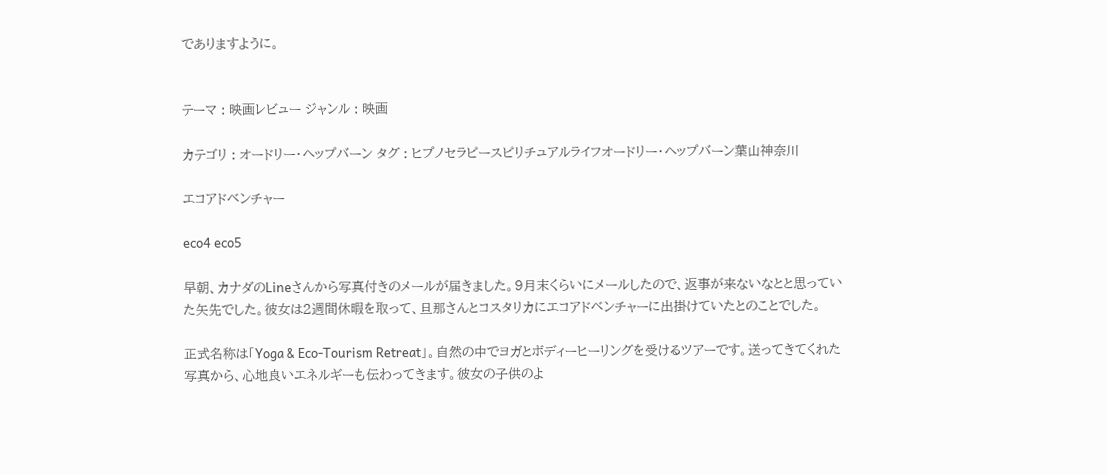でありますように。


テーマ : 映画レビュー ジャンル : 映画

カテゴリ : オードリー・ヘップバーン タグ : ヒプノセラピースピリチュアルライフオードリー・ヘップバーン葉山神奈川

エコアドベンチャー

eco4 eco5

早朝、カナダのLineさんから写真付きのメールが届きました。9月末くらいにメールしたので、返事が来ないなとと思っていた矢先でした。彼女は2週間休暇を取って、旦那さんとコスタリカにエコアドベンチャーに出掛けていたとのことでした。

正式名称は「Yoga & Eco-Tourism Retreat」。自然の中でヨガとボディーヒーリングを受けるツアーです。送ってきてくれた写真から、心地良いエネルギーも伝わってきます。彼女の子供のよ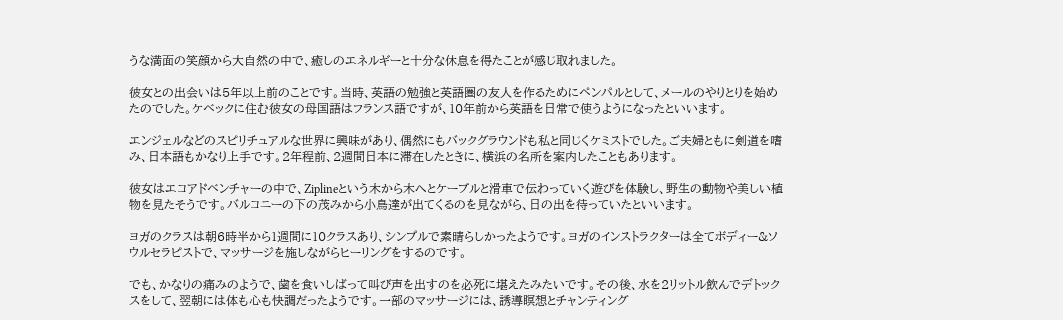うな満面の笑顔から大自然の中で、癒しのエネルギーと十分な休息を得たことが感じ取れました。

彼女との出会いは5年以上前のことです。当時、英語の勉強と英語圏の友人を作るためにペンパルとして、メールのやりとりを始めたのでした。ケベックに住む彼女の母国語はフランス語ですが、10年前から英語を日常で使うようになったといいます。

エンジェルなどのスピリチュアルな世界に興味があり、偶然にもバックグラウンドも私と同じくケミストでした。ご夫婦ともに剣道を嗜み、日本語もかなり上手です。2年程前、2週間日本に滞在したときに、横浜の名所を案内したこともあります。

彼女はエコアドベンチャーの中で、Ziplineという木から木へとケーブルと滑車で伝わっていく遊びを体験し、野生の動物や美しい植物を見たそうです。バルコニーの下の茂みから小鳥達が出てくるのを見ながら、日の出を待っていたといいます。

ヨガのクラスは朝6時半から1週間に10クラスあり、シンプルで素晴らしかったようです。ヨガのインストラクターは全てボディー&ソウルセラピストで、マッサージを施しながらヒーリングをするのです。

でも、かなりの痛みのようで、歯を食いしばって叫び声を出すのを必死に堪えたみたいです。その後、水を2リットル飲んでデトックスをして、翌朝には体も心も快調だったようです。一部のマッサージには、誘導瞑想とチャンティング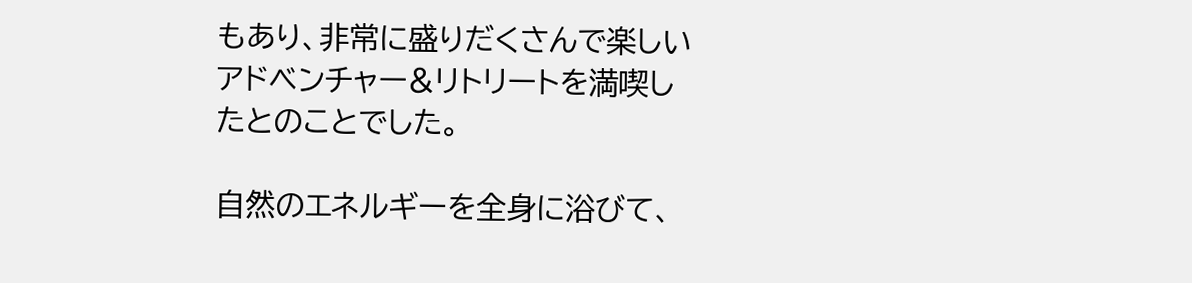もあり、非常に盛りだくさんで楽しいアドベンチャー&リトリートを満喫したとのことでした。

自然のエネルギーを全身に浴びて、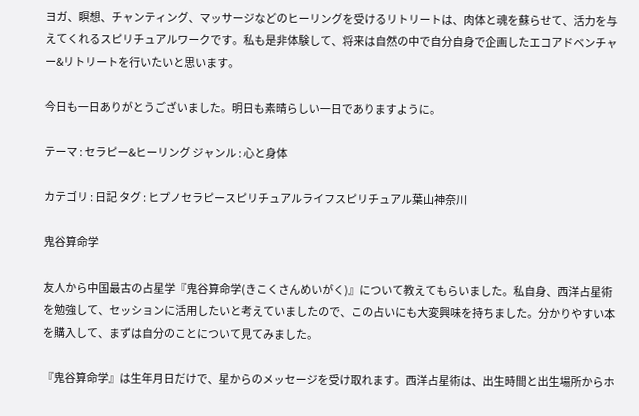ヨガ、瞑想、チャンティング、マッサージなどのヒーリングを受けるリトリートは、肉体と魂を蘇らせて、活力を与えてくれるスピリチュアルワークです。私も是非体験して、将来は自然の中で自分自身で企画したエコアドベンチャー&リトリートを行いたいと思います。

今日も一日ありがとうございました。明日も素晴らしい一日でありますように。

テーマ : セラピー&ヒーリング ジャンル : 心と身体

カテゴリ : 日記 タグ : ヒプノセラピースピリチュアルライフスピリチュアル葉山神奈川

鬼谷算命学

友人から中国最古の占星学『鬼谷算命学(きこくさんめいがく)』について教えてもらいました。私自身、西洋占星術を勉強して、セッションに活用したいと考えていましたので、この占いにも大変興味を持ちました。分かりやすい本を購入して、まずは自分のことについて見てみました。

『鬼谷算命学』は生年月日だけで、星からのメッセージを受け取れます。西洋占星術は、出生時間と出生場所からホ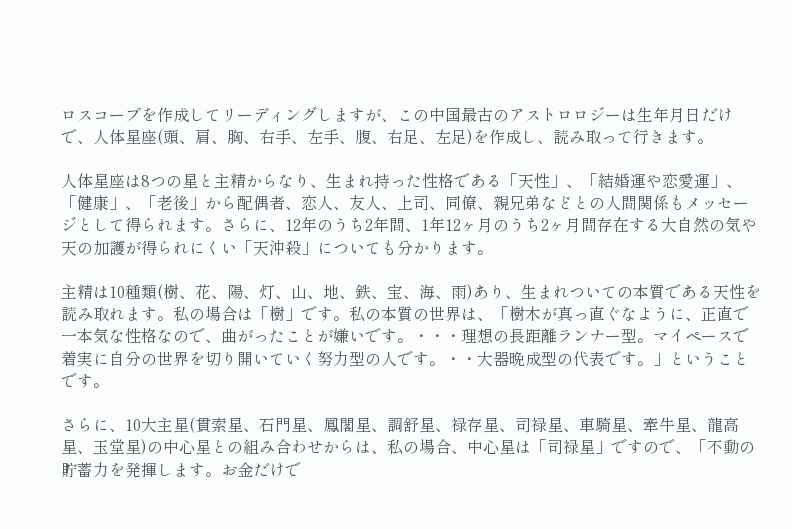ロスコープを作成してリーディングしますが、この中国最古のアストロロジーは生年月日だけで、人体星座(頭、肩、胸、右手、左手、腹、右足、左足)を作成し、読み取って行きます。

人体星座は8つの星と主精からなり、生まれ持った性格である「天性」、「結婚運や恋愛運」、「健康」、「老後」から配偶者、恋人、友人、上司、同僚、親兄弟などとの人間関係もメッセージとして得られます。さらに、12年のうち2年間、1年12ヶ月のうち2ヶ月間存在する大自然の気や天の加護が得られにくい「天沖殺」についても分かります。

主精は10種類(樹、花、陽、灯、山、地、鉄、宝、海、雨)あり、生まれついての本質である天性を読み取れます。私の場合は「樹」です。私の本質の世界は、「樹木が真っ直ぐなように、正直で一本気な性格なので、曲がったことが嫌いです。・・・理想の長距離ランナー型。マイペースで着実に自分の世界を切り開いていく努力型の人です。・・大器晩成型の代表です。」ということです。

さらに、10大主星(貫索星、石門星、鳳閣星、調舒星、禄存星、司禄星、車騎星、牽牛星、龍高星、玉堂星)の中心星との組み合わせからは、私の場合、中心星は「司禄星」ですので、「不動の貯蓄力を発揮します。お金だけで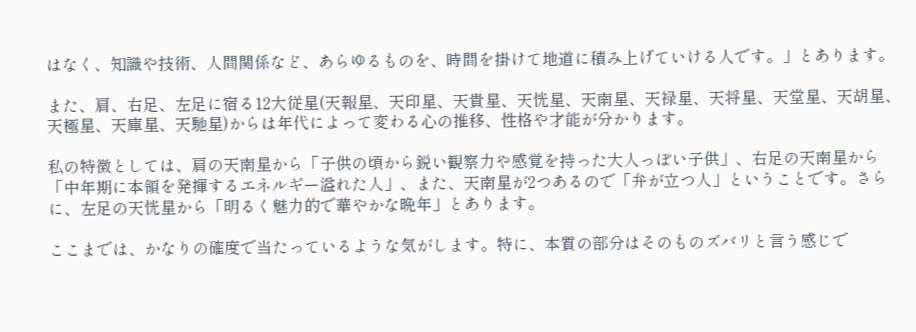はなく、知識や技術、人間関係など、あらゆるものを、時間を掛けて地道に積み上げていける人です。」とあります。

また、肩、右足、左足に宿る12大従星(天報星、天印星、天貴星、天恍星、天南星、天禄星、天将星、天堂星、天胡星、天極星、天庫星、天馳星)からは年代によって変わる心の推移、性格や才能が分かります。

私の特徴としては、肩の天南星から「子供の頃から鋭い観察力や感覚を持った大人っぽい子供」、右足の天南星から「中年期に本領を発揮するエネルギー溢れた人」、また、天南星が2つあるので「弁が立つ人」ということです。さらに、左足の天恍星から「明るく魅力的で華やかな晩年」とあります。

ここまでは、かなりの確度で当たっているような気がします。特に、本質の部分はそのものズバリと言う感じで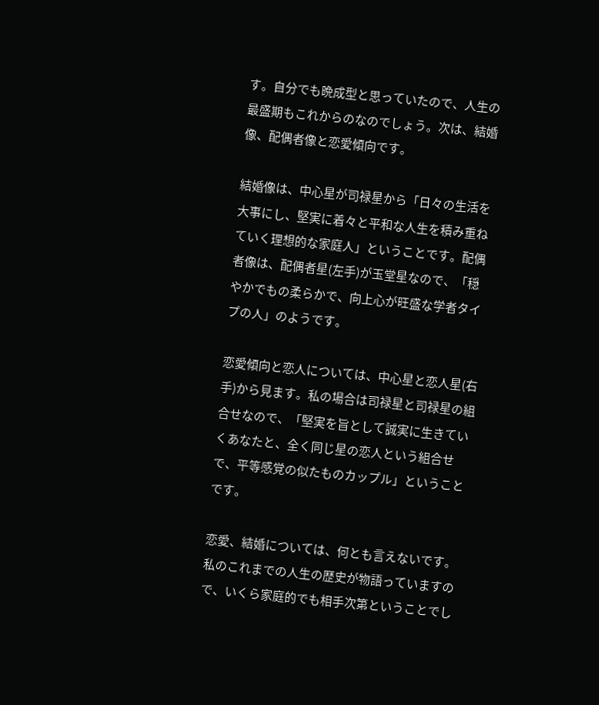す。自分でも晩成型と思っていたので、人生の最盛期もこれからのなのでしょう。次は、結婚像、配偶者像と恋愛傾向です。

結婚像は、中心星が司禄星から「日々の生活を大事にし、堅実に着々と平和な人生を積み重ねていく理想的な家庭人」ということです。配偶者像は、配偶者星(左手)が玉堂星なので、「穏やかでもの柔らかで、向上心が旺盛な学者タイプの人」のようです。

恋愛傾向と恋人については、中心星と恋人星(右手)から見ます。私の場合は司禄星と司禄星の組合せなので、「堅実を旨として誠実に生きていくあなたと、全く同じ星の恋人という組合せで、平等感覚の似たものカップル」ということです。

恋愛、結婚については、何とも言えないです。私のこれまでの人生の歴史が物語っていますので、いくら家庭的でも相手次第ということでし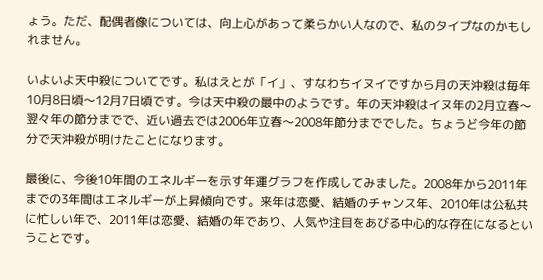ょう。ただ、配偶者像については、向上心があって柔らかい人なので、私のタイプなのかもしれません。

いよいよ天中殺についてです。私はえとが「イ」、すなわちイヌイですから月の天沖殺は毎年10月8日頃〜12月7日頃です。今は天中殺の最中のようです。年の天沖殺はイヌ年の2月立春〜翌々年の節分までで、近い過去では2006年立春〜2008年節分まででした。ちょうど今年の節分で天沖殺が明けたことになります。

最後に、今後10年間のエネルギーを示す年運グラフを作成してみました。2008年から2011年までの3年間はエネルギーが上昇傾向です。来年は恋愛、結婚のチャンス年、2010年は公私共に忙しい年で、2011年は恋愛、結婚の年であり、人気や注目をあびる中心的な存在になるということです。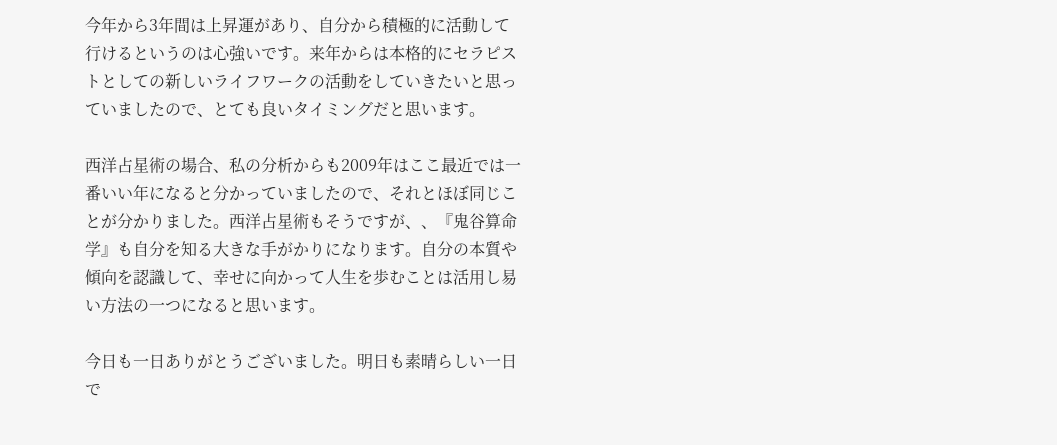今年から3年間は上昇運があり、自分から積極的に活動して行けるというのは心強いです。来年からは本格的にセラピストとしての新しいライフワークの活動をしていきたいと思っていましたので、とても良いタイミングだと思います。

西洋占星術の場合、私の分析からも2009年はここ最近では一番いい年になると分かっていましたので、それとほぼ同じことが分かりました。西洋占星術もそうですが、、『鬼谷算命学』も自分を知る大きな手がかりになります。自分の本質や傾向を認識して、幸せに向かって人生を歩むことは活用し易い方法の一つになると思います。

今日も一日ありがとうございました。明日も素晴らしい一日で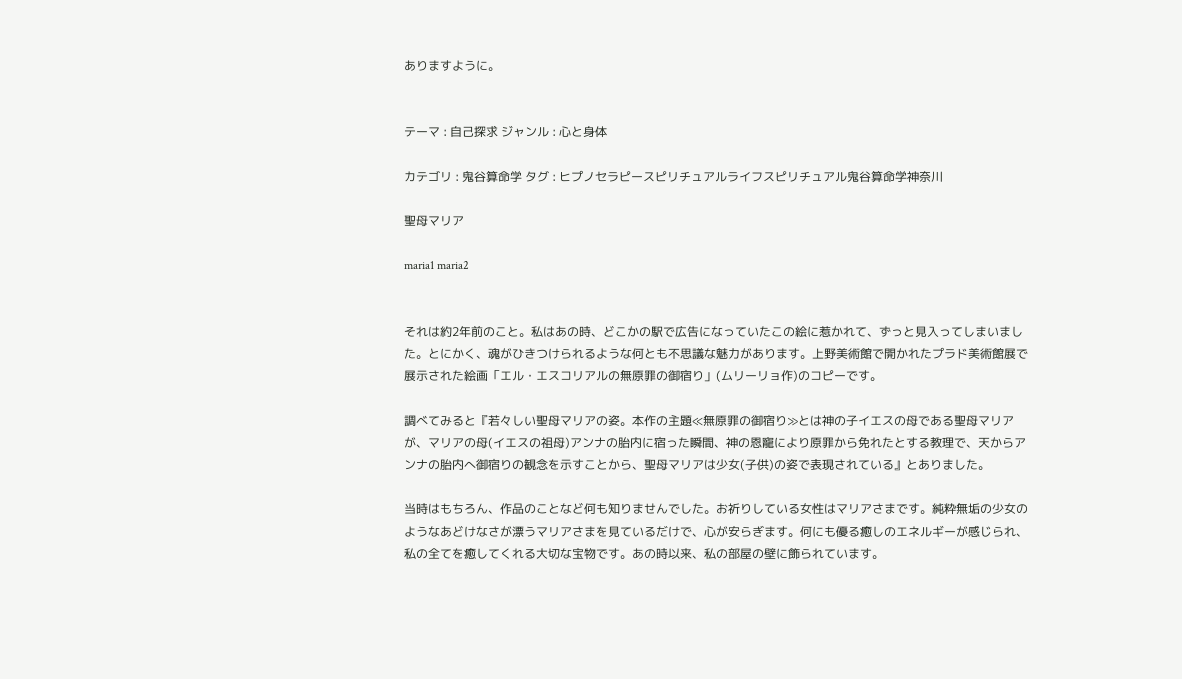ありますように。


テーマ : 自己探求 ジャンル : 心と身体

カテゴリ : 鬼谷算命学 タグ : ヒプノセラピースピリチュアルライフスピリチュアル鬼谷算命学神奈川

聖母マリア

maria1 maria2


それは約2年前のこと。私はあの時、どこかの駅で広告になっていたこの絵に惹かれて、ずっと見入ってしまいました。とにかく、魂がひきつけられるような何とも不思議な魅力があります。上野美術館で開かれたプラド美術館展で展示された絵画「エル・エスコリアルの無原罪の御宿り」(ムリーリョ作)のコピーです。

調べてみると『若々しい聖母マリアの姿。本作の主題≪無原罪の御宿り≫とは神の子イエスの母である聖母マリアが、マリアの母(イエスの祖母)アンナの胎内に宿った瞬間、神の恩寵により原罪から免れたとする教理で、天からアンナの胎内へ御宿りの観念を示すことから、聖母マリアは少女(子供)の姿で表現されている』とありました。

当時はもちろん、作品のことなど何も知りませんでした。お祈りしている女性はマリアさまです。純粋無垢の少女のようなあどけなさが漂うマリアさまを見ているだけで、心が安らぎます。何にも優る癒しのエネルギーが感じられ、私の全てを癒してくれる大切な宝物です。あの時以来、私の部屋の壁に飾られています。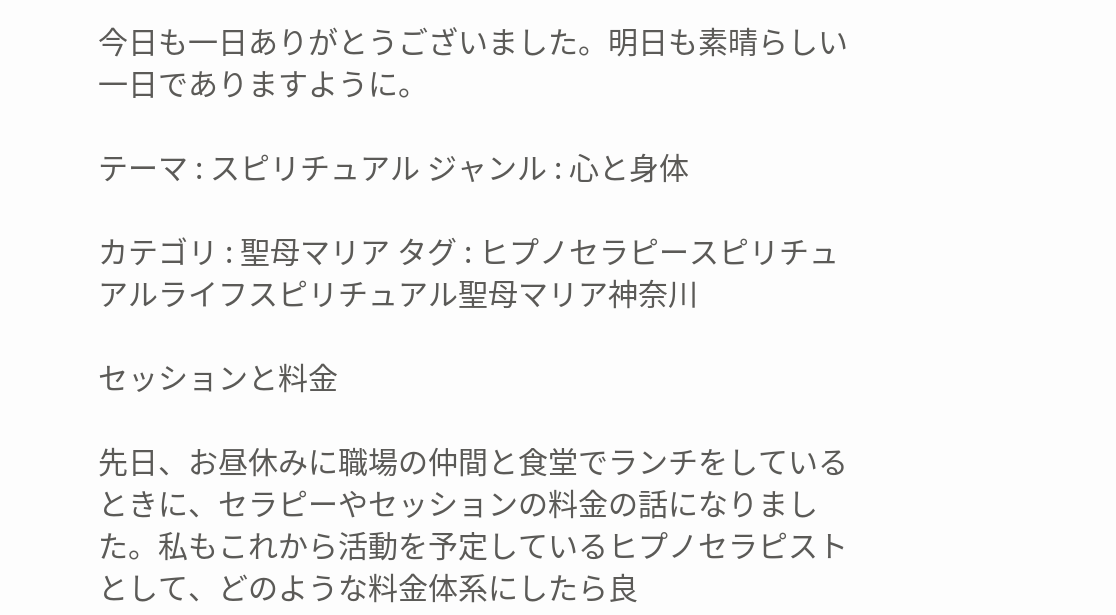今日も一日ありがとうございました。明日も素晴らしい一日でありますように。

テーマ : スピリチュアル ジャンル : 心と身体

カテゴリ : 聖母マリア タグ : ヒプノセラピースピリチュアルライフスピリチュアル聖母マリア神奈川

セッションと料金

先日、お昼休みに職場の仲間と食堂でランチをしているときに、セラピーやセッションの料金の話になりました。私もこれから活動を予定しているヒプノセラピストとして、どのような料金体系にしたら良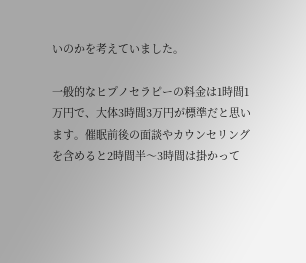いのかを考えていました。

一般的なヒプノセラピーの料金は1時間1万円で、大体3時間3万円が標準だと思います。催眠前後の面談やカウンセリングを含めると2時間半〜3時間は掛かって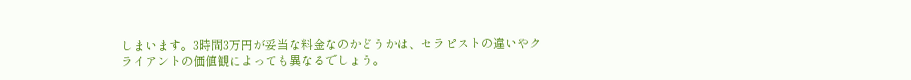しまいます。3時間3万円が妥当な料金なのかどうかは、セラピストの違いやクライアントの価値観によっても異なるでしょう。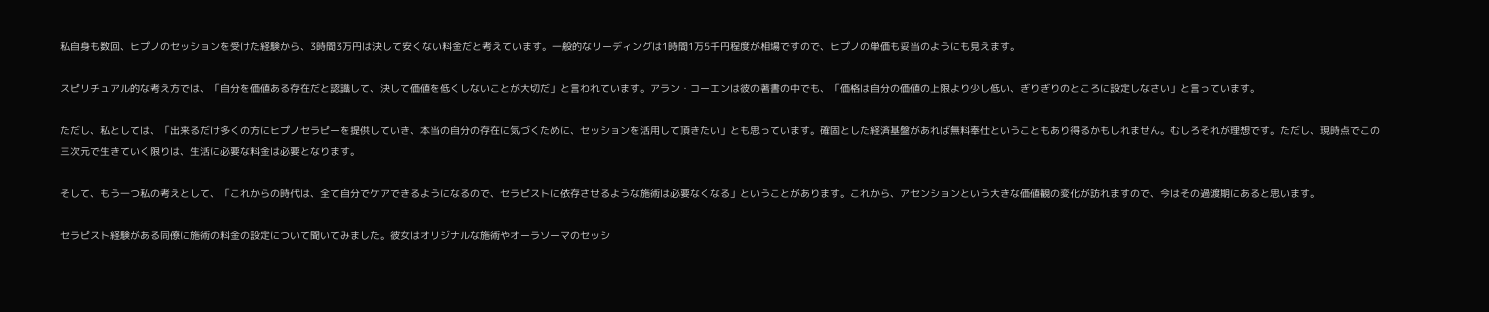私自身も数回、ヒプノのセッションを受けた経験から、3時間3万円は決して安くない料金だと考えています。一般的なリーディングは1時間1万5千円程度が相場ですので、ヒプノの単価も妥当のようにも見えます。

スピリチュアル的な考え方では、「自分を価値ある存在だと認識して、決して価値を低くしないことが大切だ」と言われています。アラン・コーエンは彼の著書の中でも、「価格は自分の価値の上限より少し低い、ぎりぎりのところに設定しなさい」と言っています。

ただし、私としては、「出来るだけ多くの方にヒプノセラピーを提供していき、本当の自分の存在に気づくために、セッションを活用して頂きたい」とも思っています。確固とした経済基盤があれば無料奉仕ということもあり得るかもしれません。むしろそれが理想です。ただし、現時点でこの三次元で生きていく限りは、生活に必要な料金は必要となります。

そして、もう一つ私の考えとして、「これからの時代は、全て自分でケアできるようになるので、セラピストに依存させるような施術は必要なくなる」ということがあります。これから、アセンションという大きな価値観の変化が訪れますので、今はその過渡期にあると思います。

セラピスト経験がある同僚に施術の料金の設定について聞いてみました。彼女はオリジナルな施術やオーラソーマのセッシ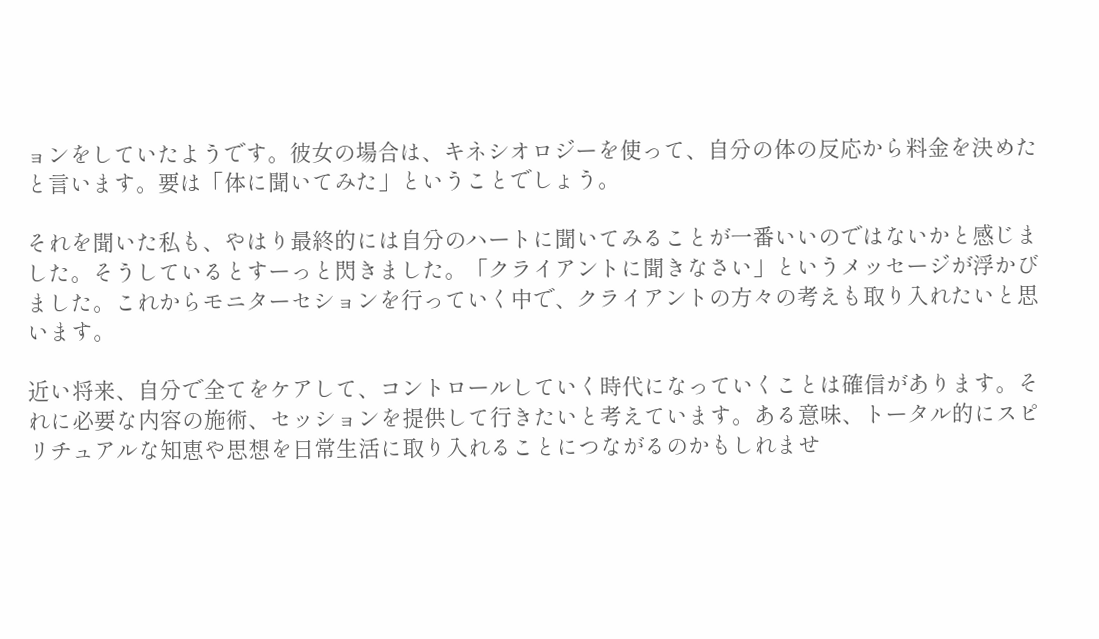ョンをしていたようです。彼女の場合は、キネシオロジーを使って、自分の体の反応から料金を決めたと言います。要は「体に聞いてみた」ということでしょう。

それを聞いた私も、やはり最終的には自分のハートに聞いてみることが一番いいのではないかと感じました。そうしているとすーっと閃きました。「クライアントに聞きなさい」というメッセージが浮かびました。これからモニターセションを行っていく中で、クライアントの方々の考えも取り入れたいと思います。

近い将来、自分で全てをケアして、コントロールしていく時代になっていくことは確信があります。それに必要な内容の施術、セッションを提供して行きたいと考えています。ある意味、トータル的にスピリチュアルな知恵や思想を日常生活に取り入れることにつながるのかもしれませ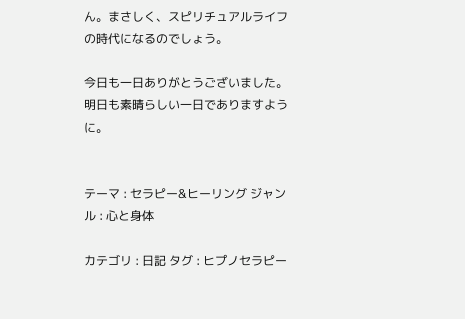ん。まさしく、スピリチュアルライフの時代になるのでしょう。

今日も一日ありがとうございました。明日も素晴らしい一日でありますように。


テーマ : セラピー&ヒーリング ジャンル : 心と身体

カテゴリ : 日記 タグ : ヒプノセラピー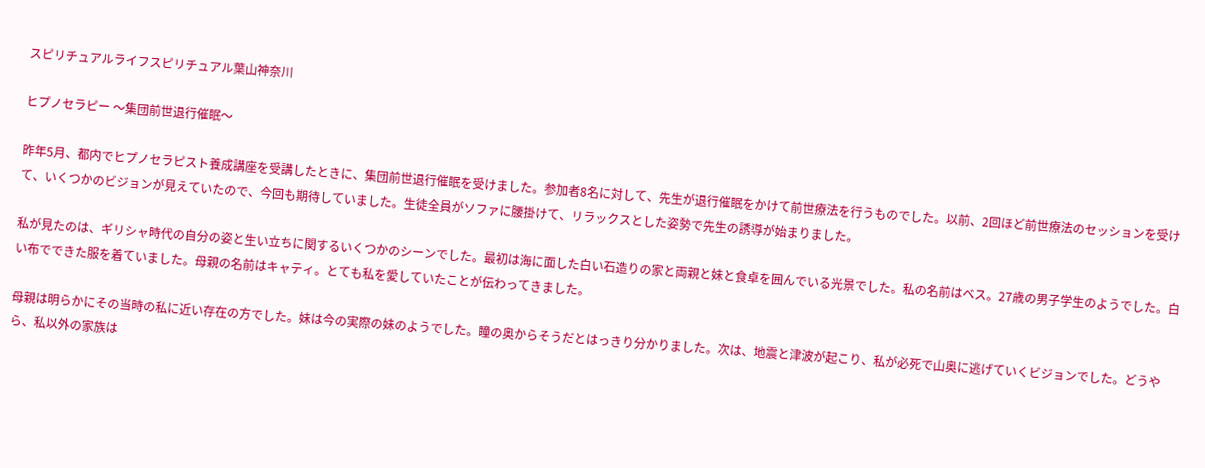スピリチュアルライフスピリチュアル葉山神奈川

ヒプノセラピー 〜集団前世退行催眠〜

昨年5月、都内でヒプノセラピスト養成講座を受講したときに、集団前世退行催眠を受けました。参加者8名に対して、先生が退行催眠をかけて前世療法を行うものでした。以前、2回ほど前世療法のセッションを受けて、いくつかのビジョンが見えていたので、今回も期待していました。生徒全員がソファに腰掛けて、リラックスとした姿勢で先生の誘導が始まりました。

私が見たのは、ギリシャ時代の自分の姿と生い立ちに関するいくつかのシーンでした。最初は海に面した白い石造りの家と両親と妹と食卓を囲んでいる光景でした。私の名前はベス。27歳の男子学生のようでした。白い布でできた服を着ていました。母親の名前はキャティ。とても私を愛していたことが伝わってきました。

母親は明らかにその当時の私に近い存在の方でした。妹は今の実際の妹のようでした。瞳の奥からそうだとはっきり分かりました。次は、地震と津波が起こり、私が必死で山奥に逃げていくビジョンでした。どうやら、私以外の家族は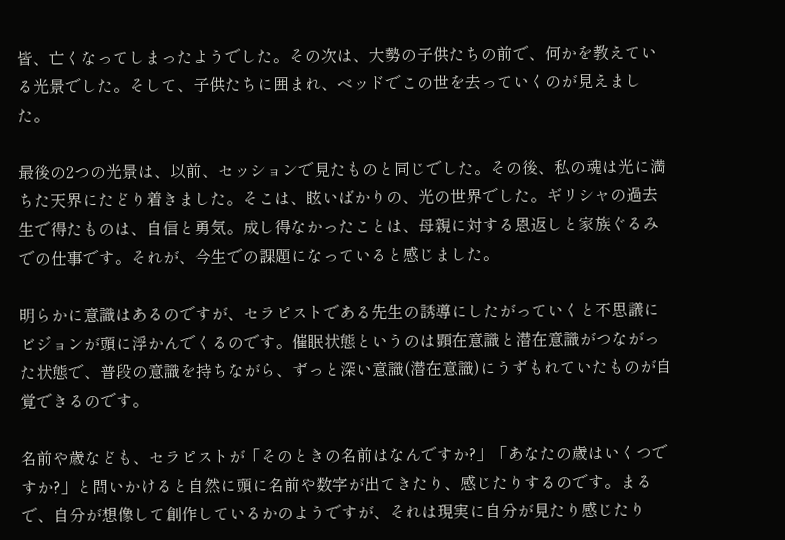皆、亡くなってしまったようでした。その次は、大勢の子供たちの前で、何かを教えている光景でした。そして、子供たちに囲まれ、ベッドでこの世を去っていくのが見えました。

最後の2つの光景は、以前、セッションで見たものと同じでした。その後、私の魂は光に満ちた天界にたどり着きました。そこは、眩いばかりの、光の世界でした。ギリシャの過去生で得たものは、自信と勇気。成し得なかったことは、母親に対する恩返しと家族ぐるみでの仕事です。それが、今生での課題になっていると感じました。

明らかに意識はあるのですが、セラピストである先生の誘導にしたがっていくと不思議にビジョンが頭に浮かんでくるのです。催眠状態というのは顕在意識と潜在意識がつながった状態で、普段の意識を持ちながら、ずっと深い意識(潜在意識)にうずもれていたものが自覚できるのです。

名前や歳なども、セラピストが「そのときの名前はなんですか?」「あなたの歳はいくつですか?」と問いかけると自然に頭に名前や数字が出てきたり、感じたりするのです。まるで、自分が想像して創作しているかのようですが、それは現実に自分が見たり感じたり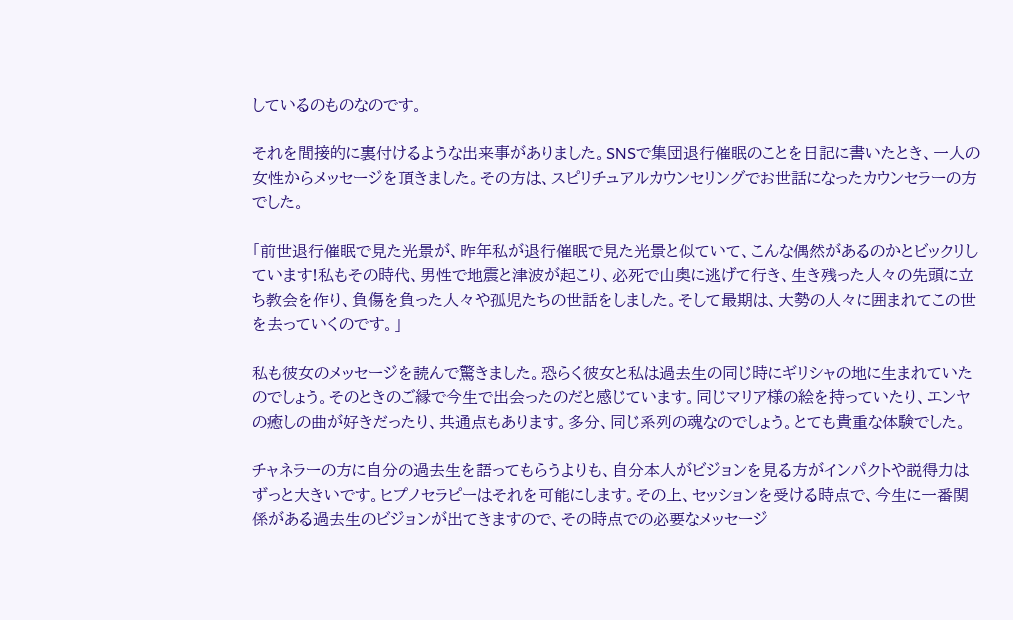しているのものなのです。

それを間接的に裏付けるような出来事がありました。SNSで集団退行催眠のことを日記に書いたとき、一人の女性からメッセージを頂きました。その方は、スピリチュアルカウンセリングでお世話になったカウンセラーの方でした。

「前世退行催眠で見た光景が、昨年私が退行催眠で見た光景と似ていて、こんな偶然があるのかとビックリしています!私もその時代、男性で地震と津波が起こり、必死で山奥に逃げて行き、生き残った人々の先頭に立ち教会を作り、負傷を負った人々や孤児たちの世話をしました。そして最期は、大勢の人々に囲まれてこの世を去っていくのです。」

私も彼女のメッセージを読んで驚きました。恐らく彼女と私は過去生の同じ時にギリシャの地に生まれていたのでしょう。そのときのご縁で今生で出会ったのだと感じています。同じマリア様の絵を持っていたり、エンヤの癒しの曲が好きだったり、共通点もあります。多分、同じ系列の魂なのでしょう。とても貴重な体験でした。

チャネラーの方に自分の過去生を語ってもらうよりも、自分本人がビジョンを見る方がインパクトや説得力はずっと大きいです。ヒプノセラピーはそれを可能にします。その上、セッションを受ける時点で、今生に一番関係がある過去生のビジョンが出てきますので、その時点での必要なメッセージ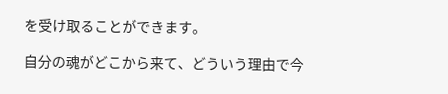を受け取ることができます。

自分の魂がどこから来て、どういう理由で今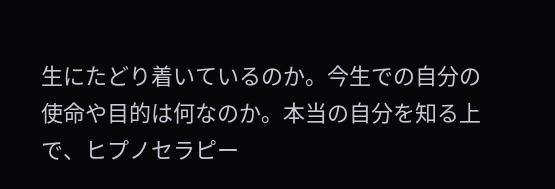生にたどり着いているのか。今生での自分の使命や目的は何なのか。本当の自分を知る上で、ヒプノセラピー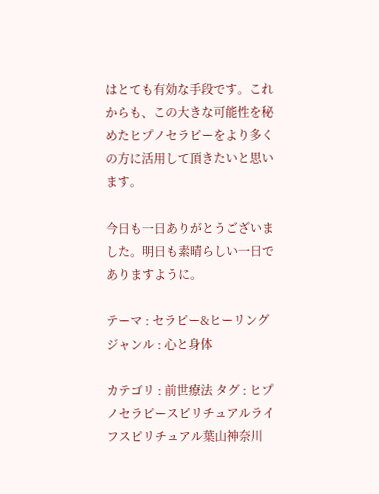はとても有効な手段です。これからも、この大きな可能性を秘めたヒプノセラピーをより多くの方に活用して頂きたいと思います。

今日も一日ありがとうございました。明日も素晴らしい一日でありますように。

テーマ : セラピー&ヒーリング ジャンル : 心と身体

カテゴリ : 前世療法 タグ : ヒプノセラピースピリチュアルライフスピリチュアル葉山神奈川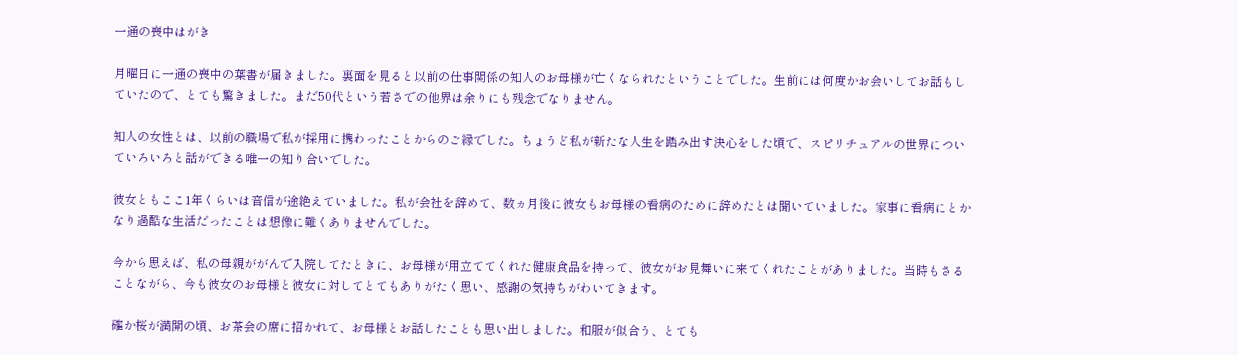一通の喪中はがき

月曜日に一通の喪中の葉書が届きました。裏面を見ると以前の仕事関係の知人のお母様が亡くなられたということでした。生前には何度かお会いしてお話もしていたので、とても驚きました。まだ50代という若さでの他界は余りにも残念でなりません。

知人の女性とは、以前の職場で私が採用に携わったことからのご縁でした。ちょうど私が新たな人生を踏み出す決心をした頃で、スピリチュアルの世界についていろいろと話ができる唯一の知り合いでした。

彼女ともここ1年くらいは音信が途絶えていました。私が会社を辞めて、数ヵ月後に彼女もお母様の看病のために辞めたとは聞いていました。家事に看病にとかなり過酷な生活だったことは想像に難くありませんでした。

今から思えば、私の母親ががんで入院してたときに、お母様が用立ててくれた健康食品を持って、彼女がお見舞いに来てくれたことがありました。当時もさることながら、今も彼女のお母様と彼女に対してとてもありがたく思い、感謝の気持ちがわいてきます。

確か桜が満開の頃、お茶会の席に招かれて、お母様とお話したことも思い出しました。和服が似合う、とても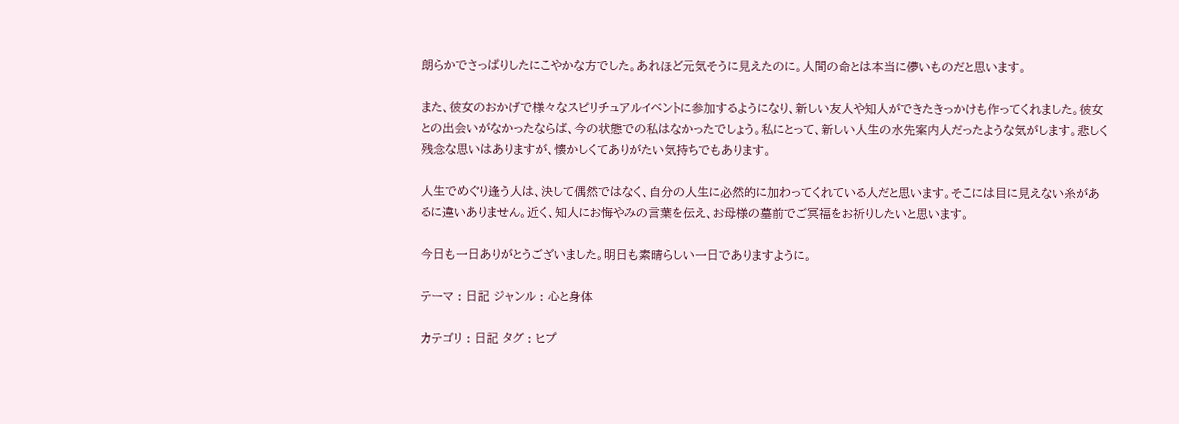朗らかでさっぱりしたにこやかな方でした。あれほど元気そうに見えたのに。人間の命とは本当に儚いものだと思います。

また、彼女のおかげで様々なスピリチュアルイベントに参加するようになり、新しい友人や知人ができたきっかけも作ってくれました。彼女との出会いがなかったならば、今の状態での私はなかったでしょう。私にとって、新しい人生の水先案内人だったような気がします。悲しく残念な思いはありますが、懐かしくてありがたい気持ちでもあります。

人生でめぐり逢う人は、決して偶然ではなく、自分の人生に必然的に加わってくれている人だと思います。そこには目に見えない糸があるに違いありません。近く、知人にお悔やみの言葉を伝え、お母様の墓前でご冥福をお祈りしたいと思います。

今日も一日ありがとうございました。明日も素晴らしい一日でありますように。

テーマ : 日記 ジャンル : 心と身体

カテゴリ : 日記 タグ : ヒプ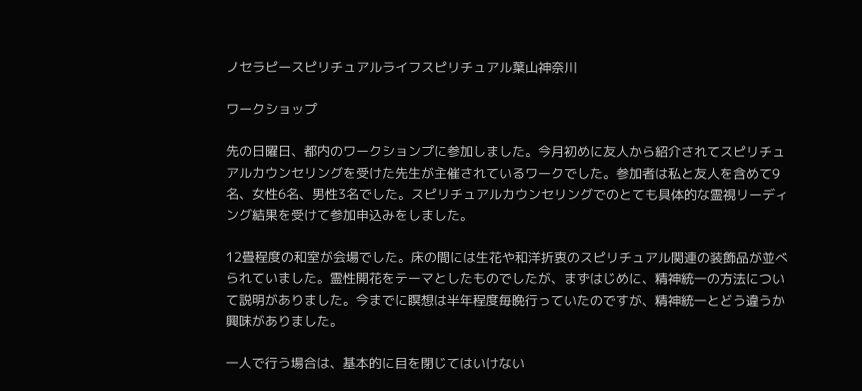ノセラピースピリチュアルライフスピリチュアル葉山神奈川

ワークショップ

先の日曜日、都内のワークションプに参加しました。今月初めに友人から紹介されてスピリチュアルカウンセリングを受けた先生が主催されているワークでした。参加者は私と友人を含めて9名、女性6名、男性3名でした。スピリチュアルカウンセリングでのとても具体的な霊視リーディング結果を受けて参加申込みをしました。

12畳程度の和室が会場でした。床の間には生花や和洋折衷のスピリチュアル関連の装飾品が並べられていました。霊性開花をテーマとしたものでしたが、まずはじめに、精神統一の方法について説明がありました。今までに瞑想は半年程度毎晩行っていたのですが、精神統一とどう違うか興味がありました。

一人で行う場合は、基本的に目を閉じてはいけない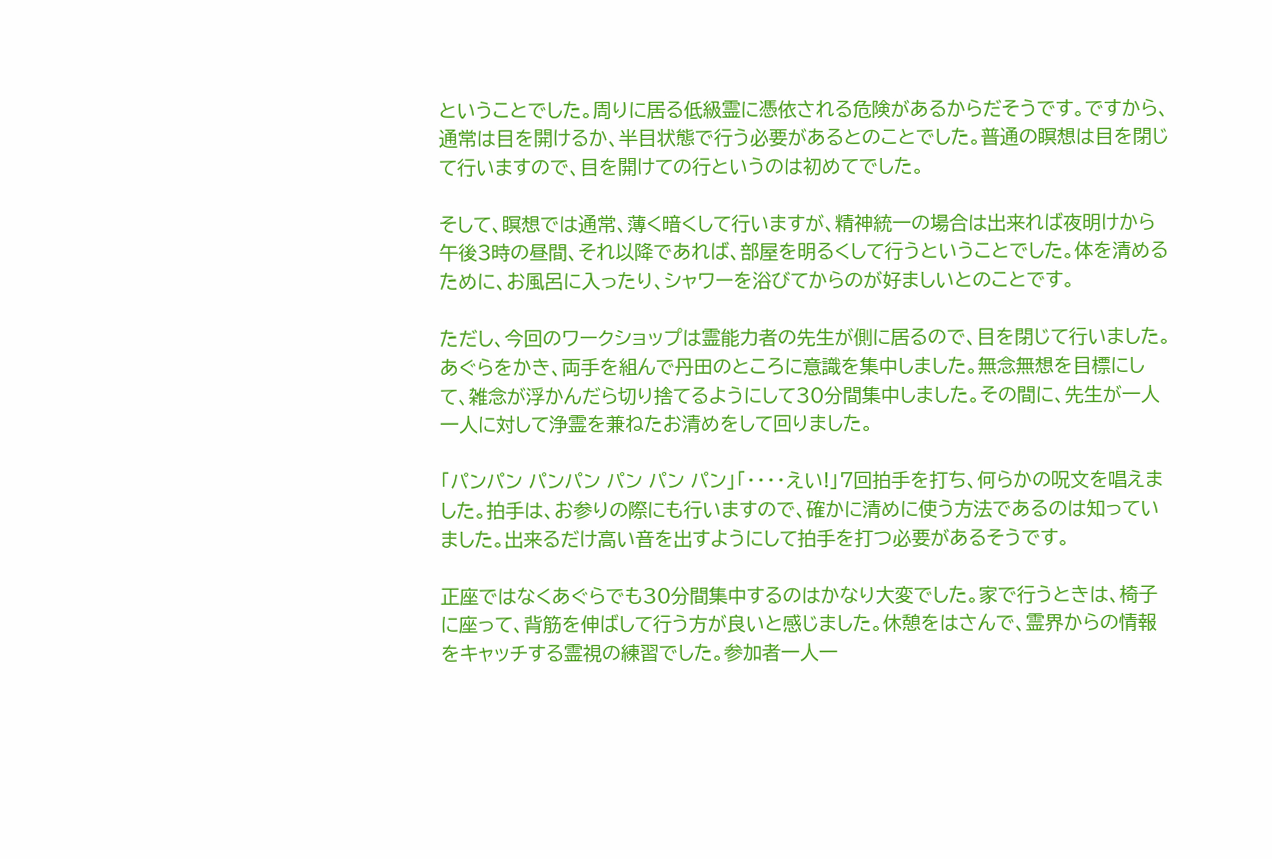ということでした。周りに居る低級霊に憑依される危険があるからだそうです。ですから、通常は目を開けるか、半目状態で行う必要があるとのことでした。普通の瞑想は目を閉じて行いますので、目を開けての行というのは初めてでした。

そして、瞑想では通常、薄く暗くして行いますが、精神統一の場合は出来れば夜明けから午後3時の昼間、それ以降であれば、部屋を明るくして行うということでした。体を清めるために、お風呂に入ったり、シャワーを浴びてからのが好ましいとのことです。

ただし、今回のワークショップは霊能力者の先生が側に居るので、目を閉じて行いました。あぐらをかき、両手を組んで丹田のところに意識を集中しました。無念無想を目標にして、雑念が浮かんだら切り捨てるようにして30分間集中しました。その間に、先生が一人一人に対して浄霊を兼ねたお清めをして回りました。

「パンパン パンパン パン パン パン」「・・・・えい!」7回拍手を打ち、何らかの呪文を唱えました。拍手は、お参りの際にも行いますので、確かに清めに使う方法であるのは知っていました。出来るだけ高い音を出すようにして拍手を打つ必要があるそうです。

正座ではなくあぐらでも30分間集中するのはかなり大変でした。家で行うときは、椅子に座って、背筋を伸ばして行う方が良いと感じました。休憩をはさんで、霊界からの情報をキャッチする霊視の練習でした。参加者一人一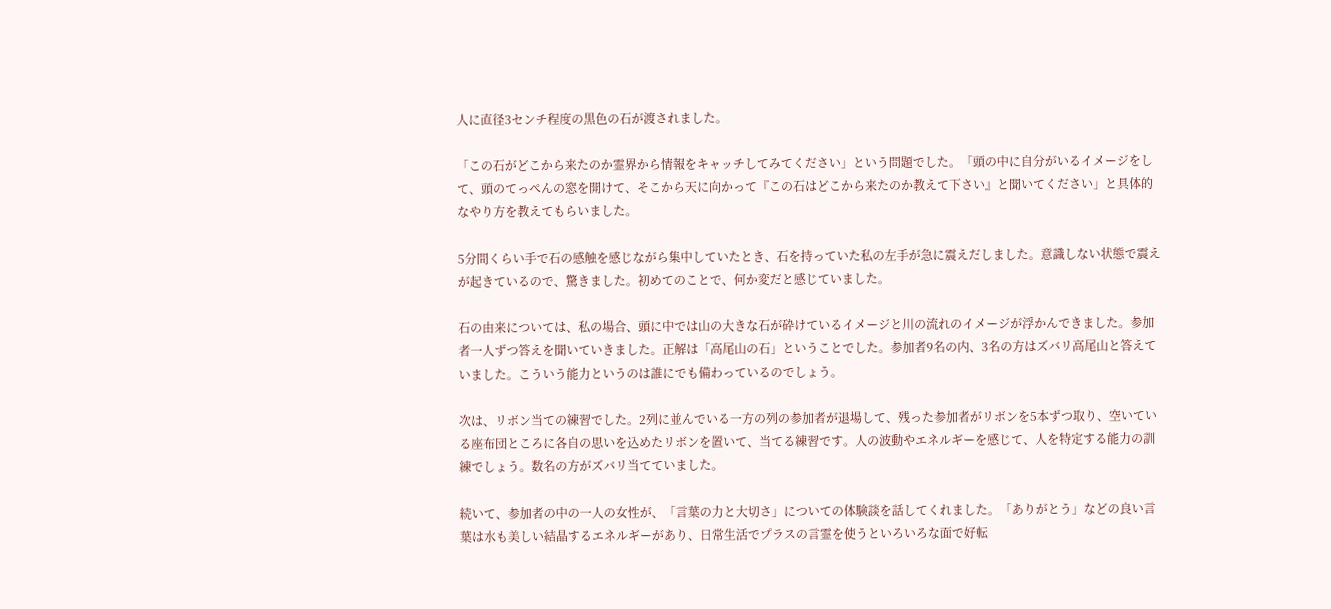人に直径3センチ程度の黒色の石が渡されました。

「この石がどこから来たのか霊界から情報をキャッチしてみてください」という問題でした。「頭の中に自分がいるイメージをして、頭のてっぺんの窓を開けて、そこから天に向かって『この石はどこから来たのか教えて下さい』と聞いてください」と具体的なやり方を教えてもらいました。

5分間くらい手で石の感触を感じながら集中していたとき、石を持っていた私の左手が急に震えだしました。意識しない状態で震えが起きているので、驚きました。初めてのことで、何か変だと感じていました。

石の由来については、私の場合、頭に中では山の大きな石が砕けているイメージと川の流れのイメージが浮かんできました。参加者一人ずつ答えを聞いていきました。正解は「高尾山の石」ということでした。参加者9名の内、3名の方はズバリ高尾山と答えていました。こういう能力というのは誰にでも備わっているのでしょう。

次は、リボン当ての練習でした。2列に並んでいる一方の列の参加者が退場して、残った参加者がリボンを5本ずつ取り、空いている座布団ところに各自の思いを込めたリボンを置いて、当てる練習です。人の波動やエネルギーを感じて、人を特定する能力の訓練でしょう。数名の方がズバリ当てていました。

続いて、参加者の中の一人の女性が、「言葉の力と大切さ」についての体験談を話してくれました。「ありがとう」などの良い言葉は水も美しい結晶するエネルギーがあり、日常生活でプラスの言霊を使うといろいろな面で好転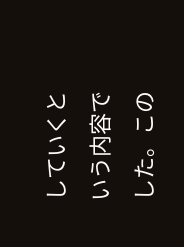していくという内容でした。この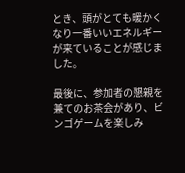とき、頭がとても暖かくなり一番いいエネルギーが来ていることが感じました。

最後に、参加者の懇親を兼てのお茶会があり、ビンゴゲームを楽しみ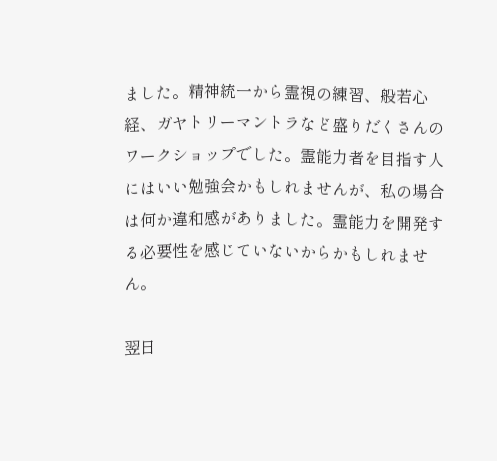ました。精神統一から霊視の練習、般若心経、ガヤトリーマントラなど盛りだくさんのワークショップでした。霊能力者を目指す人にはいい勉強会かもしれませんが、私の場合は何か違和感がありました。霊能力を開発する必要性を感じていないからかもしれません。

翌日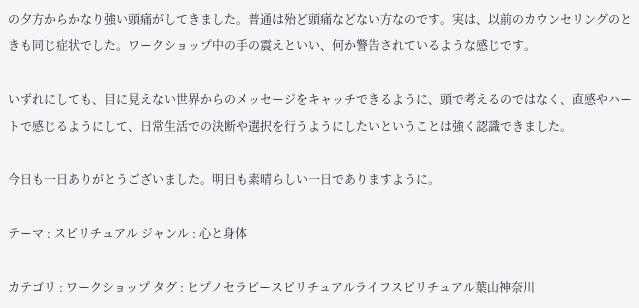の夕方からかなり強い頭痛がしてきました。普通は殆ど頭痛などない方なのです。実は、以前のカウンセリングのときも同じ症状でした。ワークショップ中の手の震えといい、何か警告されているような感じです。

いずれにしても、目に見えない世界からのメッセージをキャッチできるように、頭で考えるのではなく、直感やハートで感じるようにして、日常生活での決断や選択を行うようにしたいということは強く認識できました。

今日も一日ありがとうございました。明日も素晴らしい一日でありますように。

テーマ : スピリチュアル ジャンル : 心と身体

カテゴリ : ワークショップ タグ : ヒプノセラピースピリチュアルライフスピリチュアル葉山神奈川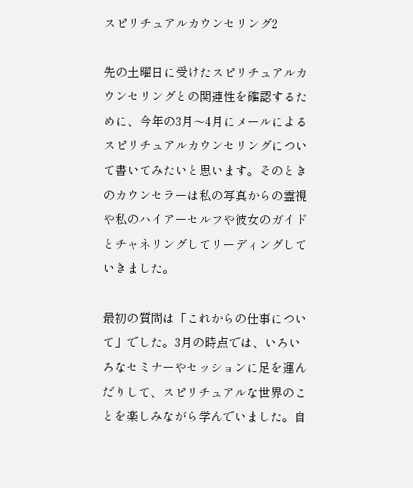スピリチュアルカウンセリング2

先の土曜日に受けたスピリチュアルカウンセリングとの関連性を確認するために、今年の3月〜4月にメールによるスピリチュアルカウンセリングについて書いてみたいと思います。そのときのカウンセラーは私の写真からの霊視や私のハイアーセルフや彼女のガイドとチャネリングしてリーディングしていきました。

最初の質問は「これからの仕事について」でした。3月の時点では、いろいろなセミナーやセッションに足を運んだりして、スピリチュアルな世界のことを楽しみながら学んでいました。自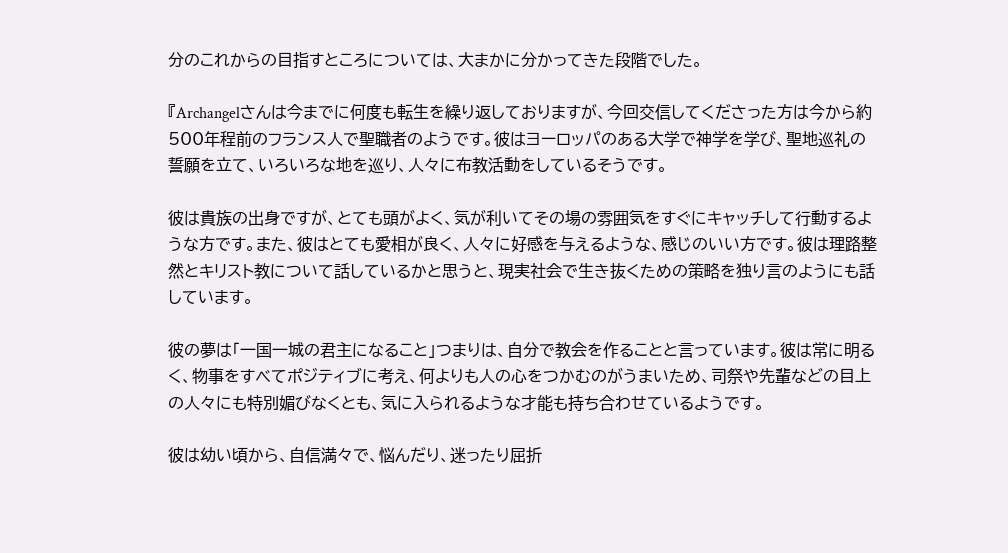分のこれからの目指すところについては、大まかに分かってきた段階でした。

『Archangelさんは今までに何度も転生を繰り返しておりますが、今回交信してくださった方は今から約500年程前のフランス人で聖職者のようです。彼はヨーロッパのある大学で神学を学び、聖地巡礼の誓願を立て、いろいろな地を巡り、人々に布教活動をしているそうです。

彼は貴族の出身ですが、とても頭がよく、気が利いてその場の雰囲気をすぐにキャッチして行動するような方です。また、彼はとても愛相が良く、人々に好感を与えるような、感じのいい方です。彼は理路整然とキリスト教について話しているかと思うと、現実社会で生き抜くための策略を独り言のようにも話しています。

彼の夢は「一国一城の君主になること」つまりは、自分で教会を作ることと言っています。彼は常に明るく、物事をすべてポジティブに考え、何よりも人の心をつかむのがうまいため、司祭や先輩などの目上の人々にも特別媚びなくとも、気に入られるような才能も持ち合わせているようです。

彼は幼い頃から、自信満々で、悩んだり、迷ったり屈折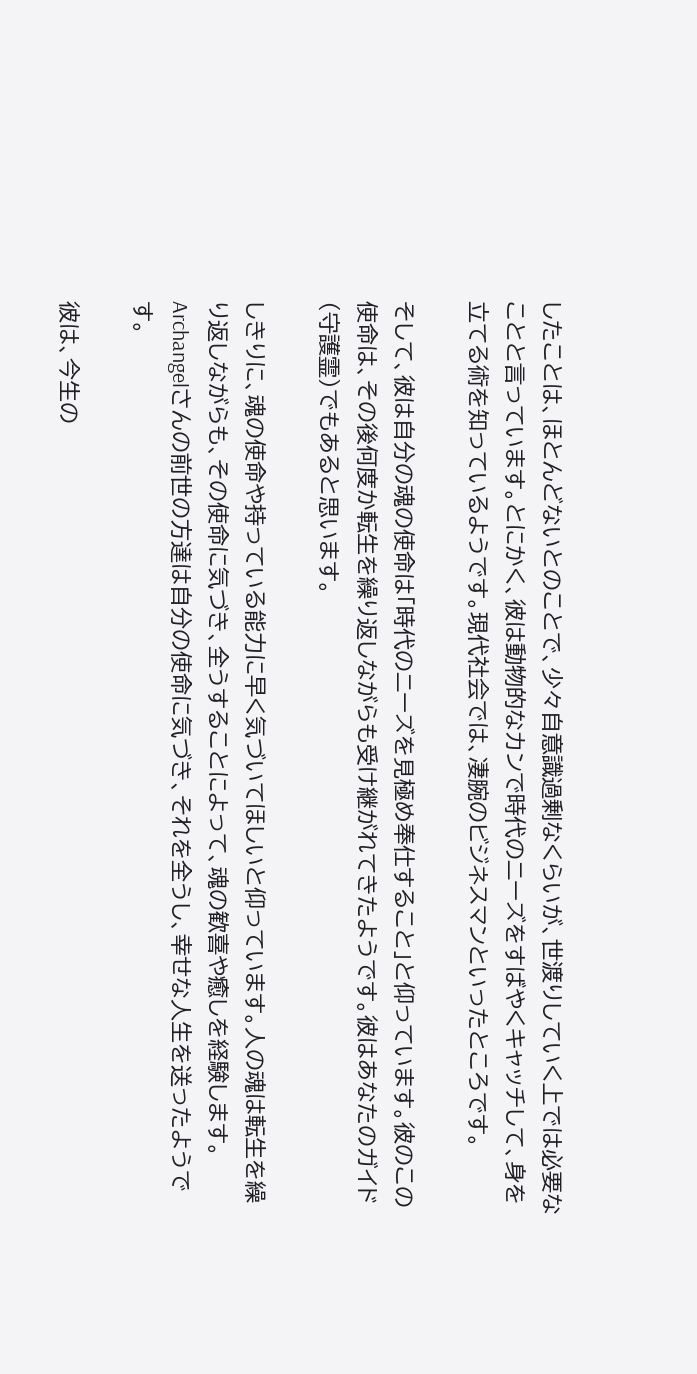したことは、ほとんどないとのことで、少々自意識過剰なくらいが、世渡りしていく上では必要なことと言っています。とにかく、彼は動物的なカンで時代のニーズをすばやくキャッチして、身を立てる術を知っているようです。現代社会では、凄腕のビジネスマンといったところです。

そして、彼は自分の魂の使命は「時代のニーズを見極め奉仕すること」と仰っています。彼のこの使命は、その後何度か転生を繰り返しながらも受け継がれてきたようです。彼はあなたのガイド(守護霊)でもあると思います。

しきりに、魂の使命や持っている能力に早く気づいてほしいと仰っています。人の魂は転生を繰り返しながらも、その使命に気づき、全うすることによって、魂の歓喜や癒しを経験します。Archangelさんの前世の方達は自分の使命に気づき、それを全うし、幸せな人生を送ったようです。

彼は、今生の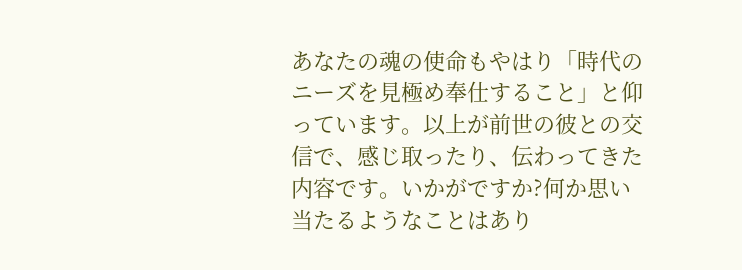あなたの魂の使命もやはり「時代のニーズを見極め奉仕すること」と仰っています。以上が前世の彼との交信で、感じ取ったり、伝わってきた内容です。いかがですか?何か思い当たるようなことはあり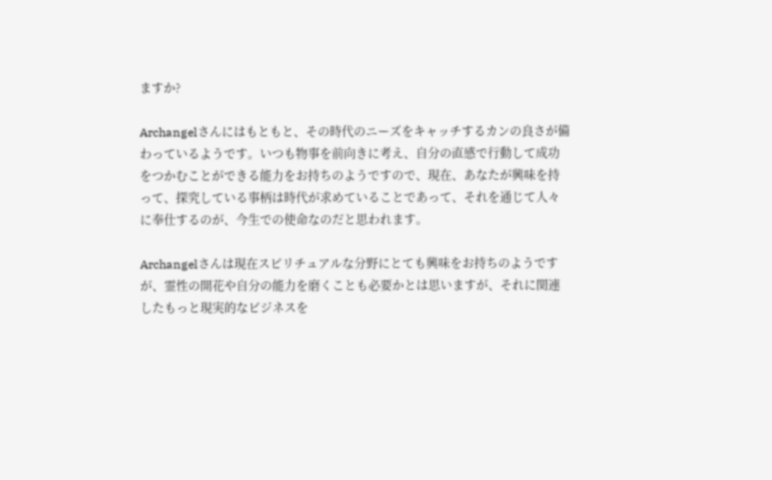ますか?

Archangelさんにはもともと、その時代のニーズをキャッチするカンの良さが備わっているようです。いつも物事を前向きに考え、自分の直感で行動して成功をつかむことができる能力をお持ちのようですので、現在、あなたが興味を持って、探究している事柄は時代が求めていることであって、それを通じて人々に奉仕するのが、今生での使命なのだと思われます。

Archangelさんは現在スピリチュアルな分野にとても興味をお持ちのようですが、霊性の開花や自分の能力を磨くことも必要かとは思いますが、それに関連したもっと現実的なビジネスを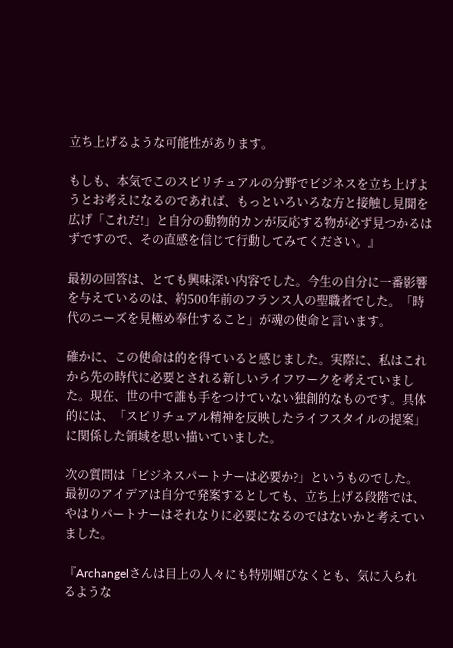立ち上げるような可能性があります。

もしも、本気でこのスピリチュアルの分野でビジネスを立ち上げようとお考えになるのであれば、もっといろいろな方と接触し見聞を広げ「これだ!」と自分の動物的カンが反応する物が必ず見つかるはずですので、その直感を信じて行動してみてください。』

最初の回答は、とても興味深い内容でした。今生の自分に一番影響を与えているのは、約500年前のフランス人の聖職者でした。「時代のニーズを見極め奉仕すること」が魂の使命と言います。

確かに、この使命は的を得ていると感じました。実際に、私はこれから先の時代に必要とされる新しいライフワークを考えていました。現在、世の中で誰も手をつけていない独創的なものです。具体的には、「スピリチュアル精神を反映したライフスタイルの提案」に関係した領域を思い描いていました。

次の質問は「ビジネスパートナーは必要か?」というものでした。最初のアイデアは自分で発案するとしても、立ち上げる段階では、やはりパートナーはそれなりに必要になるのではないかと考えていました。

『Archangelさんは目上の人々にも特別媚びなくとも、気に入られるような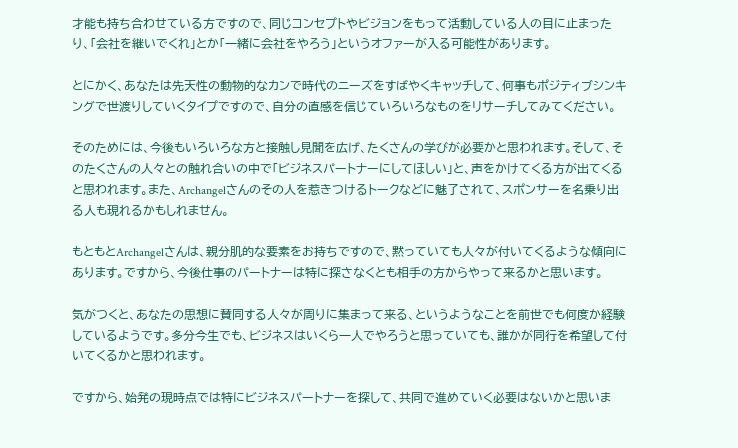才能も持ち合わせている方ですので、同じコンセプトやビジョンをもって活動している人の目に止まったり、「会社を継いでくれ」とか「一緒に会社をやろう」というオファーが入る可能性があります。

とにかく、あなたは先天性の動物的なカンで時代のニーズをすばやくキャッチして、何事もポジティブシンキングで世渡りしていくタイプですので、自分の直感を信じていろいろなものをリサーチしてみてください。

そのためには、今後もいろいろな方と接触し見聞を広げ、たくさんの学びが必要かと思われます。そして、そのたくさんの人々との触れ合いの中で「ビジネスパートナーにしてほしい」と、声をかけてくる方が出てくると思われます。また、Archangelさんのその人を惹きつけるトークなどに魅了されて、スポンサーを名乗り出る人も現れるかもしれません。

もともとArchangelさんは、親分肌的な要素をお持ちですので、黙っていても人々が付いてくるような傾向にあります。ですから、今後仕事のパートナーは特に探さなくとも相手の方からやって来るかと思います。

気がつくと、あなたの思想に賛同する人々が周りに集まって来る、というようなことを前世でも何度か経験しているようです。多分今生でも、ビジネスはいくら一人でやろうと思っていても、誰かが同行を希望して付いてくるかと思われます。

ですから、始発の現時点では特にビジネスパートナーを探して、共同で進めていく必要はないかと思いま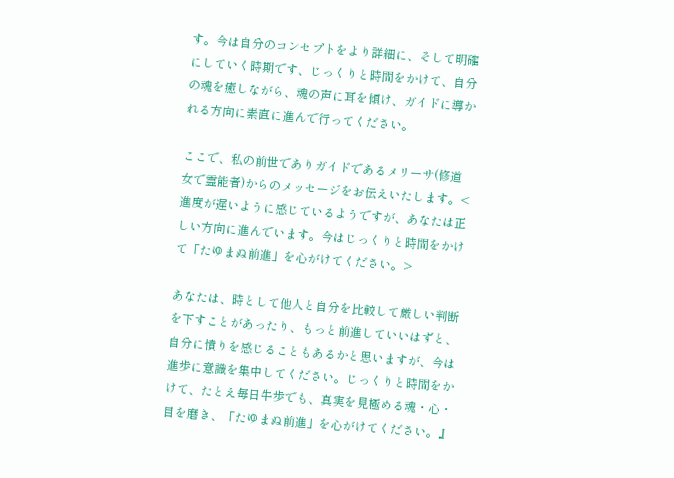す。今は自分のコンセプトをより詳細に、そして明確にしていく時期です、じっくりと時間をかけて、自分の魂を癒しながら、魂の声に耳を傾け、ガイドに導かれる方向に素直に進んで行ってください。

ここで、私の前世でありガイドであるメリーサ(修道女で霊能者)からのメッセージをお伝えいたします。<進度が遅いように感じているようですが、あなたは正しい方向に進んでいます。今はじっくりと時間をかけて「たゆまぬ前進」を心がけてください。>

あなたは、時として他人と自分を比較して厳しい判断を下すことがあったり、もっと前進していいはずと、自分に憤りを感じることもあるかと思いますが、今は進歩に意識を集中してください。じっくりと時間をかけて、たとえ毎日牛歩でも、真実を見極める魂・心・目を磨き、「たゆまぬ前進」を心がけてください。』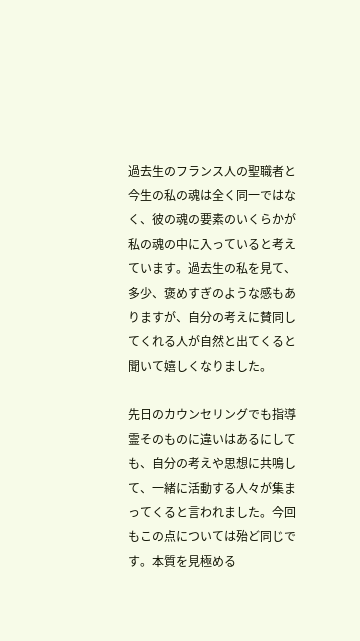過去生のフランス人の聖職者と今生の私の魂は全く同一ではなく、彼の魂の要素のいくらかが私の魂の中に入っていると考えています。過去生の私を見て、多少、褒めすぎのような感もありますが、自分の考えに賛同してくれる人が自然と出てくると聞いて嬉しくなりました。

先日のカウンセリングでも指導霊そのものに違いはあるにしても、自分の考えや思想に共鳴して、一緒に活動する人々が集まってくると言われました。今回もこの点については殆ど同じです。本質を見極める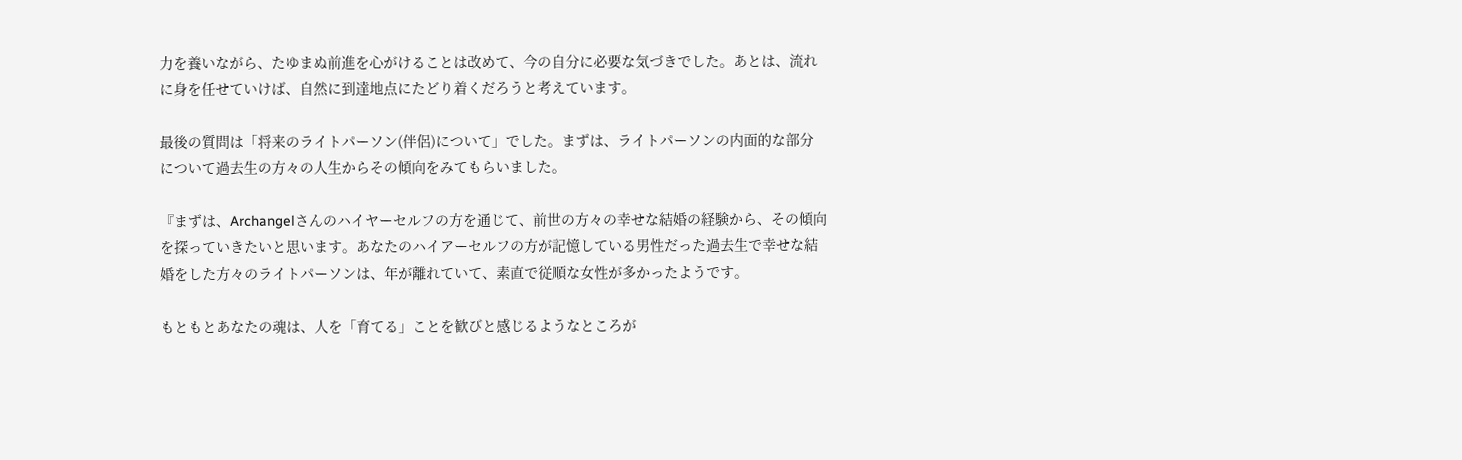力を養いながら、たゆまぬ前進を心がけることは改めて、今の自分に必要な気づきでした。あとは、流れに身を任せていけば、自然に到達地点にたどり着くだろうと考えています。

最後の質問は「将来のライトパーソン(伴侶)について」でした。まずは、ライトパーソンの内面的な部分について過去生の方々の人生からその傾向をみてもらいました。

『まずは、Archangelさんのハイヤーセルフの方を通じて、前世の方々の幸せな結婚の経験から、その傾向を探っていきたいと思います。あなたのハイアーセルフの方が記憶している男性だった過去生で幸せな結婚をした方々のライトパーソンは、年が離れていて、素直で従順な女性が多かったようです。

もともとあなたの魂は、人を「育てる」ことを歓びと感じるようなところが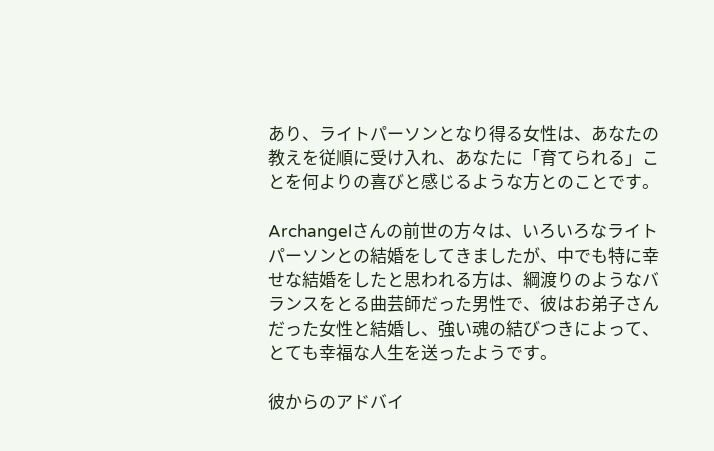あり、ライトパーソンとなり得る女性は、あなたの教えを従順に受け入れ、あなたに「育てられる」ことを何よりの喜びと感じるような方とのことです。

Archangelさんの前世の方々は、いろいろなライトパーソンとの結婚をしてきましたが、中でも特に幸せな結婚をしたと思われる方は、綱渡りのようなバランスをとる曲芸師だった男性で、彼はお弟子さんだった女性と結婚し、強い魂の結びつきによって、とても幸福な人生を送ったようです。

彼からのアドバイ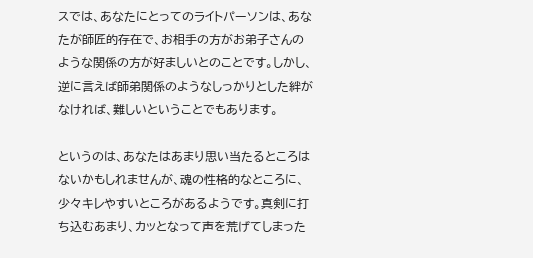スでは、あなたにとってのライトパーソンは、あなたが師匠的存在で、お相手の方がお弟子さんのような関係の方が好ましいとのことです。しかし、逆に言えば師弟関係のようなしっかりとした絆がなければ、難しいということでもあります。

というのは、あなたはあまり思い当たるところはないかもしれませんが、魂の性格的なところに、少々キレやすいところがあるようです。真剣に打ち込むあまり、カッとなって声を荒げてしまった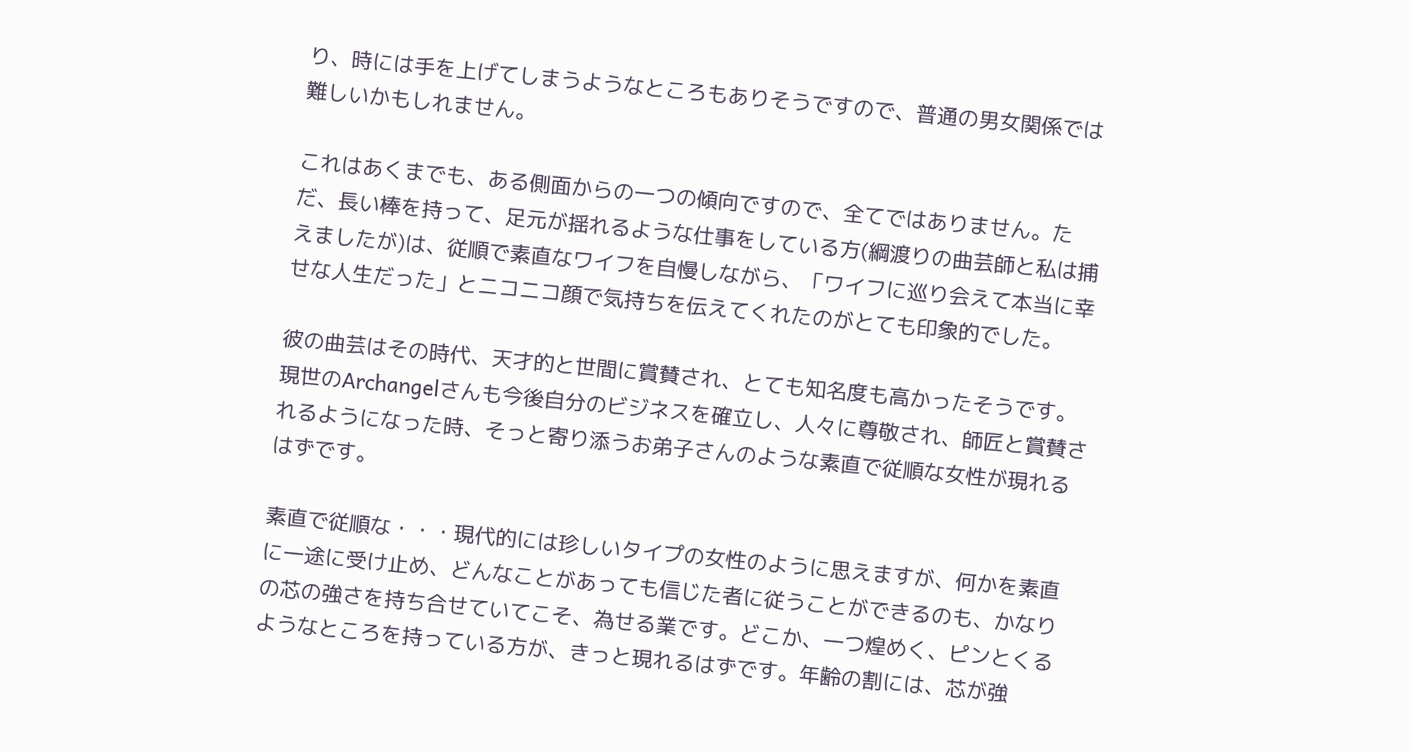り、時には手を上げてしまうようなところもありそうですので、普通の男女関係では難しいかもしれません。

これはあくまでも、ある側面からの一つの傾向ですので、全てではありません。ただ、長い棒を持って、足元が揺れるような仕事をしている方(綱渡りの曲芸師と私は捕えましたが)は、従順で素直なワイフを自慢しながら、「ワイフに巡り会えて本当に幸せな人生だった」とニコニコ顔で気持ちを伝えてくれたのがとても印象的でした。

彼の曲芸はその時代、天才的と世間に賞賛され、とても知名度も高かったそうです。現世のArchangelさんも今後自分のビジネスを確立し、人々に尊敬され、師匠と賞賛されるようになった時、そっと寄り添うお弟子さんのような素直で従順な女性が現れるはずです。

素直で従順な・・・現代的には珍しいタイプの女性のように思えますが、何かを素直に一途に受け止め、どんなことがあっても信じた者に従うことができるのも、かなりの芯の強さを持ち合せていてこそ、為せる業です。どこか、一つ煌めく、ピンとくるようなところを持っている方が、きっと現れるはずです。年齢の割には、芯が強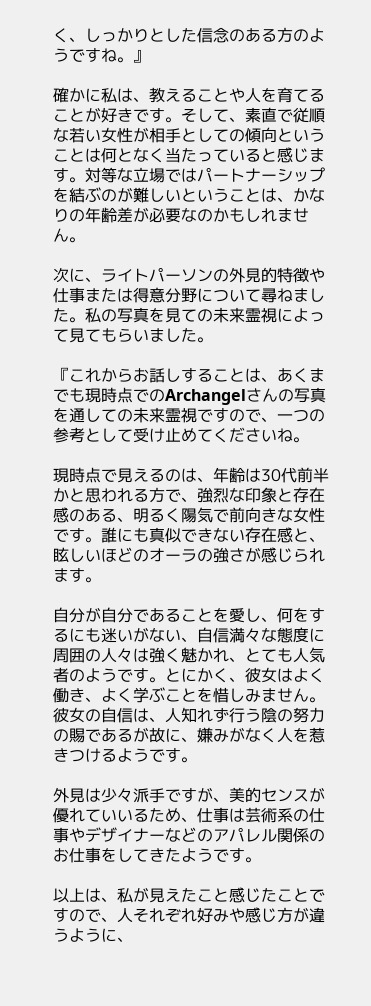く、しっかりとした信念のある方のようですね。』

確かに私は、教えることや人を育てることが好きです。そして、素直で従順な若い女性が相手としての傾向ということは何となく当たっていると感じます。対等な立場ではパートナーシップを結ぶのが難しいということは、かなりの年齢差が必要なのかもしれません。

次に、ライトパーソンの外見的特徴や仕事または得意分野について尋ねました。私の写真を見ての未来霊視によって見てもらいました。

『これからお話しすることは、あくまでも現時点でのArchangelさんの写真を通しての未来霊視ですので、一つの参考として受け止めてくださいね。

現時点で見えるのは、年齢は30代前半かと思われる方で、強烈な印象と存在感のある、明るく陽気で前向きな女性です。誰にも真似できない存在感と、眩しいほどのオーラの強さが感じられます。

自分が自分であることを愛し、何をするにも迷いがない、自信満々な態度に周囲の人々は強く魅かれ、とても人気者のようです。とにかく、彼女はよく働き、よく学ぶことを惜しみません。彼女の自信は、人知れず行う陰の努力の賜であるが故に、嫌みがなく人を惹きつけるようです。

外見は少々派手ですが、美的センスが優れていいるため、仕事は芸術系の仕事やデザイナーなどのアパレル関係のお仕事をしてきたようです。

以上は、私が見えたこと感じたことですので、人それぞれ好みや感じ方が違うように、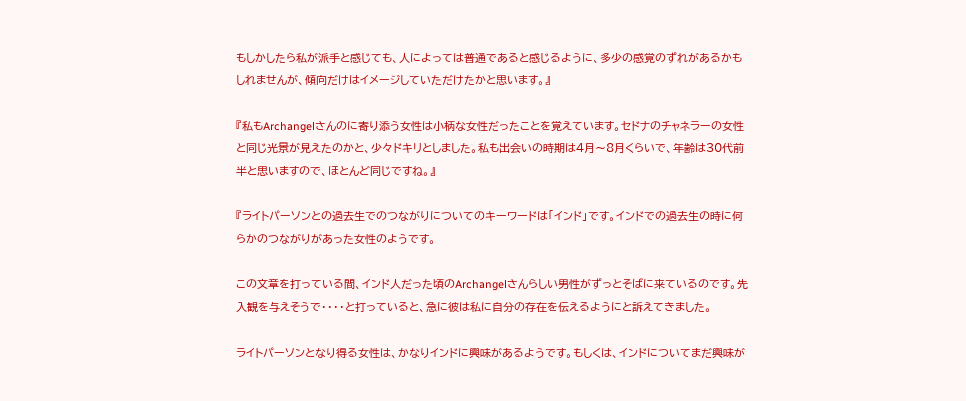もしかしたら私が派手と感じても、人によっては普通であると感じるように、多少の感覚のずれがあるかもしれませんが、傾向だけはイメージしていただけたかと思います。』

『私もArchangelさんのに寄り添う女性は小柄な女性だったことを覚えています。セドナのチャネラーの女性と同じ光景が見えたのかと、少々ドキリとしました。私も出会いの時期は4月〜8月くらいで、年齢は30代前半と思いますので、ほとんど同じですね。』

『ライトパーソンとの過去生でのつながりについてのキーワードは「インド」です。インドでの過去生の時に何らかのつながりがあった女性のようです。

この文章を打っている間、インド人だった頃のArchangelさんらしい男性がずっとそばに来ているのです。先入観を与えそうで・・・・と打っていると、急に彼は私に自分の存在を伝えるようにと訴えてきました。

ライトパーソンとなり得る女性は、かなりインドに興味があるようです。もしくは、インドについてまだ興味が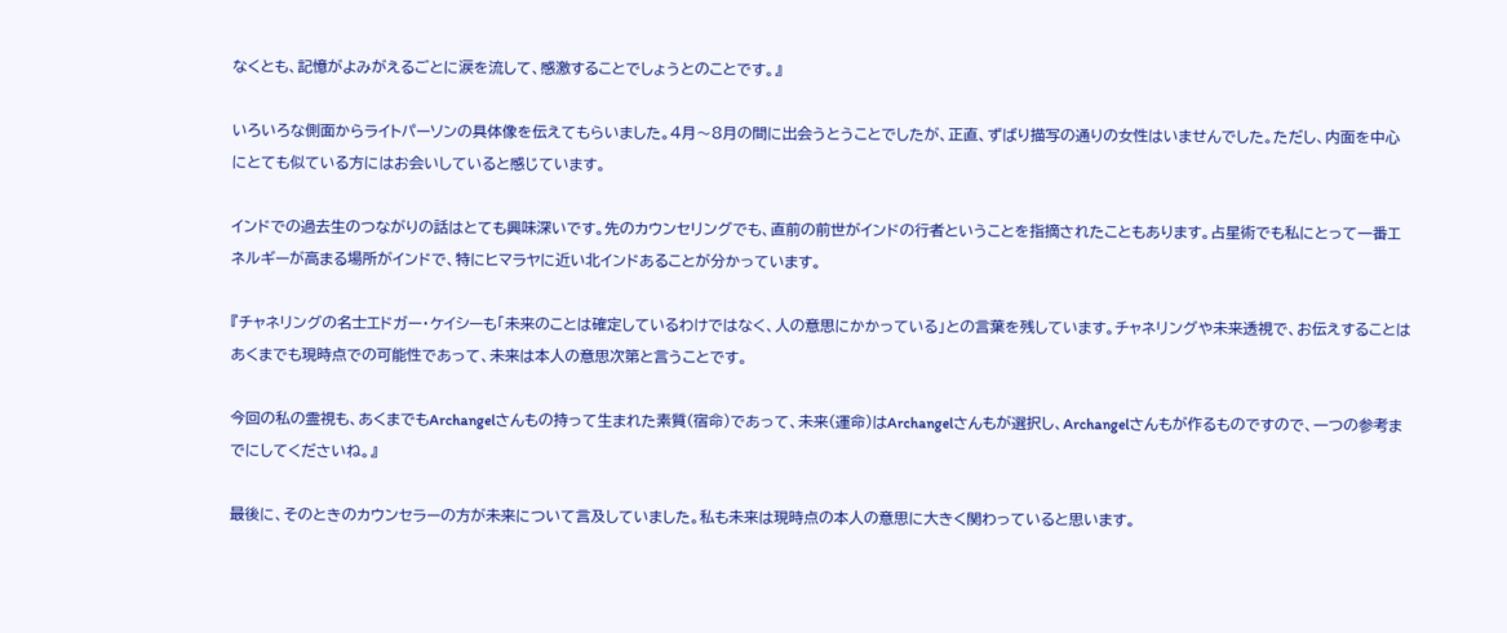なくとも、記憶がよみがえるごとに涙を流して、感激することでしょうとのことです。』

いろいろな側面からライトパーソンの具体像を伝えてもらいました。4月〜8月の間に出会うとうことでしたが、正直、ずばり描写の通りの女性はいませんでした。ただし、内面を中心にとても似ている方にはお会いしていると感じています。

インドでの過去生のつながりの話はとても興味深いです。先のカウンセリングでも、直前の前世がインドの行者ということを指摘されたこともあります。占星術でも私にとって一番エネルギーが高まる場所がインドで、特にヒマラヤに近い北インドあることが分かっています。

『チャネリングの名士エドガー・ケイシーも「未来のことは確定しているわけではなく、人の意思にかかっている」との言葉を残しています。チャネリングや未来透視で、お伝えすることはあくまでも現時点での可能性であって、未来は本人の意思次第と言うことです。

今回の私の霊視も、あくまでもArchangelさんもの持って生まれた素質(宿命)であって、未来(運命)はArchangelさんもが選択し、Archangelさんもが作るものですので、一つの参考までにしてくださいね。』

最後に、そのときのカウンセラーの方が未来について言及していました。私も未来は現時点の本人の意思に大きく関わっていると思います。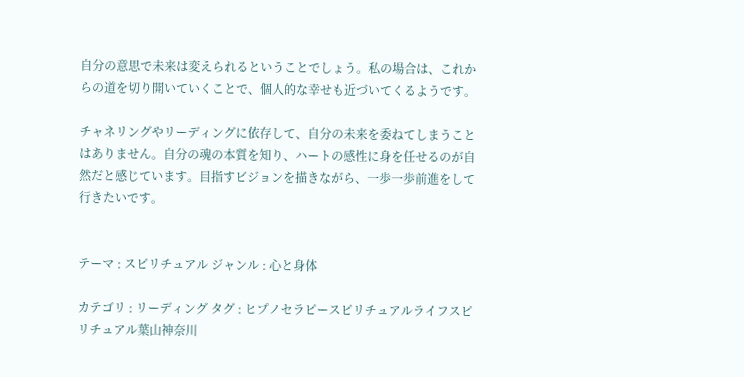自分の意思で未来は変えられるということでしょう。私の場合は、これからの道を切り開いていくことで、個人的な幸せも近づいてくるようです。

チャネリングやリーディングに依存して、自分の未来を委ねてしまうことはありません。自分の魂の本質を知り、ハートの感性に身を任せるのが自然だと感じています。目指すビジョンを描きながら、一歩一歩前進をして行きたいです。


テーマ : スピリチュアル ジャンル : 心と身体

カテゴリ : リーディング タグ : ヒプノセラピースピリチュアルライフスピリチュアル葉山神奈川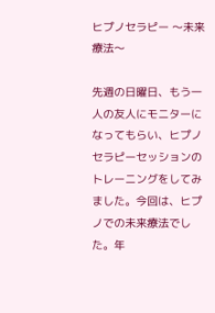ヒプノセラピー 〜未来療法〜

先週の日曜日、もう一人の友人にモニターになってもらい、ヒプノセラピーセッションのトレーニングをしてみました。今回は、ヒプノでの未来療法でした。年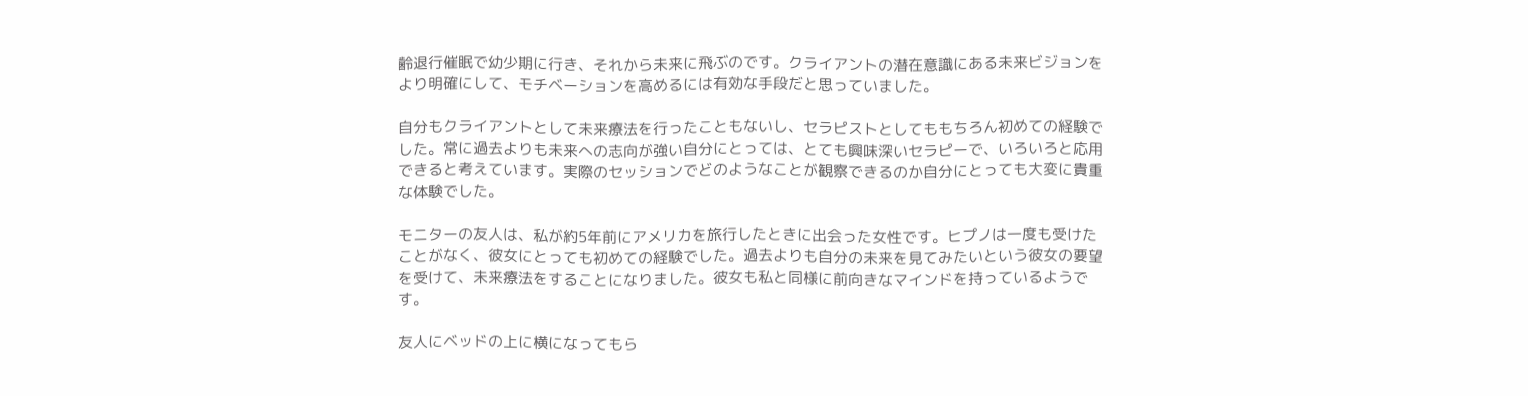齢退行催眠で幼少期に行き、それから未来に飛ぶのです。クライアントの潜在意識にある未来ビジョンをより明確にして、モチベーションを高めるには有効な手段だと思っていました。

自分もクライアントとして未来療法を行ったこともないし、セラピストとしてももちろん初めての経験でした。常に過去よりも未来への志向が強い自分にとっては、とても興味深いセラピーで、いろいろと応用できると考えています。実際のセッションでどのようなことが観察できるのか自分にとっても大変に貴重な体験でした。

モニターの友人は、私が約5年前にアメリカを旅行したときに出会った女性です。ヒプノは一度も受けたことがなく、彼女にとっても初めての経験でした。過去よりも自分の未来を見てみたいという彼女の要望を受けて、未来療法をすることになりました。彼女も私と同様に前向きなマインドを持っているようです。

友人にベッドの上に横になってもら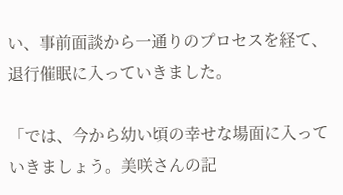い、事前面談から一通りのプロセスを経て、退行催眠に入っていきました。

「では、今から幼い頃の幸せな場面に入っていきましょう。美咲さんの記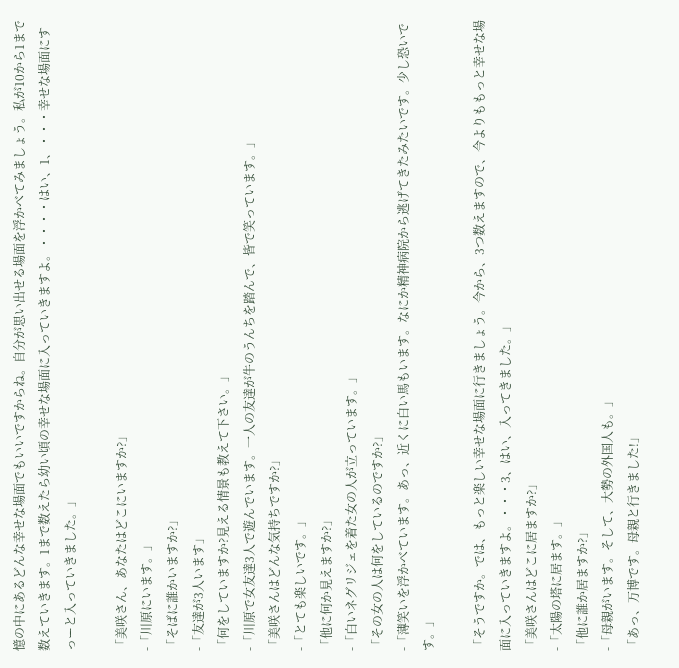憶の中にあるどんな幸せな場面でもいいですからね。自分が思い出せる場面を浮かべてみましょう。私が10から1まで数えていきます。1まで数えたら幼い頃の幸せな場面に入っていきますよ。・・・・はい、1、・・・幸せな場面にすっーと入っていきました。」

「美咲さん、あなたはどこにいますか?」
-「川原にいます。」
「そばに誰かいますか?」
-「友達が3人います」
「何をしていますか?見える情景も教えて下さい。」
-「川原で女友達3人で遊んでいます。一人の友達が牛のうんちを踏んで、皆で笑っています。」
「美咲さんはどんな気持ちですか?」
-「とても楽しいです。」
「他に何か見えますか?」
-「白いネグリジェを着た女の人が立っています。」
「その女の人は何をしているのですか?」
-「薄笑いを浮かべています。あっ、近くに白い馬もいます。なにか精神病院から逃げてきたみたいです。少し恐いです。」

「そうですか。では、もっと楽しい幸せな場面に行きましょう。今から、3つ数えますので、今よりももっと幸せな場面に入っていきますよ。・・・3、はい、入ってきました。」
「美咲さんはどこに居ますか?」
-「太陽の塔に居ます。」
「他に誰か居ますか?」
-「母親がいます。そして、大勢の外国人も。」
「あっ、万博です。母親と行きました!」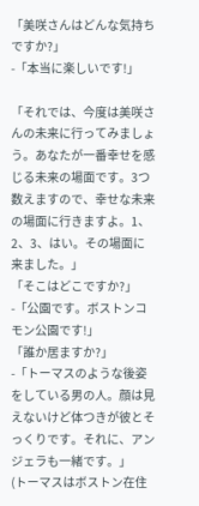「美咲さんはどんな気持ちですか?」
-「本当に楽しいです!」

「それでは、今度は美咲さんの未来に行ってみましょう。あなたが一番幸せを感じる未来の場面です。3つ数えますので、幸せな未来の場面に行きますよ。1、2、3、はい。その場面に来ました。」
「そこはどこですか?」
-「公園です。ボストンコモン公園です!」
「誰か居ますか?」
-「トーマスのような後姿をしている男の人。顔は見えないけど体つきが彼とそっくりです。それに、アンジェラも一緒です。」
(トーマスはボストン在住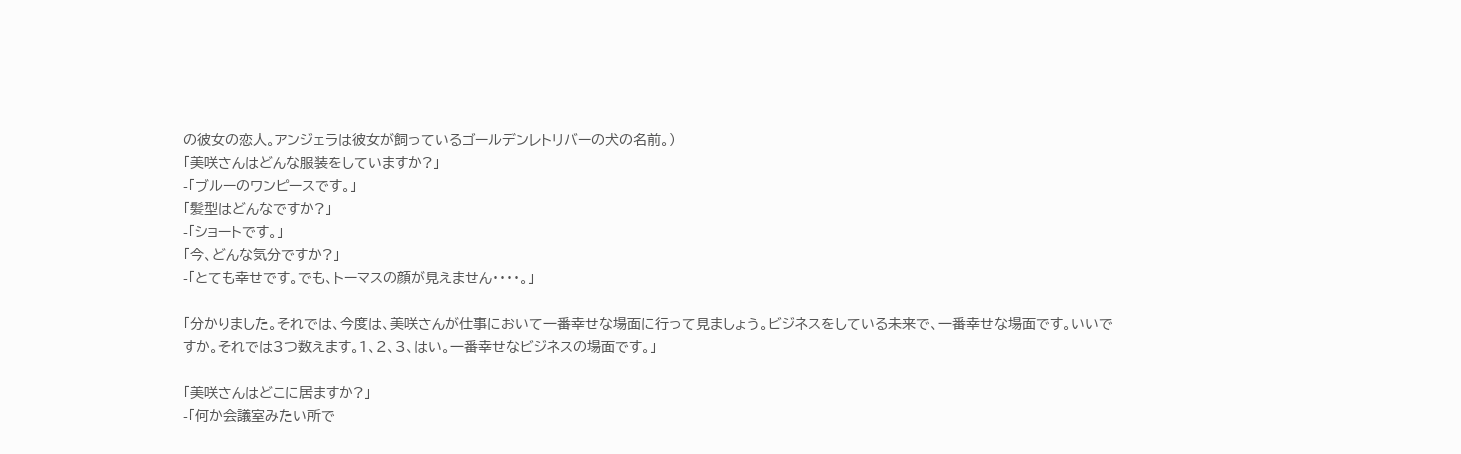の彼女の恋人。アンジェラは彼女が飼っているゴールデンレトリバーの犬の名前。)
「美咲さんはどんな服装をしていますか?」
-「ブルーのワンピースです。」
「髪型はどんなですか?」
-「ショートです。」
「今、どんな気分ですか?」
-「とても幸せです。でも、トーマスの顔が見えません・・・・。」

「分かりました。それでは、今度は、美咲さんが仕事において一番幸せな場面に行って見ましょう。ビジネスをしている未来で、一番幸せな場面です。いいですか。それでは3つ数えます。1、2、3、はい。一番幸せなビジネスの場面です。」

「美咲さんはどこに居ますか?」
-「何か会議室みたい所で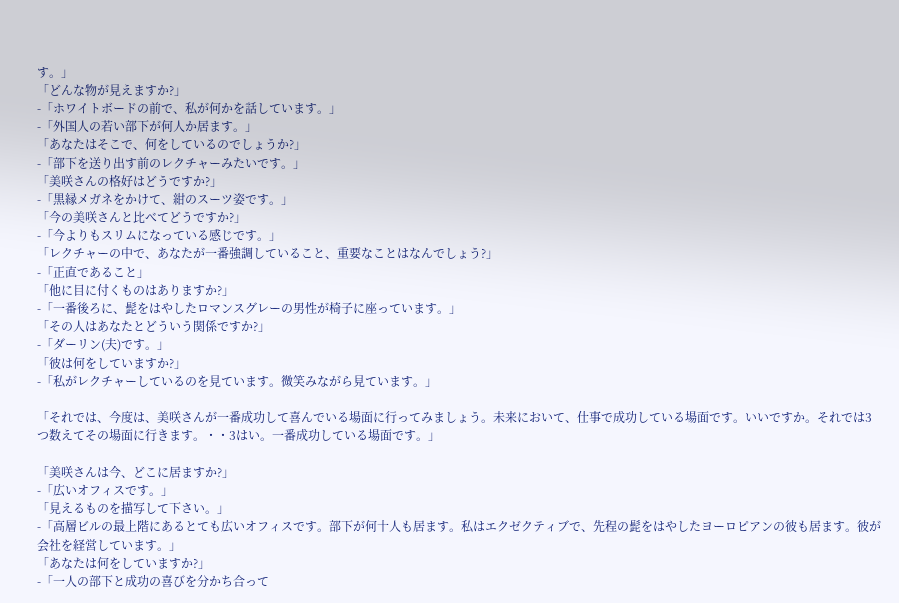す。」
「どんな物が見えますか?」
-「ホワイトボードの前で、私が何かを話しています。」
-「外国人の若い部下が何人か居ます。」
「あなたはそこで、何をしているのでしょうか?」
-「部下を送り出す前のレクチャーみたいです。」
「美咲さんの格好はどうですか?」
-「黒縁メガネをかけて、紺のスーツ姿です。」
「今の美咲さんと比べてどうですか?」
-「今よりもスリムになっている感じです。」
「レクチャーの中で、あなたが一番強調していること、重要なことはなんでしょう?」
-「正直であること」
「他に目に付くものはありますか?」
-「一番後ろに、髭をはやしたロマンスグレーの男性が椅子に座っています。」
「その人はあなたとどういう関係ですか?」
-「ダーリン(夫)です。」
「彼は何をしていますか?」
-「私がレクチャーしているのを見ています。微笑みながら見ています。」

「それでは、今度は、美咲さんが一番成功して喜んでいる場面に行ってみましょう。未来において、仕事で成功している場面です。いいですか。それでは3つ数えてその場面に行きます。・・3はい。一番成功している場面です。」

「美咲さんは今、どこに居ますか?」
-「広いオフィスです。」
「見えるものを描写して下さい。」
-「高層ビルの最上階にあるとても広いオフィスです。部下が何十人も居ます。私はエクゼクティブで、先程の髭をはやしたヨーロピアンの彼も居ます。彼が会社を経営しています。」
「あなたは何をしていますか?」
-「一人の部下と成功の喜びを分かち合って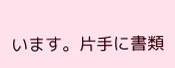います。片手に書類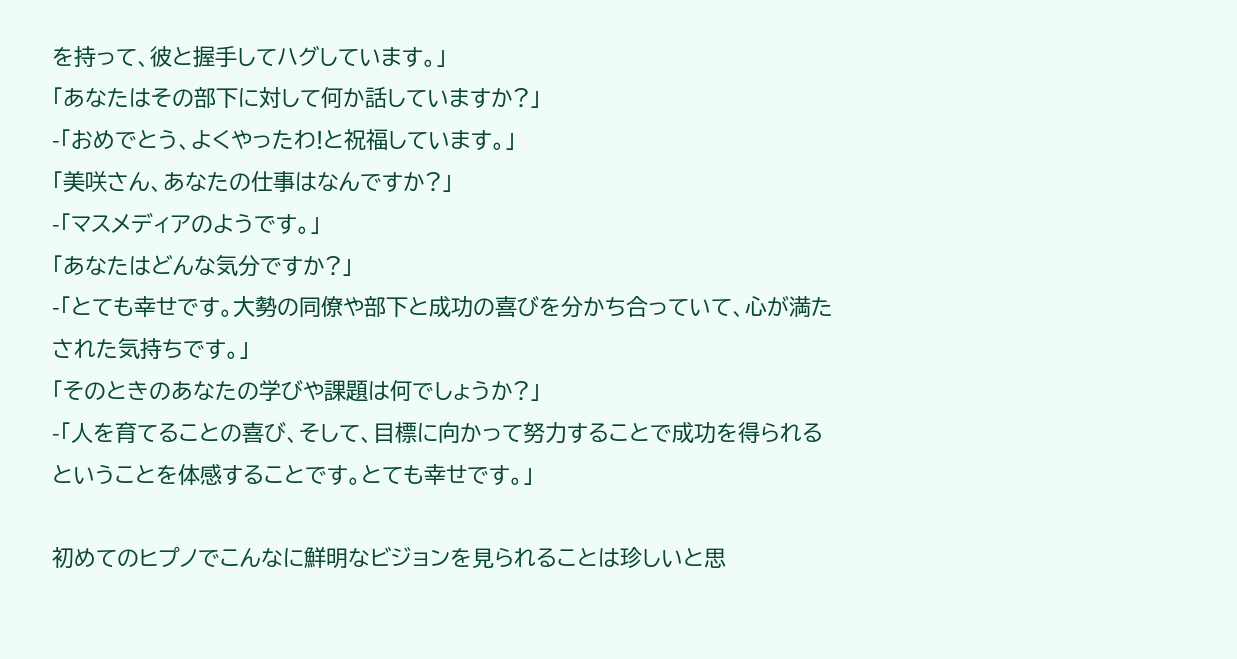を持って、彼と握手してハグしています。」
「あなたはその部下に対して何か話していますか?」
-「おめでとう、よくやったわ!と祝福しています。」
「美咲さん、あなたの仕事はなんですか?」
-「マスメディアのようです。」
「あなたはどんな気分ですか?」
-「とても幸せです。大勢の同僚や部下と成功の喜びを分かち合っていて、心が満たされた気持ちです。」
「そのときのあなたの学びや課題は何でしょうか?」
-「人を育てることの喜び、そして、目標に向かって努力することで成功を得られるということを体感することです。とても幸せです。」

初めてのヒプノでこんなに鮮明なビジョンを見られることは珍しいと思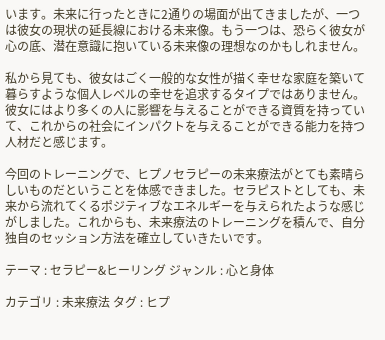います。未来に行ったときに2通りの場面が出てきましたが、一つは彼女の現状の延長線における未来像。もう一つは、恐らく彼女が心の底、潜在意識に抱いている未来像の理想なのかもしれません。

私から見ても、彼女はごく一般的な女性が描く幸せな家庭を築いて暮らすような個人レベルの幸せを追求するタイプではありません。彼女にはより多くの人に影響を与えることができる資質を持っていて、これからの社会にインパクトを与えることができる能力を持つ人材だと感じます。

今回のトレーニングで、ヒプノセラピーの未来療法がとても素晴らしいものだということを体感できました。セラピストとしても、未来から流れてくるポジティブなエネルギーを与えられたような感じがしました。これからも、未来療法のトレーニングを積んで、自分独自のセッション方法を確立していきたいです。

テーマ : セラピー&ヒーリング ジャンル : 心と身体

カテゴリ : 未来療法 タグ : ヒプ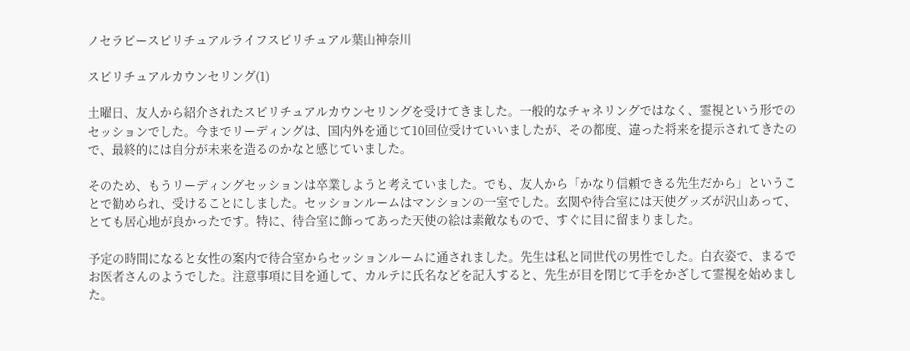ノセラピースピリチュアルライフスピリチュアル葉山神奈川

スピリチュアルカウンセリング(1)

土曜日、友人から紹介されたスピリチュアルカウンセリングを受けてきました。一般的なチャネリングではなく、霊視という形でのセッションでした。今までリーディングは、国内外を通じて10回位受けていいましたが、その都度、違った将来を提示されてきたので、最終的には自分が未来を造るのかなと感じていました。

そのため、もうリーディングセッションは卒業しようと考えていました。でも、友人から「かなり信頼できる先生だから」ということで勧められ、受けることにしました。セッションルームはマンションの一室でした。玄関や待合室には天使グッズが沢山あって、とても居心地が良かったです。特に、待合室に飾ってあった天使の絵は素敵なもので、すぐに目に留まりました。

予定の時間になると女性の案内で待合室からセッションルームに通されました。先生は私と同世代の男性でした。白衣姿で、まるでお医者さんのようでした。注意事項に目を通して、カルテに氏名などを記入すると、先生が目を閉じて手をかざして霊視を始めました。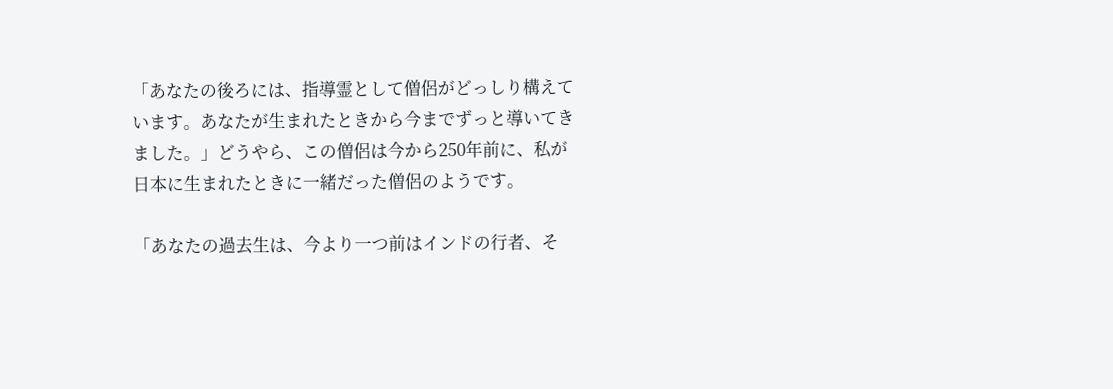「あなたの後ろには、指導霊として僧侶がどっしり構えています。あなたが生まれたときから今までずっと導いてきました。」どうやら、この僧侶は今から250年前に、私が日本に生まれたときに一緒だった僧侶のようです。

「あなたの過去生は、今より一つ前はインドの行者、そ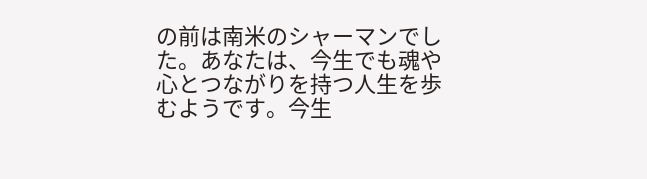の前は南米のシャーマンでした。あなたは、今生でも魂や心とつながりを持つ人生を歩むようです。今生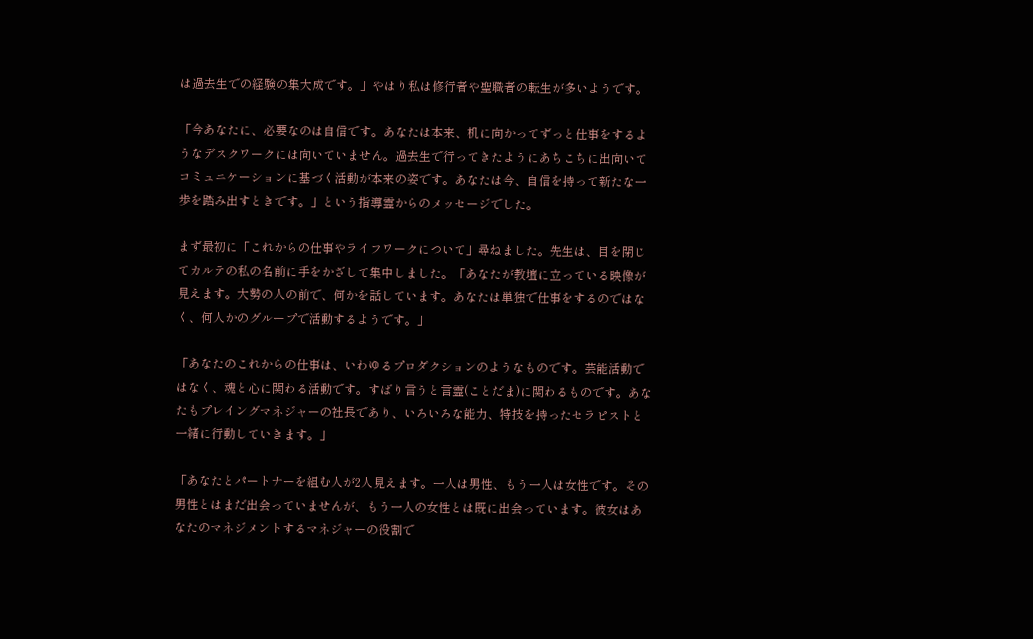は過去生での経験の集大成です。」やはり私は修行者や聖職者の転生が多いようです。

「今あなたに、必要なのは自信です。あなたは本来、机に向かってずっと仕事をするようなデスクワークには向いていません。過去生で行ってきたようにあちこちに出向いてコミュニケーションに基づく活動が本来の姿です。あなたは今、自信を持って新たな一歩を踏み出すときです。」という指導霊からのメッセージでした。

まず最初に「これからの仕事やライフワークについて」尋ねました。先生は、目を閉じてカルテの私の名前に手をかざして集中しました。「あなたが教壇に立っている映像が見えます。大勢の人の前で、何かを話しています。あなたは単独で仕事をするのではなく、何人かのグループで活動するようです。」

「あなたのこれからの仕事は、いわゆるプロダクションのようなものです。芸能活動ではなく、魂と心に関わる活動です。すばり言うと言霊(ことだま)に関わるものです。あなたもプレイングマネジャーの社長であり、いろいろな能力、特技を持ったセラピストと一緒に行動していきます。」

「あなたとパートナーを組む人が2人見えます。一人は男性、もう一人は女性です。その男性とはまだ出会っていませんが、もう一人の女性とは既に出会っています。彼女はあなたのマネジメントするマネジャーの役割で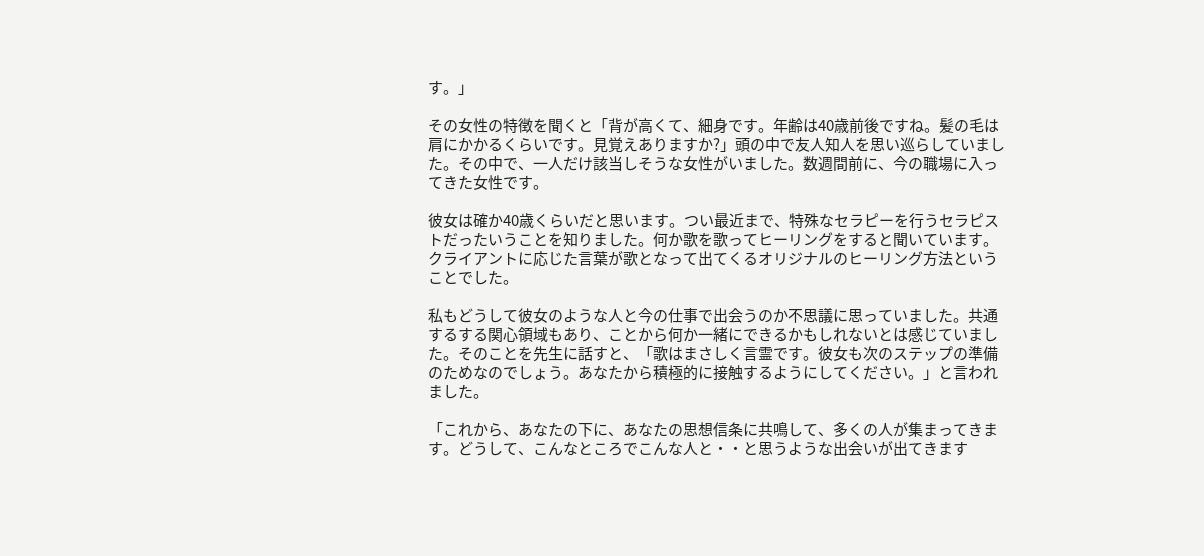す。」

その女性の特徴を聞くと「背が高くて、細身です。年齢は40歳前後ですね。髪の毛は肩にかかるくらいです。見覚えありますか?」頭の中で友人知人を思い巡らしていました。その中で、一人だけ該当しそうな女性がいました。数週間前に、今の職場に入ってきた女性です。

彼女は確か40歳くらいだと思います。つい最近まで、特殊なセラピーを行うセラピストだったいうことを知りました。何か歌を歌ってヒーリングをすると聞いています。クライアントに応じた言葉が歌となって出てくるオリジナルのヒーリング方法ということでした。

私もどうして彼女のような人と今の仕事で出会うのか不思議に思っていました。共通するする関心領域もあり、ことから何か一緒にできるかもしれないとは感じていました。そのことを先生に話すと、「歌はまさしく言霊です。彼女も次のステップの準備のためなのでしょう。あなたから積極的に接触するようにしてください。」と言われました。

「これから、あなたの下に、あなたの思想信条に共鳴して、多くの人が集まってきます。どうして、こんなところでこんな人と・・と思うような出会いが出てきます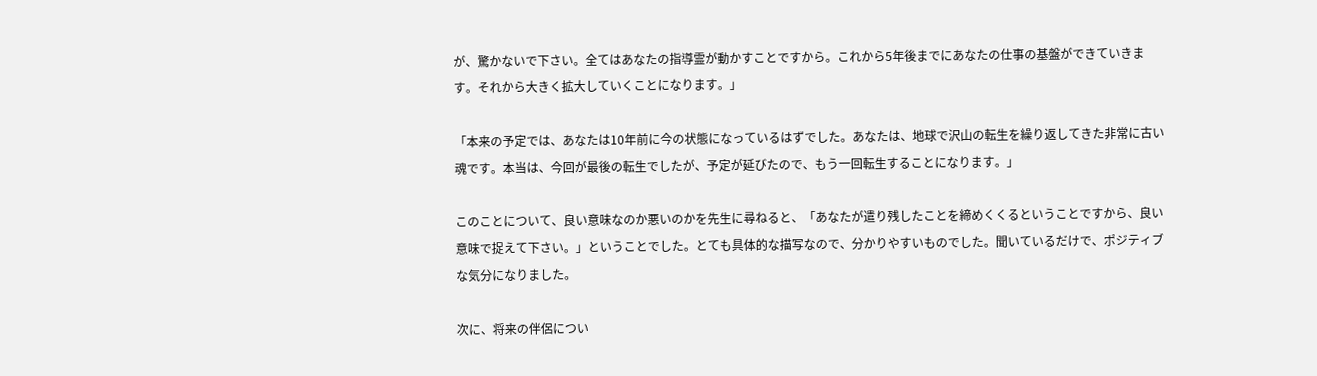が、驚かないで下さい。全てはあなたの指導霊が動かすことですから。これから5年後までにあなたの仕事の基盤ができていきます。それから大きく拡大していくことになります。」

「本来の予定では、あなたは10年前に今の状態になっているはずでした。あなたは、地球で沢山の転生を繰り返してきた非常に古い魂です。本当は、今回が最後の転生でしたが、予定が延びたので、もう一回転生することになります。」

このことについて、良い意味なのか悪いのかを先生に尋ねると、「あなたが遣り残したことを締めくくるということですから、良い意味で捉えて下さい。」ということでした。とても具体的な描写なので、分かりやすいものでした。聞いているだけで、ポジティブな気分になりました。

次に、将来の伴侶につい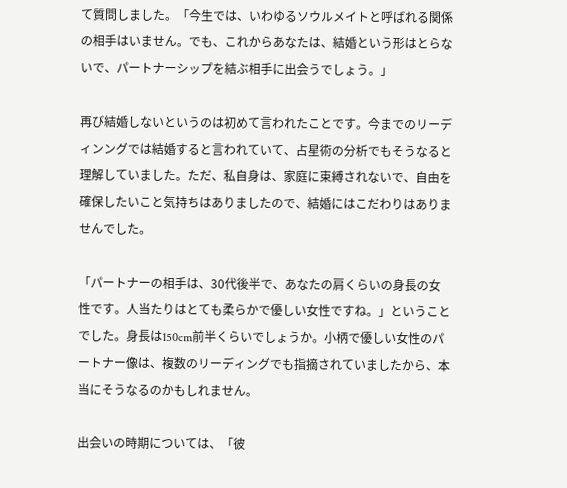て質問しました。「今生では、いわゆるソウルメイトと呼ばれる関係の相手はいません。でも、これからあなたは、結婚という形はとらないで、パートナーシップを結ぶ相手に出会うでしょう。」

再び結婚しないというのは初めて言われたことです。今までのリーディンングでは結婚すると言われていて、占星術の分析でもそうなると理解していました。ただ、私自身は、家庭に束縛されないで、自由を確保したいこと気持ちはありましたので、結婚にはこだわりはありませんでした。

「パートナーの相手は、30代後半で、あなたの肩くらいの身長の女性です。人当たりはとても柔らかで優しい女性ですね。」ということでした。身長は150cm前半くらいでしょうか。小柄で優しい女性のパートナー像は、複数のリーディングでも指摘されていましたから、本当にそうなるのかもしれません。

出会いの時期については、「彼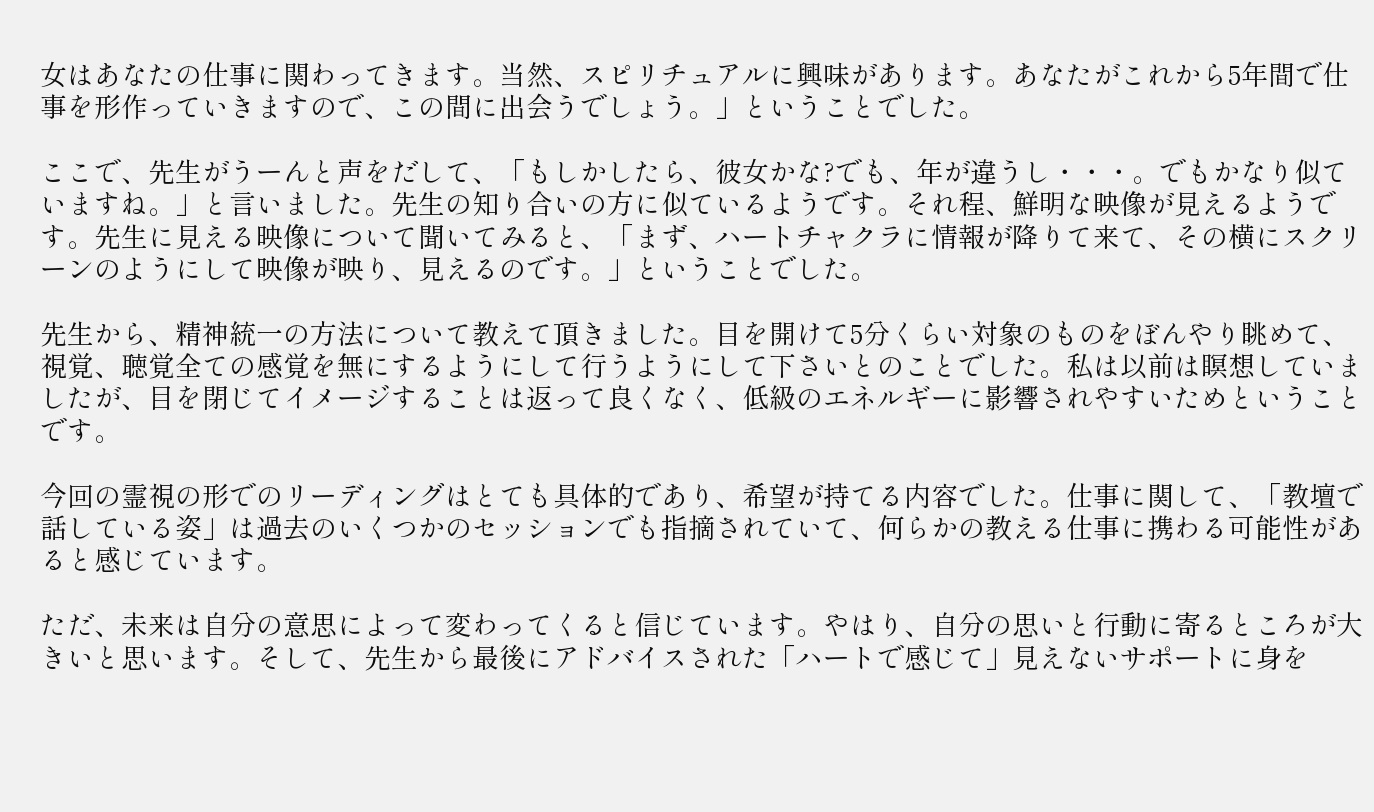女はあなたの仕事に関わってきます。当然、スピリチュアルに興味があります。あなたがこれから5年間で仕事を形作っていきますので、この間に出会うでしょう。」ということでした。

ここで、先生がうーんと声をだして、「もしかしたら、彼女かな?でも、年が違うし・・・。でもかなり似ていますね。」と言いました。先生の知り合いの方に似ているようです。それ程、鮮明な映像が見えるようです。先生に見える映像について聞いてみると、「まず、ハートチャクラに情報が降りて来て、その横にスクリーンのようにして映像が映り、見えるのです。」ということでした。

先生から、精神統一の方法について教えて頂きました。目を開けて5分くらい対象のものをぼんやり眺めて、視覚、聴覚全ての感覚を無にするようにして行うようにして下さいとのことでした。私は以前は瞑想していましたが、目を閉じてイメージすることは返って良くなく、低級のエネルギーに影響されやすいためということです。

今回の霊視の形でのリーディングはとても具体的であり、希望が持てる内容でした。仕事に関して、「教壇で話している姿」は過去のいくつかのセッションでも指摘されていて、何らかの教える仕事に携わる可能性があると感じています。

ただ、未来は自分の意思によって変わってくると信じています。やはり、自分の思いと行動に寄るところが大きいと思います。そして、先生から最後にアドバイスされた「ハートで感じて」見えないサポートに身を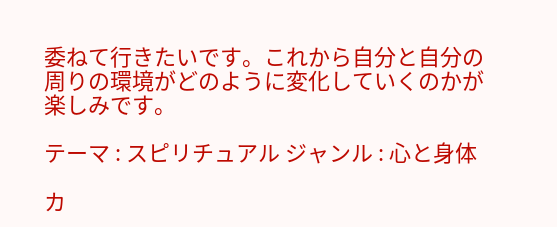委ねて行きたいです。これから自分と自分の周りの環境がどのように変化していくのかが楽しみです。

テーマ : スピリチュアル ジャンル : 心と身体

カ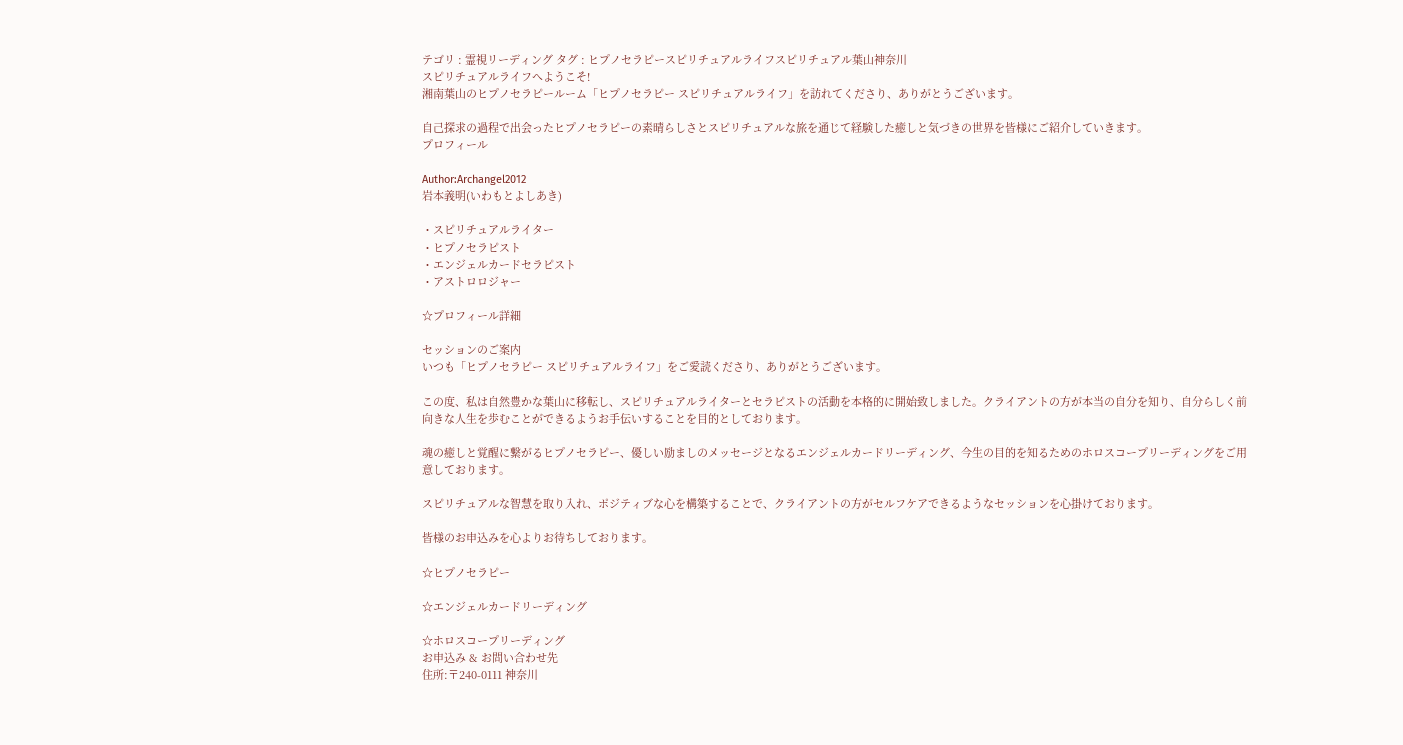テゴリ : 霊視リーディング タグ : ヒプノセラピースピリチュアルライフスピリチュアル葉山神奈川
スピリチュアルライフへようこそ!
湘南葉山のヒプノセラピールーム「ヒプノセラピー スピリチュアルライフ」を訪れてくださり、ありがとうございます。

自己探求の過程で出会ったヒプノセラピーの素晴らしさとスピリチュアルな旅を通じて経験した癒しと気づきの世界を皆様にご紹介していきます。
プロフィール

Author:Archangel2012
岩本義明(いわもとよしあき)

・スピリチュアルライター
・ヒプノセラピスト
・エンジェルカードセラピスト
・アストロロジャー

☆プロフィール詳細

セッションのご案内
いつも「ヒプノセラピー スピリチュアルライフ」をご愛読くださり、ありがとうございます。

この度、私は自然豊かな葉山に移転し、スピリチュアルライターとセラピストの活動を本格的に開始致しました。クライアントの方が本当の自分を知り、自分らしく前向きな人生を歩むことができるようお手伝いすることを目的としております。

魂の癒しと覚醒に繋がるヒプノセラピー、優しい励ましのメッセージとなるエンジェルカードリーディング、今生の目的を知るためのホロスコープリーディングをご用意しております。

スピリチュアルな智慧を取り入れ、ポジティブな心を構築することで、クライアントの方がセルフケアできるようなセッションを心掛けております。

皆様のお申込みを心よりお待ちしております。

☆ヒプノセラピー

☆エンジェルカードリーディング

☆ホロスコープリーディング
お申込み & お問い合わせ先
住所:〒240-0111 神奈川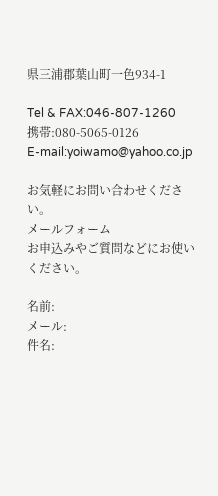県三浦郡葉山町一色934-1

Tel & FAX:046-807-1260
携帯:080-5065-0126
E-mail:yoiwamo@yahoo.co.jp

お気軽にお問い合わせください。
メールフォーム
お申込みやご質問などにお使いください。

名前:
メール:
件名: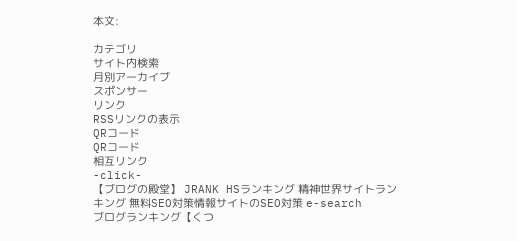本文:

カテゴリ
サイト内検索
月別アーカイブ
スポンサー
リンク
RSSリンクの表示
QRコード
QRコード
相互リンク
-click-
【ブログの殿堂】 JRANK HSランキング 精神世界サイトランキング 無料SEO対策情報サイトのSEO対策 e-search
ブログランキング【くつ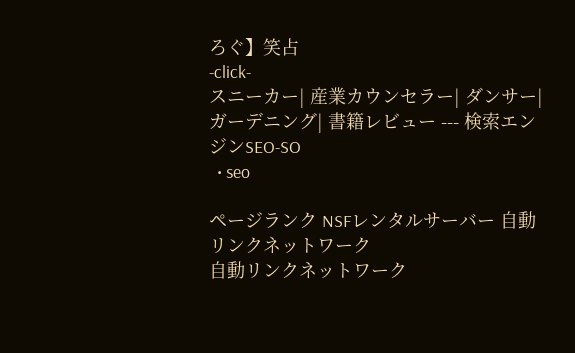ろぐ】笑占
-click-
スニーカー| 産業カウンセラー| ダンサー| ガーデニング| 書籍レビュー --- 検索エンジンSEO-SO
  • seo

ページランク NSFレンタルサーバー 自動リンクネットワーク
自動リンクネットワーク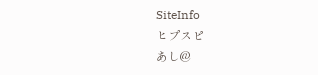SiteInfo
ヒプスピ
あし@